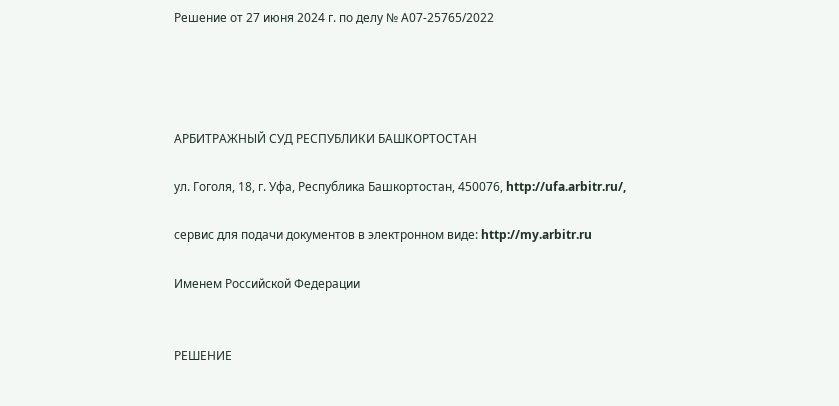Решение от 27 июня 2024 г. по делу № А07-25765/2022




АРБИТРАЖНЫЙ СУД РЕСПУБЛИКИ БАШКОРТОСТАН

ул. Гоголя, 18, г. Уфа, Республика Башкортостан, 450076, http://ufa.arbitr.ru/,

сервис для подачи документов в электронном виде: http://my.arbitr.ru

Именем Российской Федерации


РЕШЕНИЕ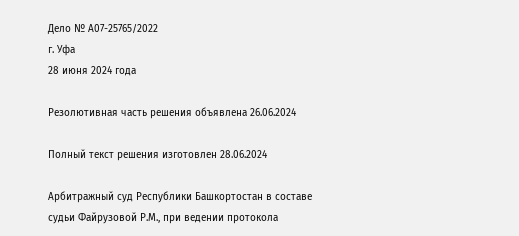Дело № А07-25765/2022
г. Уфа
28 июня 2024 года

Резолютивная часть решения объявлена 26.06.2024

Полный текст решения изготовлен 28.06.2024

Арбитражный суд Республики Башкортостан в составе судьи Файрузовой Р.М., при ведении протокола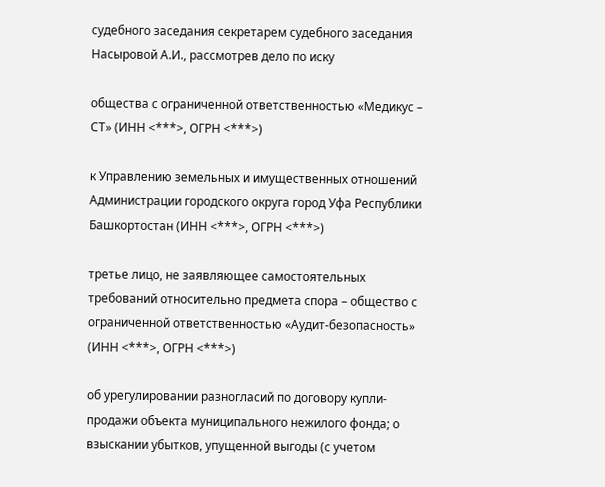судебного заседания секретарем судебного заседания Насыровой А.И., рассмотрев дело по иску

общества с ограниченной ответственностью «Медикус – СТ» (ИНН <***>, ОГРН <***>)

к Управлению земельных и имущественных отношений Администрации городского округа город Уфа Республики Башкортостан (ИНН <***>, ОГРН <***>)

третье лицо, не заявляющее самостоятельных требований относительно предмета спора – общество с ограниченной ответственностью «Аудит-безопасность» (ИНН <***>, ОГРН <***>)

об урегулировании разногласий по договору купли-продажи объекта муниципального нежилого фонда; о взыскании убытков, упущенной выгоды (с учетом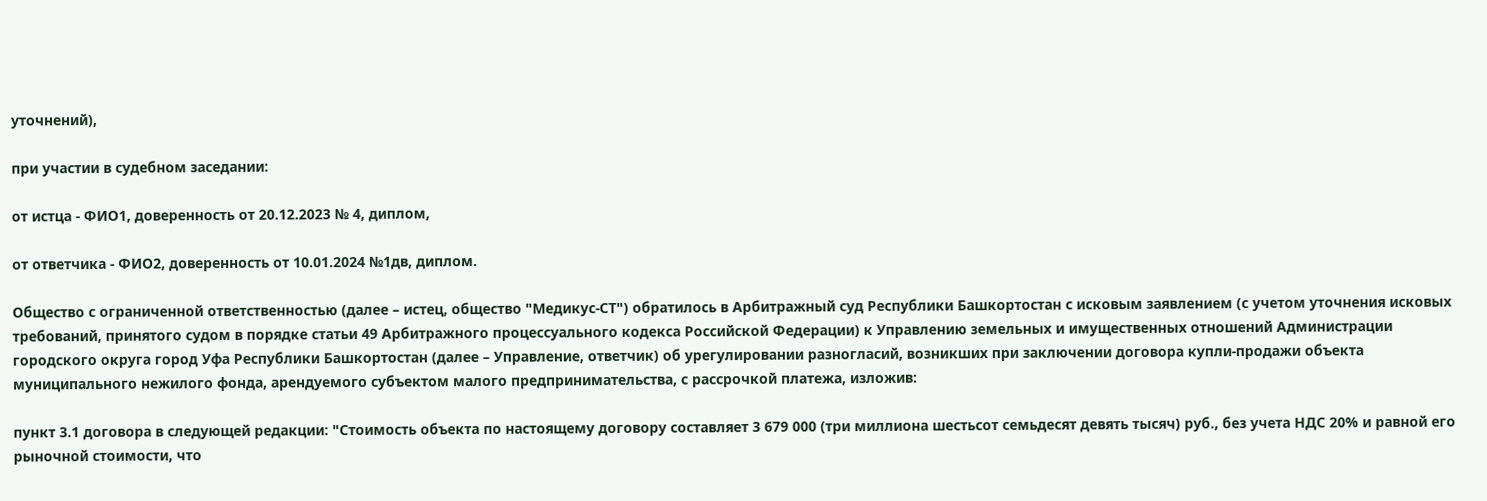уточнений),

при участии в судебном заседании:

от истца - ФИО1, доверенность от 20.12.2023 № 4, диплом,

от ответчика - ФИО2, доверенность от 10.01.2024 №1дв, диплом.

Общество с ограниченной ответственностью (далее – истец, общество "Медикус-СТ") обратилось в Арбитражный суд Республики Башкортостан с исковым заявлением (с учетом уточнения исковых требований, принятого судом в порядке статьи 49 Арбитражного процессуального кодекса Российской Федерации) к Управлению земельных и имущественных отношений Администрации городского округа город Уфа Республики Башкортостан (далее – Управление, ответчик) об урегулировании разногласий, возникших при заключении договора купли-продажи объекта муниципального нежилого фонда, арендуемого субъектом малого предпринимательства, с рассрочкой платежа, изложив:

пункт 3.1 договора в следующей редакции: "Стоимость объекта по настоящему договору составляет 3 679 000 (три миллиона шестьсот семьдесят девять тысяч) руб., без учета НДС 20% и равной его рыночной стоимости, что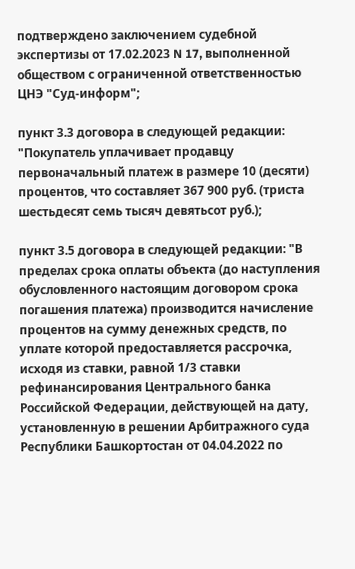подтверждено заключением судебной экспертизы от 17.02.2023 N 17, выполненной обществом с ограниченной ответственностью ЦНЭ "Суд-информ";

пункт 3.3 договора в следующей редакции: "Покупатель уплачивает продавцу первоначальный платеж в размере 10 (десяти) процентов, что составляет 367 900 руб. (триста шестьдесят семь тысяч девятьсот руб.);

пункт 3.5 договора в следующей редакции: "В пределах срока оплаты объекта (до наступления обусловленного настоящим договором срока погашения платежа) производится начисление процентов на сумму денежных средств, по уплате которой предоставляется рассрочка, исходя из ставки, равной 1/3 ставки рефинансирования Центрального банка Российской Федерации, действующей на дату, установленную в решении Арбитражного суда Республики Башкортостан от 04.04.2022 по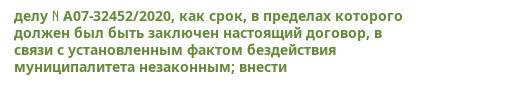делу N А07-32452/2020, как срок, в пределах которого должен был быть заключен настоящий договор, в связи с установленным фактом бездействия муниципалитета незаконным; внести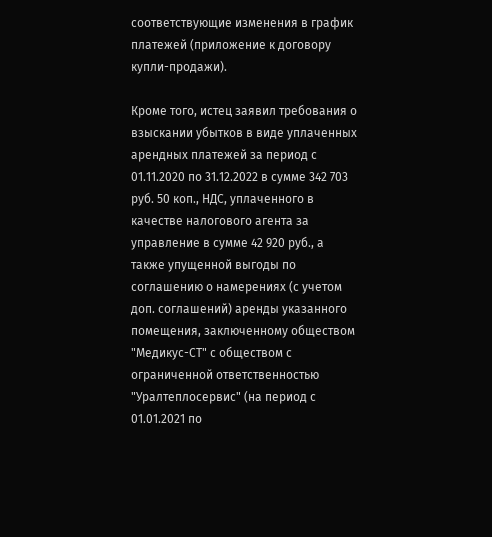соответствующие изменения в график платежей (приложение к договору купли-продажи).

Кроме того, истец заявил требования о взыскании убытков в виде уплаченных арендных платежей за период с 01.11.2020 по 31.12.2022 в сумме 342 703 руб. 50 коп., НДС, уплаченного в качестве налогового агента за управление в сумме 42 920 руб., а также упущенной выгоды по соглашению о намерениях (с учетом доп. соглашений) аренды указанного помещения, заключенному обществом "Медикус-СТ" с обществом с ограниченной ответственностью "Уралтеплосервис" (на период с 01.01.2021 по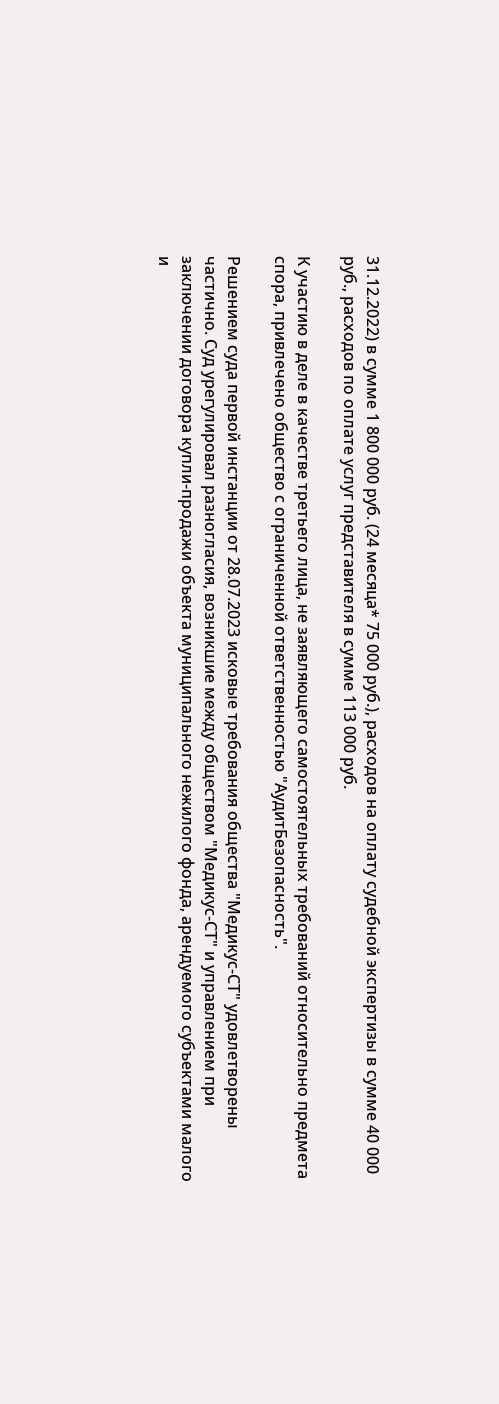31.12.2022) в сумме 1 800 000 руб. (24 месяца* 75 000 руб.), расходов на оплату судебной экспертизы в сумме 40 000 руб., расходов по оплате услуг представителя в сумме 113 000 руб.

К участию в деле в качестве третьего лица, не заявляющего самостоятельных требований относительно предмета спора, привлечено общество с ограниченной ответственностью "АудитБезопасность".

Решением суда первой инстанции от 28.07.2023 исковые требования общества "Медикус-СТ" удовлетворены частично. Суд урегулировал разногласия, возникшие между обществом "Медикус-СТ" и управлением при заключении договора купли-продажи объекта муниципального нежилого фонда, арендуемого субъектами малого и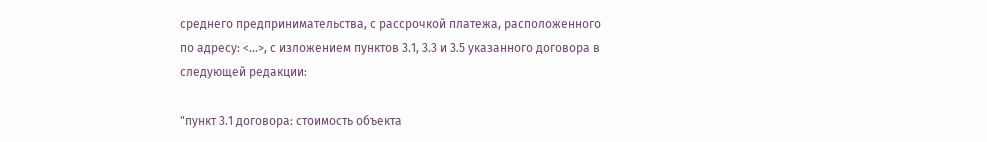среднего предпринимательства, с рассрочкой платежа, расположенного по адресу: <...>, с изложением пунктов 3.1, 3.3 и 3.5 указанного договора в следующей редакции:

"пункт 3.1 договора: стоимость объекта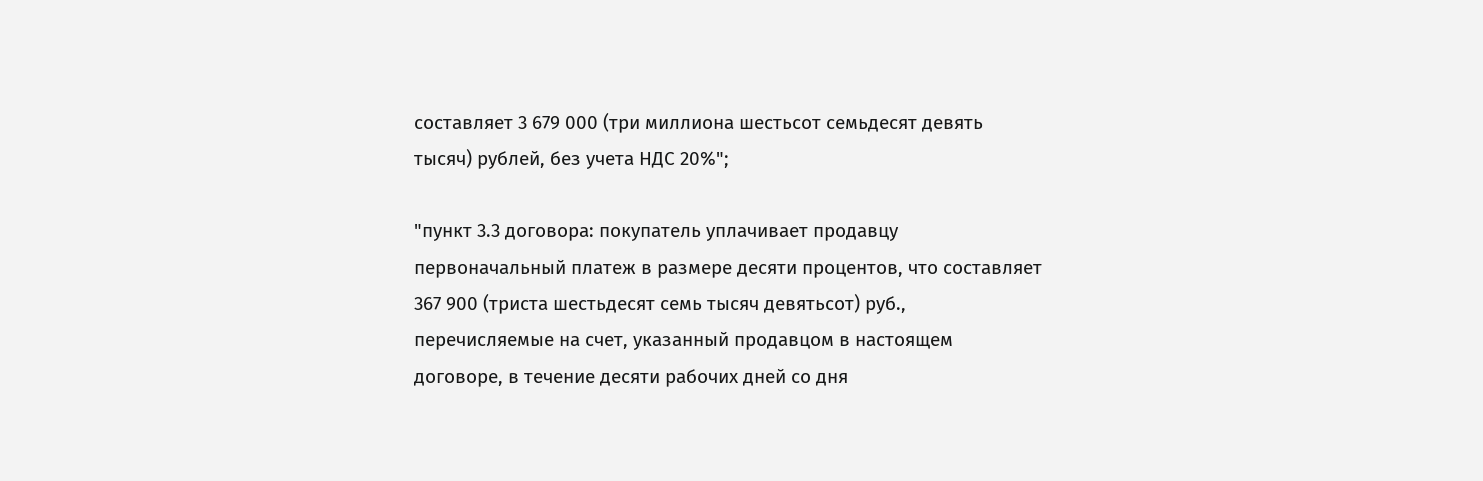составляет 3 679 000 (три миллиона шестьсот семьдесят девять тысяч) рублей, без учета НДС 20%";

"пункт 3.3 договора: покупатель уплачивает продавцу первоначальный платеж в размере десяти процентов, что составляет 367 900 (триста шестьдесят семь тысяч девятьсот) руб., перечисляемые на счет, указанный продавцом в настоящем договоре, в течение десяти рабочих дней со дня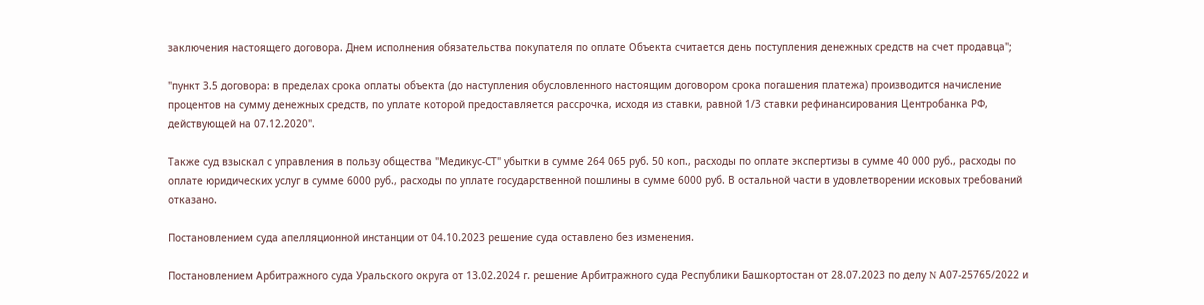заключения настоящего договора. Днем исполнения обязательства покупателя по оплате Объекта считается день поступления денежных средств на счет продавца";

"пункт 3.5 договора: в пределах срока оплаты объекта (до наступления обусловленного настоящим договором срока погашения платежа) производится начисление процентов на сумму денежных средств, по уплате которой предоставляется рассрочка, исходя из ставки, равной 1/3 ставки рефинансирования Центробанка РФ, действующей на 07.12.2020".

Также суд взыскал с управления в пользу общества "Медикус-СТ" убытки в сумме 264 065 руб. 50 коп., расходы по оплате экспертизы в сумме 40 000 руб., расходы по оплате юридических услуг в сумме 6000 руб., расходы по уплате государственной пошлины в сумме 6000 руб. В остальной части в удовлетворении исковых требований отказано.

Постановлением суда апелляционной инстанции от 04.10.2023 решение суда оставлено без изменения.

Постановлением Арбитражного суда Уральского округа от 13.02.2024 г. решение Арбитражного суда Республики Башкортостан от 28.07.2023 по делу N А07-25765/2022 и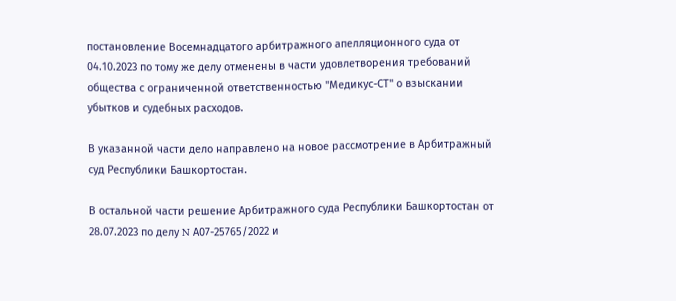постановление Восемнадцатого арбитражного апелляционного суда от 04.10.2023 по тому же делу отменены в части удовлетворения требований общества с ограниченной ответственностью "Медикус-СТ" о взыскании убытков и судебных расходов.

В указанной части дело направлено на новое рассмотрение в Арбитражный суд Республики Башкортостан.

В остальной части решение Арбитражного суда Республики Башкортостан от 28.07.2023 по делу N А07-25765/2022 и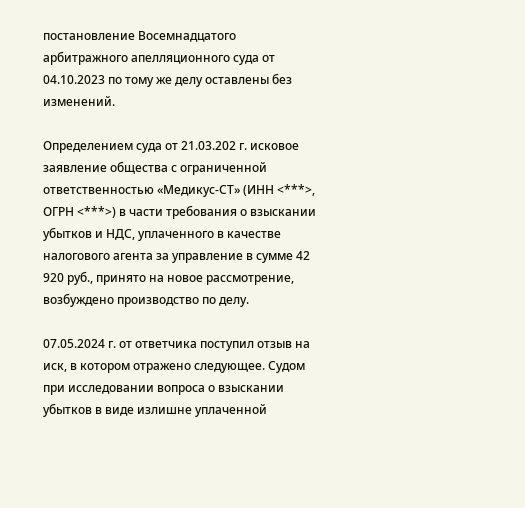постановление Восемнадцатого арбитражного апелляционного суда от 04.10.2023 по тому же делу оставлены без изменений.

Определением суда от 21.03.202 г. исковое заявление общества с ограниченной ответственностью «Медикус-СТ» (ИНН <***>, ОГРН <***>) в части требования о взыскании убытков и НДС, уплаченного в качестве налогового агента за управление в сумме 42 920 руб., принято на новое рассмотрение, возбуждено производство по делу.

07.05.2024 г. от ответчика поступил отзыв на иск, в котором отражено следующее. Судом при исследовании вопроса о взыскании убытков в виде излишне уплаченной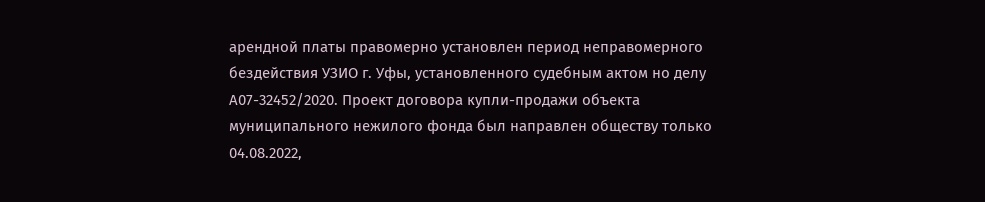арендной платы правомерно установлен период неправомерного бездействия УЗИО г. Уфы, установленного судебным актом но делу А07-32452/2020. Проект договора купли-продажи объекта муниципального нежилого фонда был направлен обществу только 04.08.2022,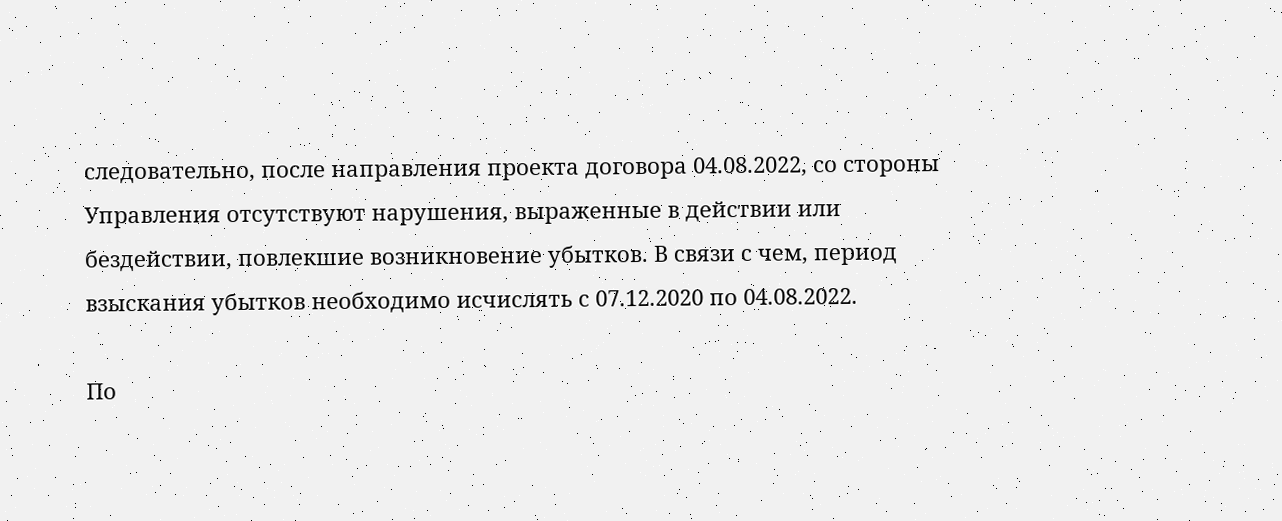следовательно, после направления проекта договора 04.08.2022, со стороны Управления отсутствуют нарушения, выраженные в действии или бездействии, повлекшие возникновение убытков. В связи с чем, период взыскания убытков необходимо исчислять с 07.12.2020 по 04.08.2022.

По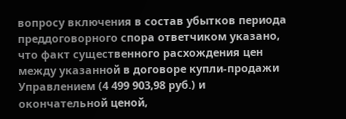вопросу включения в состав убытков периода преддоговорного спора ответчиком указано, что факт существенного расхождения цен между указанной в договоре купли-продажи Управлением (4 499 903,98 руб.) и окончательной ценой,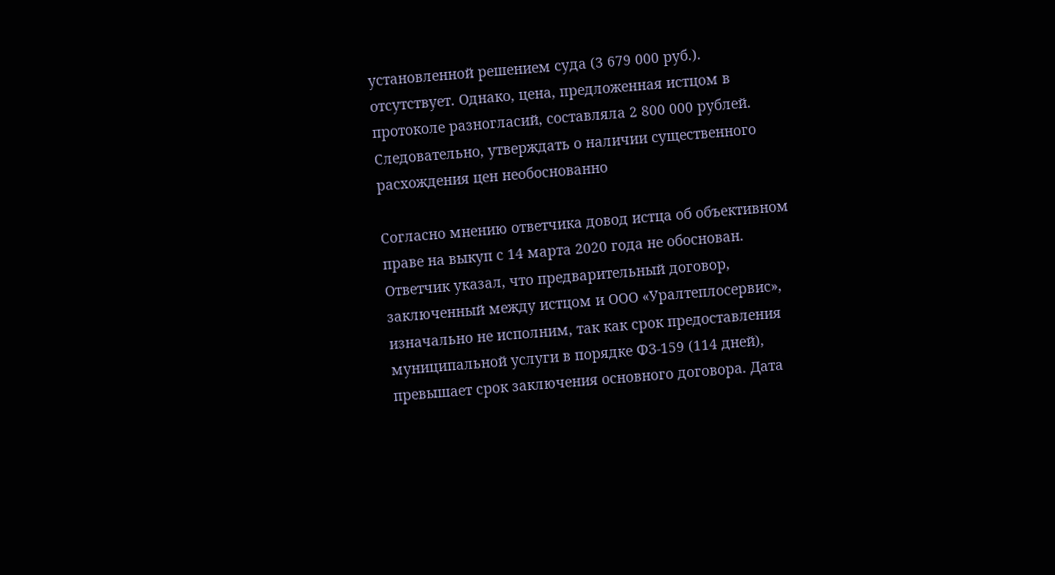установленной решением суда (3 679 000 руб.). отсутствует. Однако, цена, предложенная истцом в протоколе разногласий, составляла 2 800 000 рублей. Следовательно, утверждать о наличии существенного расхождения цен необоснованно

Согласно мнению ответчика довод истца об объективном праве на выкуп с 14 марта 2020 года не обоснован. Ответчик указал, что предварительный договор, заключенный между истцом и ООО «Уралтеплосервис», изначально не исполним, так как срок предоставления муниципальной услуги в порядке ФЗ-159 (114 дней), превышает срок заключения основного договора. Дата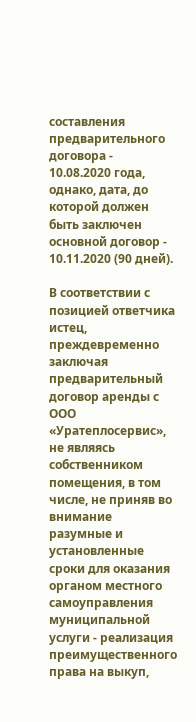составления предварительного договора - 10.08.2020 года, однако, дата, до которой должен быть заключен основной договор - 10.11.2020 (90 дней).

В соответствии с позицией ответчика истец, преждевременно заключая предварительный договор аренды с ООО «Уратеплосервис», не являясь собственником помещения, в том числе, не приняв во внимание разумные и установленные сроки для оказания органом местного самоуправления муниципальной услуги - реализация преимущественного права на выкуп,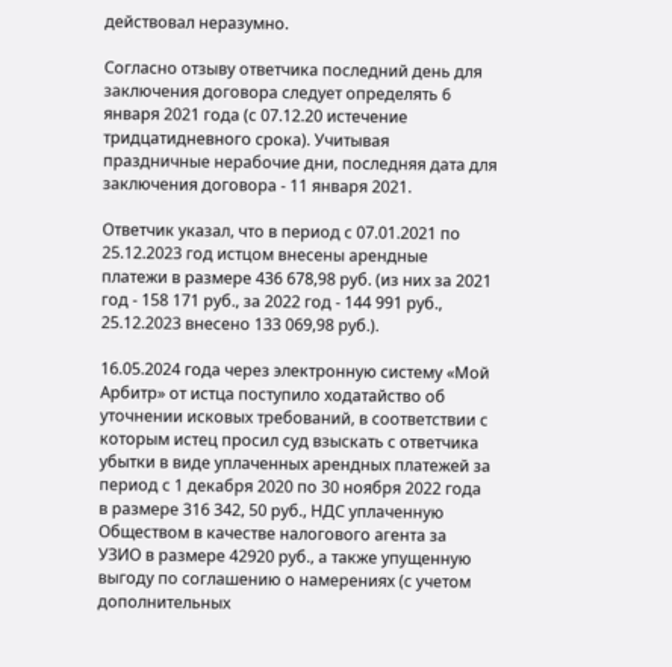действовал неразумно.

Согласно отзыву ответчика последний день для заключения договора следует определять 6 января 2021 года (с 07.12.20 истечение тридцатидневного срока). Учитывая праздничные нерабочие дни, последняя дата для заключения договора - 11 января 2021.

Ответчик указал, что в период с 07.01.2021 по 25.12.2023 год истцом внесены арендные платежи в размере 436 678,98 руб. (из них за 2021 год - 158 171 руб., за 2022 год - 144 991 руб., 25.12.2023 внесено 133 069,98 руб.).

16.05.2024 года через электронную систему «Мой Арбитр» от истца поступило ходатайство об уточнении исковых требований, в соответствии с которым истец просил суд взыскать с ответчика убытки в виде уплаченных арендных платежей за период с 1 декабря 2020 по 30 ноября 2022 года в размере 316 342, 50 руб., НДС уплаченную Обществом в качестве налогового агента за УЗИО в размере 42920 руб., а также упущенную выгоду по соглашению о намерениях (с учетом дополнительных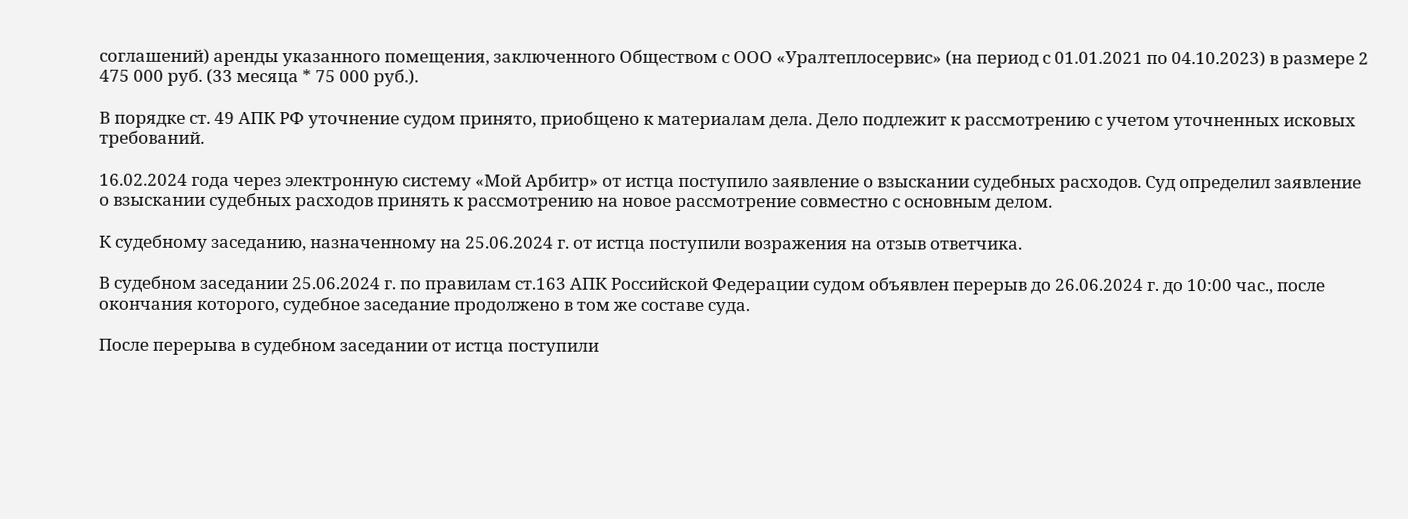соглашений) аренды указанного помещения, заключенного Обществом с ООО «Уралтеплосервис» (на период с 01.01.2021 по 04.10.2023) в размере 2 475 000 руб. (33 месяца * 75 000 руб.).

В порядке ст. 49 АПК РФ уточнение судом принято, приобщено к материалам дела. Дело подлежит к рассмотрению с учетом уточненных исковых требований.

16.02.2024 года через электронную систему «Мой Арбитр» от истца поступило заявление о взыскании судебных расходов. Суд определил заявление о взыскании судебных расходов принять к рассмотрению на новое рассмотрение совместно с основным делом.

К судебному заседанию, назначенному на 25.06.2024 г. от истца поступили возражения на отзыв ответчика.

В судебном заседании 25.06.2024 г. по правилам ст.163 АПК Российской Федерации судом объявлен перерыв до 26.06.2024 г. до 10:00 час., после окончания которого, судебное заседание продолжено в том же составе суда.

После перерыва в судебном заседании от истца поступили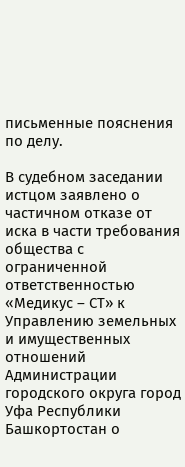письменные пояснения по делу.

В судебном заседании истцом заявлено о частичном отказе от иска в части требования общества с ограниченной ответственностью «Медикус – СТ» к Управлению земельных и имущественных отношений Администрации городского округа город Уфа Республики Башкортостан о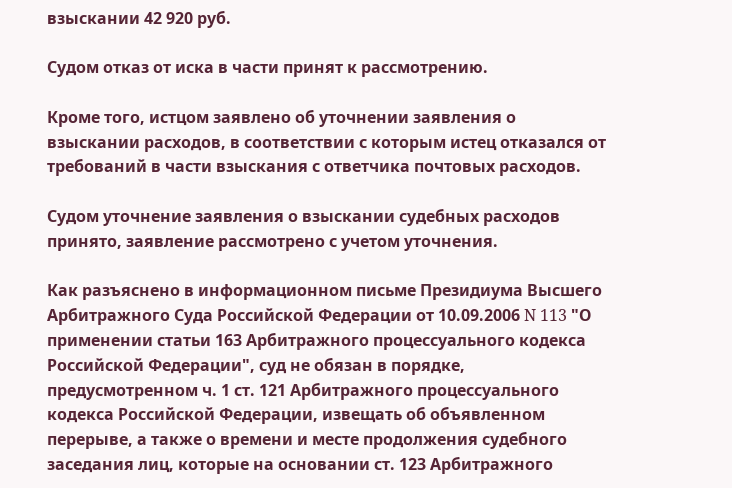взыскании 42 920 руб.

Судом отказ от иска в части принят к рассмотрению.

Кроме того, истцом заявлено об уточнении заявления о взыскании расходов, в соответствии с которым истец отказался от требований в части взыскания с ответчика почтовых расходов.

Судом уточнение заявления о взыскании судебных расходов принято, заявление рассмотрено с учетом уточнения.

Как разъяснено в информационном письме Президиума Высшего Арбитражного Суда Российской Федерации от 10.09.2006 N 113 "О применении статьи 163 Арбитражного процессуального кодекса Российской Федерации", суд не обязан в порядке, предусмотренном ч. 1 ст. 121 Арбитражного процессуального кодекса Российской Федерации, извещать об объявленном перерыве, а также о времени и месте продолжения судебного заседания лиц, которые на основании ст. 123 Арбитражного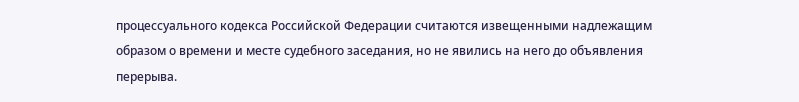процессуального кодекса Российской Федерации считаются извещенными надлежащим образом о времени и месте судебного заседания, но не явились на него до объявления перерыва.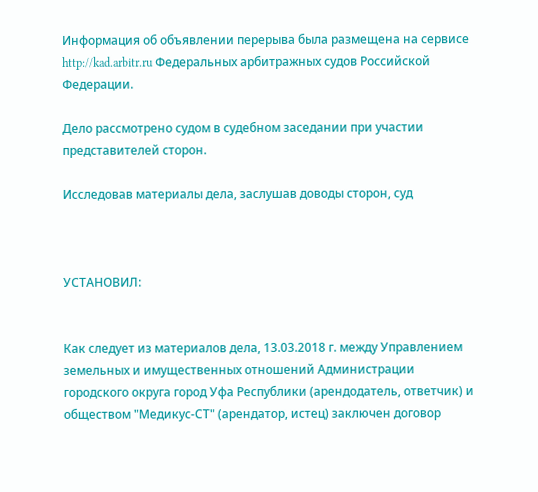Информация об объявлении перерыва была размещена на сервисе http://kad.arbitr.ru Федеральных арбитражных судов Российской Федерации.

Дело рассмотрено судом в судебном заседании при участии представителей сторон.

Исследовав материалы дела, заслушав доводы сторон, суд



УСТАНОВИЛ:


Как следует из материалов дела, 13.03.2018 г. между Управлением земельных и имущественных отношений Администрации городского округа город Уфа Республики (арендодатель, ответчик) и обществом "Медикус-СТ" (арендатор, истец) заключен договор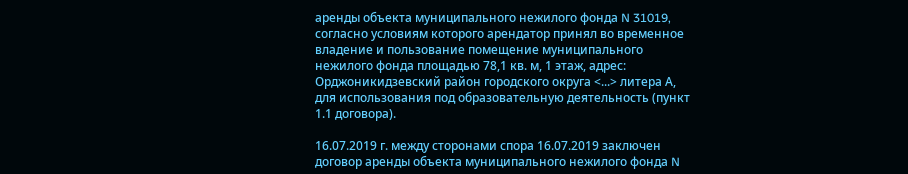аренды объекта муниципального нежилого фонда N 31019, согласно условиям которого арендатор принял во временное владение и пользование помещение муниципального нежилого фонда площадью 78,1 кв. м, 1 этаж, адрес: Орджоникидзевский район городского округа <...> литера А, для использования под образовательную деятельность (пункт 1.1 договора).

16.07.2019 г. между сторонами спора 16.07.2019 заключен договор аренды объекта муниципального нежилого фонда N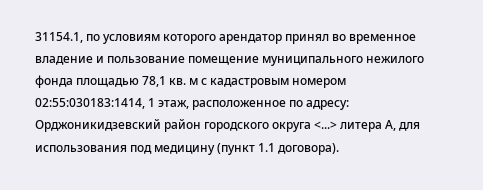31154.1, по условиям которого арендатор принял во временное владение и пользование помещение муниципального нежилого фонда площадью 78,1 кв. м с кадастровым номером 02:55:030183:1414, 1 этаж, расположенное по адресу: Орджоникидзевский район городского округа <...> литера А, для использования под медицину (пункт 1.1 договора).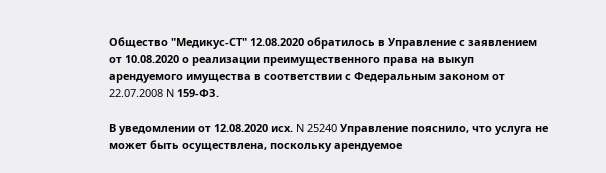Общество "Медикус-СТ" 12.08.2020 обратилось в Управление с заявлением от 10.08.2020 о реализации преимущественного права на выкуп арендуемого имущества в соответствии с Федеральным законом от 22.07.2008 N 159-ФЗ.

В уведомлении от 12.08.2020 исх. N 25240 Управление пояснило, что услуга не может быть осуществлена, поскольку арендуемое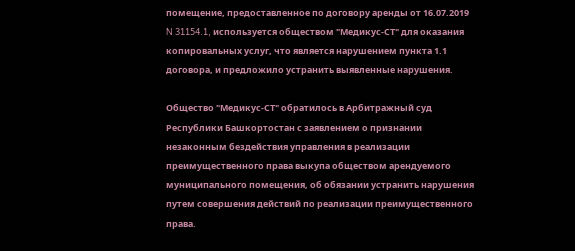помещение, предоставленное по договору аренды от 16.07.2019 N 31154.1, используется обществом "Медикус-СТ" для оказания копировальных услуг, что является нарушением пункта 1.1 договора, и предложило устранить выявленные нарушения.

Общество "Медикус-СТ" обратилось в Арбитражный суд Республики Башкортостан с заявлением о признании незаконным бездействия управления в реализации преимущественного права выкупа обществом арендуемого муниципального помещения, об обязании устранить нарушения путем совершения действий по реализации преимущественного права.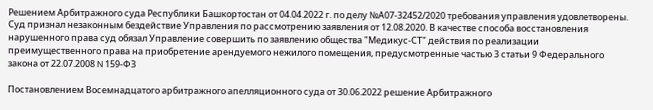Решением Арбитражного суда Республики Башкортостан от 04.04.2022 г. по делу №А07-32452/2020 требования управления удовлетворены. Суд признал незаконным бездействие Управления по рассмотрению заявления от 12.08.2020. В качестве способа восстановления нарушенного права суд обязал Управление совершить по заявлению общества "Медикус-СТ" действия по реализации преимущественного права на приобретение арендуемого нежилого помещения, предусмотренные частью 3 статьи 9 Федерального закона от 22.07.2008 N 159-ФЗ

Постановлением Восемнадцатого арбитражного апелляционного суда от 30.06.2022 решение Арбитражного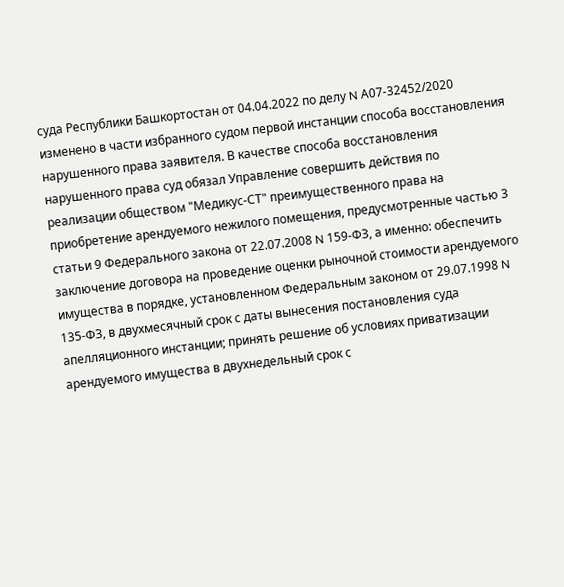суда Республики Башкортостан от 04.04.2022 по делу N А07-32452/2020 изменено в части избранного судом первой инстанции способа восстановления нарушенного права заявителя. В качестве способа восстановления нарушенного права суд обязал Управление совершить действия по реализации обществом "Медикус-СТ" преимущественного права на приобретение арендуемого нежилого помещения, предусмотренные частью 3 статьи 9 Федерального закона от 22.07.2008 N 159-ФЗ, а именно: обеспечить заключение договора на проведение оценки рыночной стоимости арендуемого имущества в порядке, установленном Федеральным законом от 29.07.1998 N 135-ФЗ, в двухмесячный срок с даты вынесения постановления суда апелляционного инстанции; принять решение об условиях приватизации арендуемого имущества в двухнедельный срок с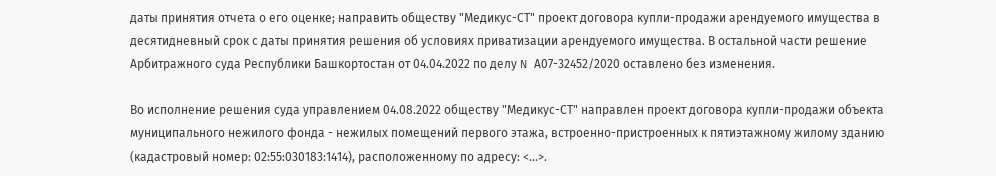даты принятия отчета о его оценке; направить обществу "Медикус-СТ" проект договора купли-продажи арендуемого имущества в десятидневный срок с даты принятия решения об условиях приватизации арендуемого имущества. В остальной части решение Арбитражного суда Республики Башкортостан от 04.04.2022 по делу N А07-32452/2020 оставлено без изменения.

Во исполнение решения суда управлением 04.08.2022 обществу "Медикус-СТ" направлен проект договора купли-продажи объекта муниципального нежилого фонда - нежилых помещений первого этажа, встроенно-пристроенных к пятиэтажному жилому зданию (кадастровый номер: 02:55:030183:1414), расположенному по адресу: <...>.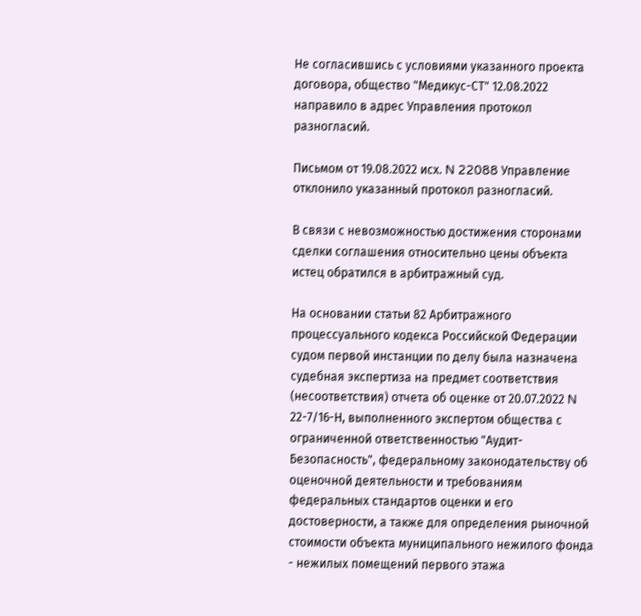Не согласившись с условиями указанного проекта договора, общество "Медикус-СТ" 12.08.2022 направило в адрес Управления протокол разногласий.

Письмом от 19.08.2022 исх. N 22088 Управление отклонило указанный протокол разногласий.

В связи с невозможностью достижения сторонами сделки соглашения относительно цены объекта истец обратился в арбитражный суд.

На основании статьи 82 Арбитражного процессуального кодекса Российской Федерации судом первой инстанции по делу была назначена судебная экспертиза на предмет соответствия (несоответствия) отчета об оценке от 20.07.2022 N 22-7/16-Н, выполненного экспертом общества с ограниченной ответственностью "Аудит-Безопасность", федеральному законодательству об оценочной деятельности и требованиям федеральных стандартов оценки и его достоверности, а также для определения рыночной стоимости объекта муниципального нежилого фонда - нежилых помещений первого этажа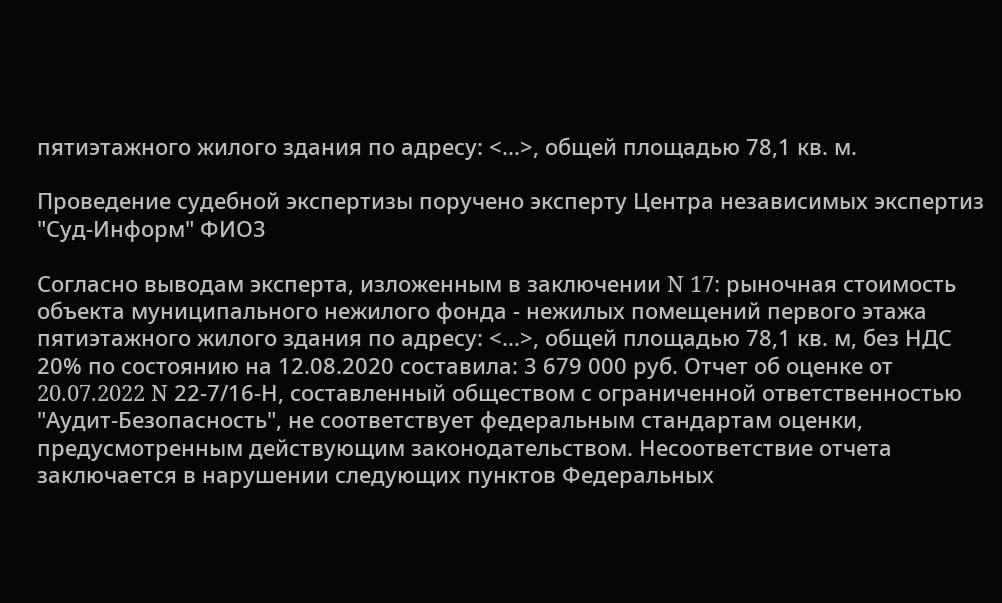пятиэтажного жилого здания по адресу: <...>, общей площадью 78,1 кв. м.

Проведение судебной экспертизы поручено эксперту Центра независимых экспертиз "Суд-Информ" ФИО3

Согласно выводам эксперта, изложенным в заключении N 17: рыночная стоимость объекта муниципального нежилого фонда - нежилых помещений первого этажа пятиэтажного жилого здания по адресу: <...>, общей площадью 78,1 кв. м, без НДС 20% по состоянию на 12.08.2020 составила: 3 679 000 руб. Отчет об оценке от 20.07.2022 N 22-7/16-Н, составленный обществом с ограниченной ответственностью "Аудит-Безопасность", не соответствует федеральным стандартам оценки, предусмотренным действующим законодательством. Несоответствие отчета заключается в нарушении следующих пунктов Федеральных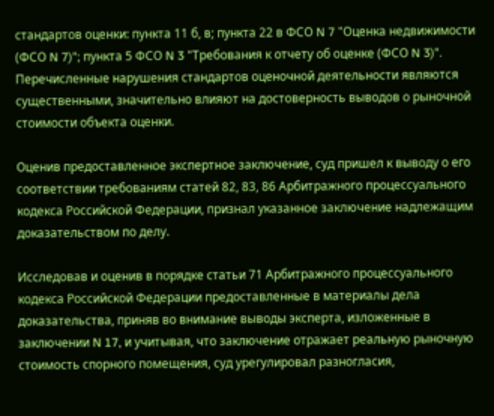стандартов оценки: пункта 11 б, в; пункта 22 в ФСО N 7 "Оценка недвижимости (ФСО N 7)"; пункта 5 ФСО N 3 "Требования к отчету об оценке (ФСО N 3)". Перечисленные нарушения стандартов оценочной деятельности являются существенными, значительно влияют на достоверность выводов о рыночной стоимости объекта оценки.

Оценив предоставленное экспертное заключение, суд пришел к выводу о его соответствии требованиям статей 82, 83, 86 Арбитражного процессуального кодекса Российской Федерации, признал указанное заключение надлежащим доказательством по делу.

Исследовав и оценив в порядке статьи 71 Арбитражного процессуального кодекса Российской Федерации предоставленные в материалы дела доказательства, приняв во внимание выводы эксперта, изложенные в заключении N 17, и учитывая, что заключение отражает реальную рыночную стоимость спорного помещения, суд урегулировал разногласия,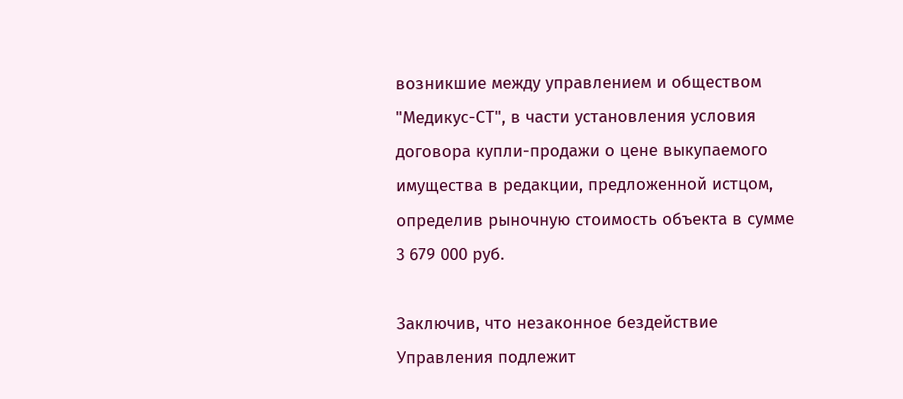возникшие между управлением и обществом "Медикус-СТ", в части установления условия договора купли-продажи о цене выкупаемого имущества в редакции, предложенной истцом, определив рыночную стоимость объекта в сумме 3 679 000 руб.

Заключив, что незаконное бездействие Управления подлежит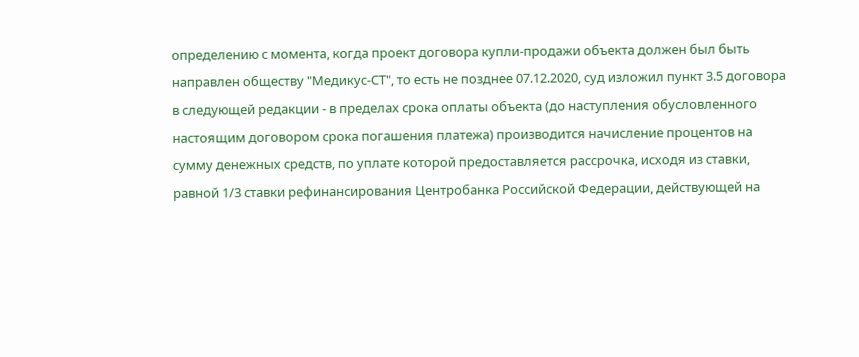определению с момента, когда проект договора купли-продажи объекта должен был быть направлен обществу "Медикус-СТ", то есть не позднее 07.12.2020, суд изложил пункт 3.5 договора в следующей редакции - в пределах срока оплаты объекта (до наступления обусловленного настоящим договором срока погашения платежа) производится начисление процентов на сумму денежных средств, по уплате которой предоставляется рассрочка, исходя из ставки, равной 1/3 ставки рефинансирования Центробанка Российской Федерации, действующей на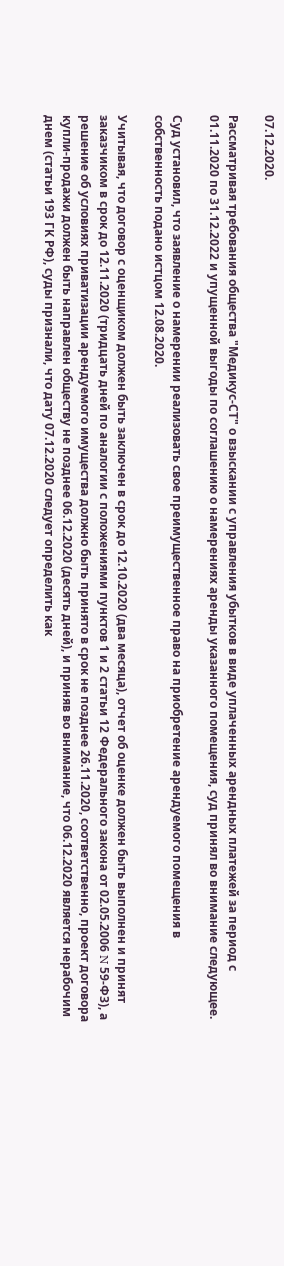07.12.2020.

Рассматривая требования общества "Медикус-СТ" о взыскании с управления убытков в виде уплаченных арендных платежей за период с 01.11.2020 по 31.12.2022 и упущенной выгоды по соглашению о намерениях аренды указанного помещения, суд принял во внимание следующее.

Суд установил, что заявление о намерении реализовать свое преимущественное право на приобретение арендуемого помещения в собственность подано истцом 12.08.2020.

Учитывая, что договор с оценщиком должен быть заключен в срок до 12.10.2020 (два месяца), отчет об оценке должен быть выполнен и принят заказчиком в срок до 12.11.2020 (тридцать дней по аналогии с положениями пунктов 1 и 2 статьи 12 Федерального закона от 02.05.2006 N 59-ФЗ), а решение об условиях приватизации арендуемого имущества должно быть принято в срок не позднее 26.11.2020, соответственно, проект договора купли-продажи должен быть направлен обществу не позднее 06.12.2020 (десять дней), и приняв во внимание, что 06.12.2020 является нерабочим днем (статьи 193 ГК РФ), суды признали, что дату 07.12.2020 следует определить как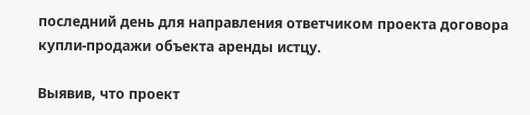последний день для направления ответчиком проекта договора купли-продажи объекта аренды истцу.

Выявив, что проект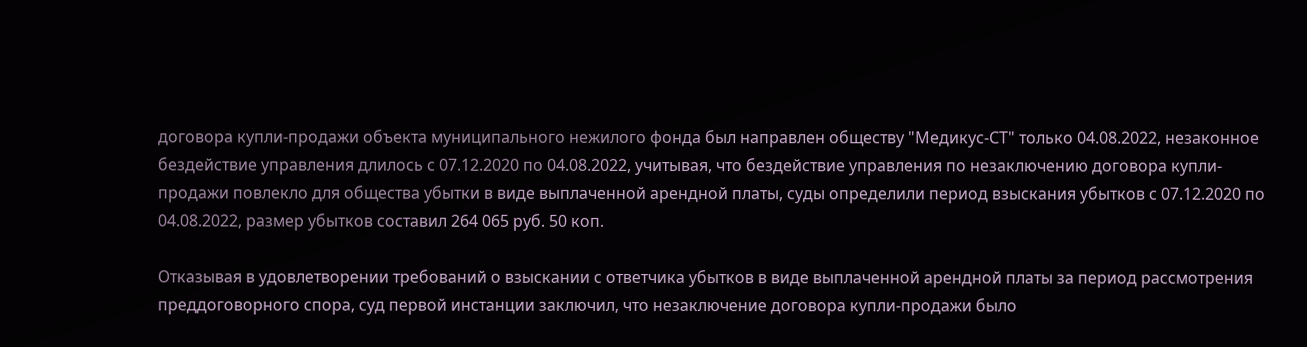договора купли-продажи объекта муниципального нежилого фонда был направлен обществу "Медикус-СТ" только 04.08.2022, незаконное бездействие управления длилось с 07.12.2020 по 04.08.2022, учитывая, что бездействие управления по незаключению договора купли-продажи повлекло для общества убытки в виде выплаченной арендной платы, суды определили период взыскания убытков с 07.12.2020 по 04.08.2022, размер убытков составил 264 065 руб. 50 коп.

Отказывая в удовлетворении требований о взыскании с ответчика убытков в виде выплаченной арендной платы за период рассмотрения преддоговорного спора, суд первой инстанции заключил, что незаключение договора купли-продажи было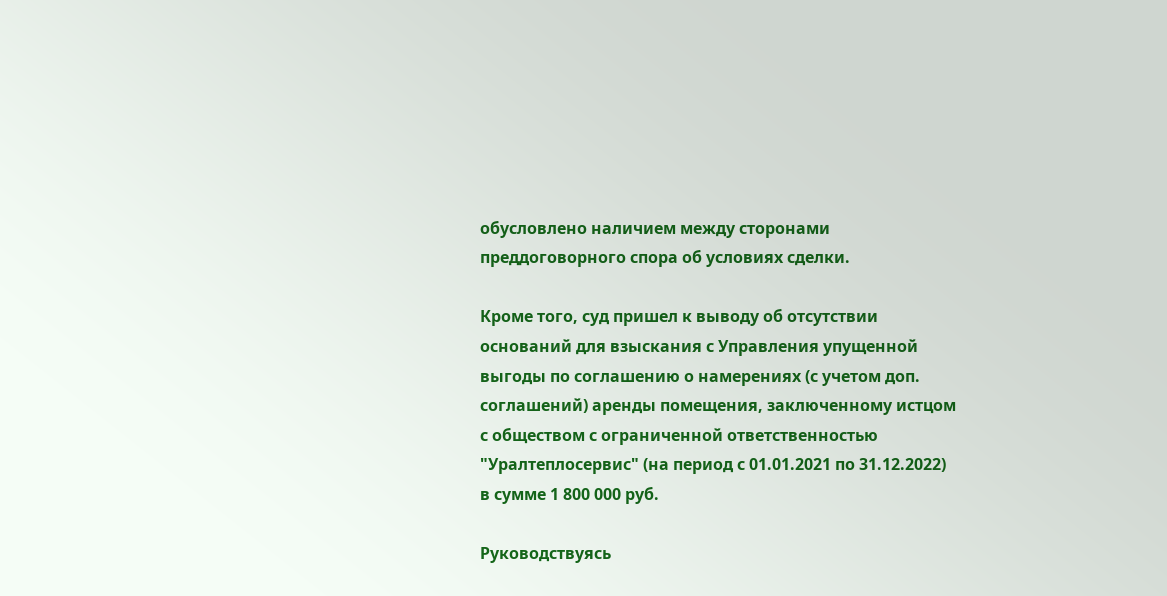обусловлено наличием между сторонами преддоговорного спора об условиях сделки.

Кроме того, суд пришел к выводу об отсутствии оснований для взыскания с Управления упущенной выгоды по соглашению о намерениях (с учетом доп. соглашений) аренды помещения, заключенному истцом с обществом с ограниченной ответственностью "Уралтеплосервис" (на период с 01.01.2021 по 31.12.2022) в сумме 1 800 000 руб.

Руководствуясь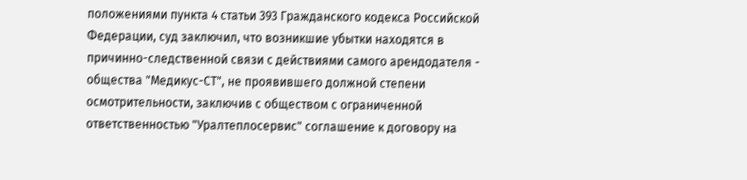положениями пункта 4 статьи 393 Гражданского кодекса Российской Федерации, суд заключил, что возникшие убытки находятся в причинно-следственной связи с действиями самого арендодателя - общества "Медикус-СТ", не проявившего должной степени осмотрительности, заключив с обществом с ограниченной ответственностью "Уралтеплосервис" соглашение к договору на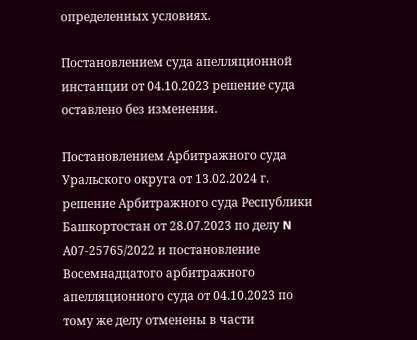определенных условиях.

Постановлением суда апелляционной инстанции от 04.10.2023 решение суда оставлено без изменения.

Постановлением Арбитражного суда Уральского округа от 13.02.2024 г. решение Арбитражного суда Республики Башкортостан от 28.07.2023 по делу N А07-25765/2022 и постановление Восемнадцатого арбитражного апелляционного суда от 04.10.2023 по тому же делу отменены в части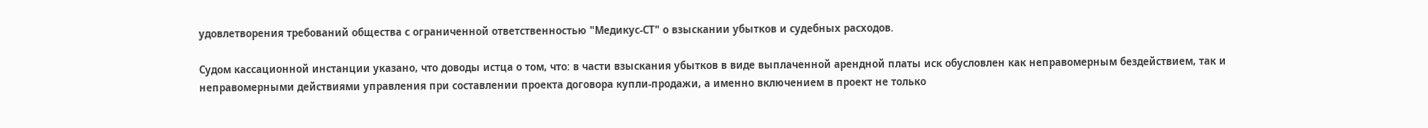удовлетворения требований общества с ограниченной ответственностью "Медикус-СТ" о взыскании убытков и судебных расходов.

Судом кассационной инстанции указано, что доводы истца о том, что: в части взыскания убытков в виде выплаченной арендной платы иск обусловлен как неправомерным бездействием, так и неправомерными действиями управления при составлении проекта договора купли-продажи, а именно включением в проект не только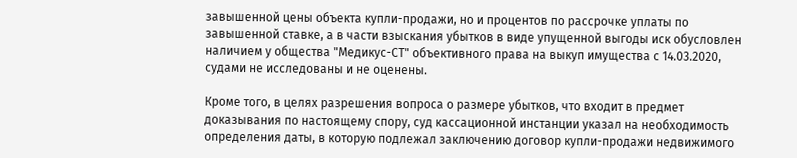завышенной цены объекта купли-продажи, но и процентов по рассрочке уплаты по завышенной ставке, а в части взыскания убытков в виде упущенной выгоды иск обусловлен наличием у общества "Медикус-СТ" объективного права на выкуп имущества с 14.03.2020, судами не исследованы и не оценены.

Кроме того, в целях разрешения вопроса о размере убытков, что входит в предмет доказывания по настоящему спору, суд кассационной инстанции указал на необходимость определения даты, в которую подлежал заключению договор купли-продажи недвижимого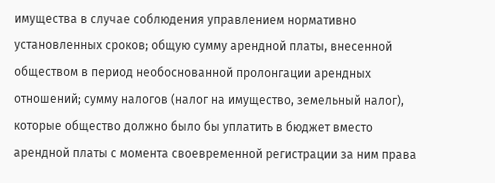имущества в случае соблюдения управлением нормативно установленных сроков; общую сумму арендной платы, внесенной обществом в период необоснованной пролонгации арендных отношений; сумму налогов (налог на имущество, земельный налог), которые общество должно было бы уплатить в бюджет вместо арендной платы с момента своевременной регистрации за ним права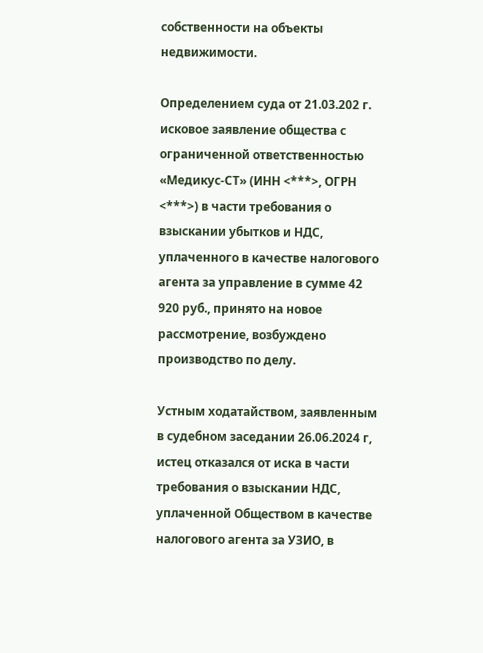собственности на объекты недвижимости.

Определением суда от 21.03.202 г. исковое заявление общества с ограниченной ответственностью «Медикус-СТ» (ИНН <***>, ОГРН <***>) в части требования о взыскании убытков и НДС, уплаченного в качестве налогового агента за управление в сумме 42 920 руб., принято на новое рассмотрение, возбуждено производство по делу.

Устным ходатайством, заявленным в судебном заседании 26.06.2024 г, истец отказался от иска в части требования о взыскании НДС, уплаченной Обществом в качестве налогового агента за УЗИО, в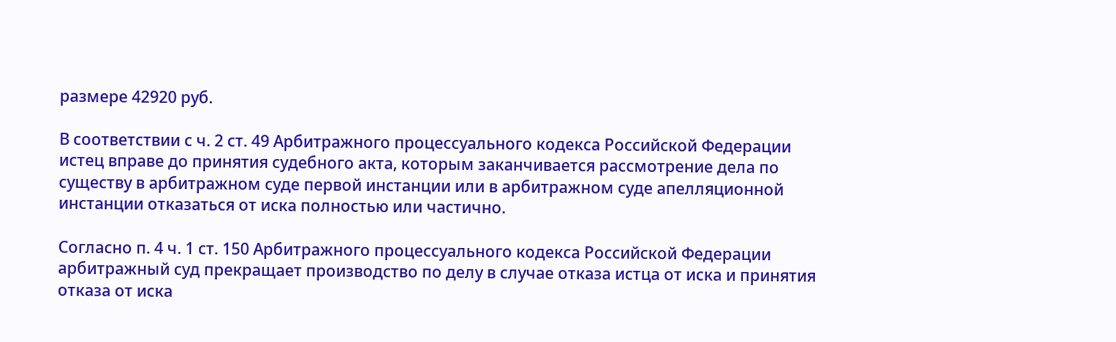размере 42920 руб.

В соответствии с ч. 2 ст. 49 Арбитражного процессуального кодекса Российской Федерации истец вправе до принятия судебного акта, которым заканчивается рассмотрение дела по существу в арбитражном суде первой инстанции или в арбитражном суде апелляционной инстанции отказаться от иска полностью или частично.

Согласно п. 4 ч. 1 ст. 150 Арбитражного процессуального кодекса Российской Федерации арбитражный суд прекращает производство по делу в случае отказа истца от иска и принятия отказа от иска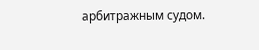арбитражным судом.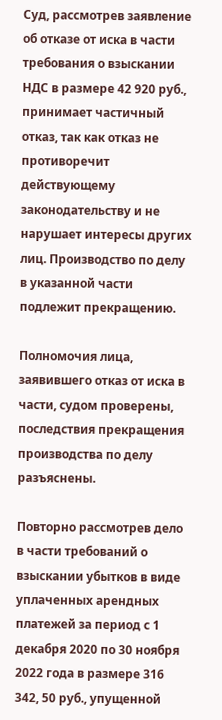Суд, рассмотрев заявление об отказе от иска в части требования о взыскании НДС в размере 42 920 руб., принимает частичный отказ, так как отказ не противоречит действующему законодательству и не нарушает интересы других лиц. Производство по делу в указанной части подлежит прекращению.

Полномочия лица, заявившего отказ от иска в части, судом проверены, последствия прекращения производства по делу разъяснены.

Повторно рассмотрев дело в части требований о взыскании убытков в виде уплаченных арендных платежей за период с 1 декабря 2020 по 30 ноября 2022 года в размере 316 342, 50 руб., упущенной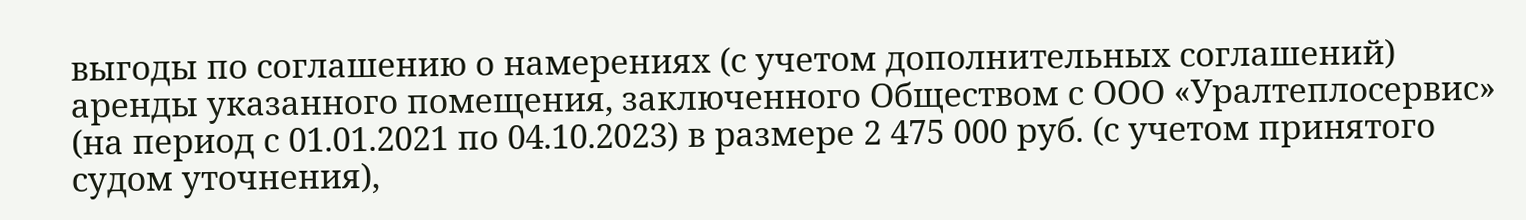выгоды по соглашению о намерениях (с учетом дополнительных соглашений) аренды указанного помещения, заключенного Обществом с ООО «Уралтеплосервис» (на период с 01.01.2021 по 04.10.2023) в размере 2 475 000 руб. (с учетом принятого судом уточнения),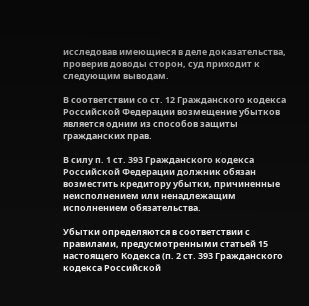исследовав имеющиеся в деле доказательства, проверив доводы сторон, суд приходит к следующим выводам.

В соответствии со ст. 12 Гражданского кодекса Российской Федерации возмещение убытков является одним из способов защиты гражданских прав.

В силу п. 1 ст. 393 Гражданского кодекса Российской Федерации должник обязан возместить кредитору убытки, причиненные неисполнением или ненадлежащим исполнением обязательства.

Убытки определяются в соответствии с правилами, предусмотренными статьей 15 настоящего Кодекса (п. 2 ст. 393 Гражданского кодекса Российской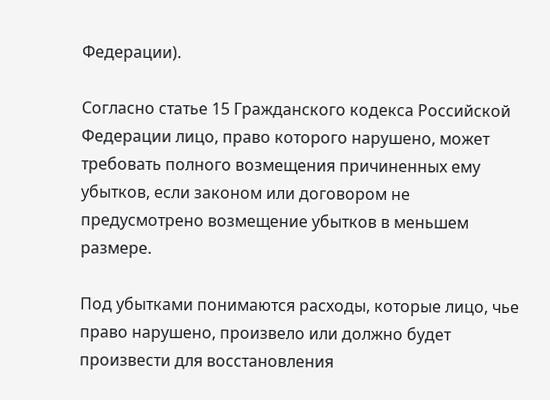Федерации).

Согласно статье 15 Гражданского кодекса Российской Федерации лицо, право которого нарушено, может требовать полного возмещения причиненных ему убытков, если законом или договором не предусмотрено возмещение убытков в меньшем размере.

Под убытками понимаются расходы, которые лицо, чье право нарушено, произвело или должно будет произвести для восстановления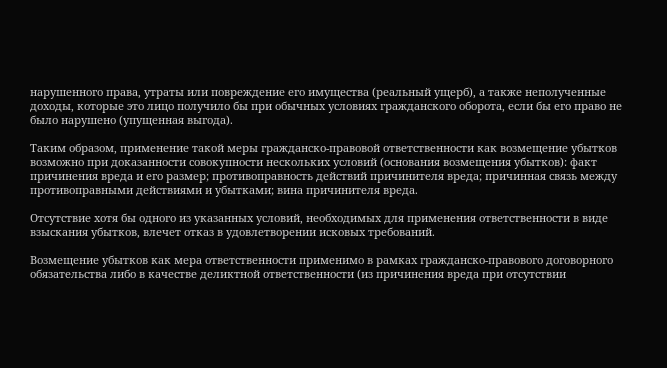нарушенного права, утраты или повреждение его имущества (реальный ущерб), а также неполученные доходы, которые это лицо получило бы при обычных условиях гражданского оборота, если бы его право не было нарушено (упущенная выгода).

Таким образом, применение такой меры гражданско-правовой ответственности как возмещение убытков возможно при доказанности совокупности нескольких условий (основания возмещения убытков): факт причинения вреда и его размер; противоправность действий причинителя вреда; причинная связь между противоправными действиями и убытками; вина причинителя вреда.

Отсутствие хотя бы одного из указанных условий, необходимых для применения ответственности в виде взыскания убытков, влечет отказ в удовлетворении исковых требований.

Возмещение убытков как мера ответственности применимо в рамках гражданско-правового договорного обязательства либо в качестве деликтной ответственности (из причинения вреда при отсутствии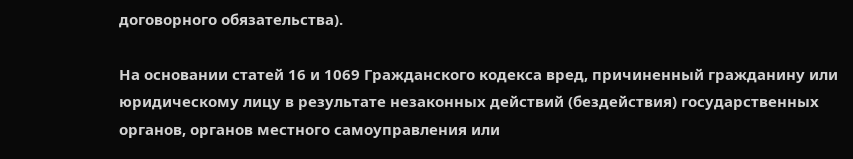договорного обязательства).

На основании статей 16 и 1069 Гражданского кодекса вред, причиненный гражданину или юридическому лицу в результате незаконных действий (бездействия) государственных органов, органов местного самоуправления или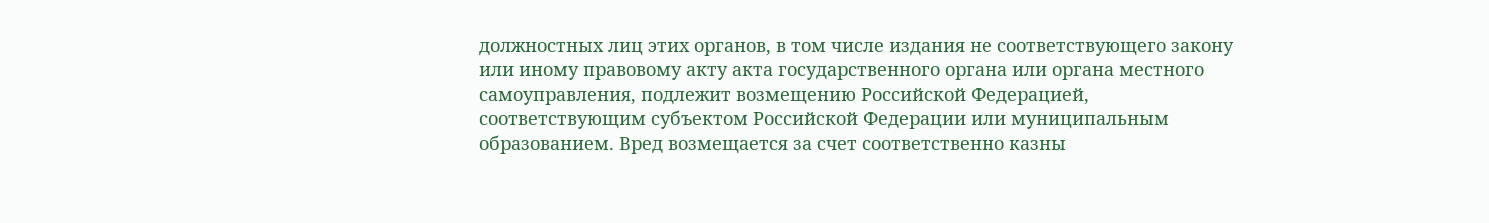должностных лиц этих органов, в том числе издания не соответствующего закону или иному правовому акту акта государственного органа или органа местного самоуправления, подлежит возмещению Российской Федерацией, соответствующим субъектом Российской Федерации или муниципальным образованием. Вред возмещается за счет соответственно казны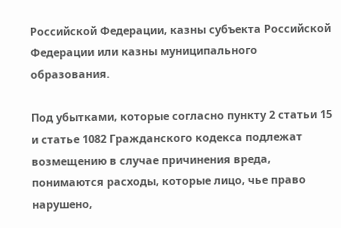Российской Федерации, казны субъекта Российской Федерации или казны муниципального образования.

Под убытками, которые согласно пункту 2 статьи 15 и статье 1082 Гражданского кодекса подлежат возмещению в случае причинения вреда, понимаются расходы, которые лицо, чье право нарушено,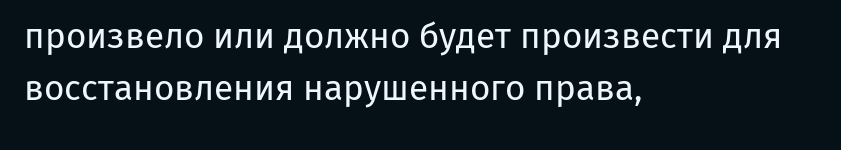произвело или должно будет произвести для восстановления нарушенного права,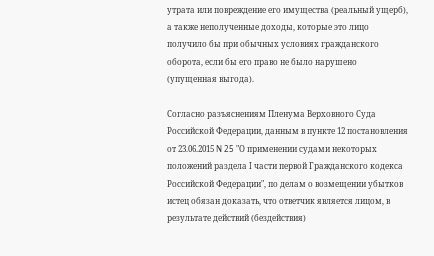утрата или повреждение его имущества (реальный ущерб), а также неполученные доходы, которые это лицо получило бы при обычных условиях гражданского оборота, если бы его право не было нарушено (упущенная выгода).

Согласно разъяснениям Пленума Верховного Суда Российской Федерации, данным в пункте 12 постановления от 23.06.2015 N 25 "О применении судами некоторых положений раздела I части первой Гражданского кодекса Российской Федерации", по делам о возмещении убытков истец обязан доказать, что ответчик является лицом, в результате действий (бездействия)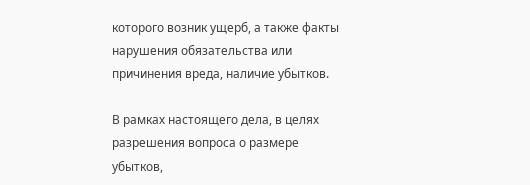которого возник ущерб, а также факты нарушения обязательства или причинения вреда, наличие убытков.

В рамках настоящего дела, в целях разрешения вопроса о размере убытков,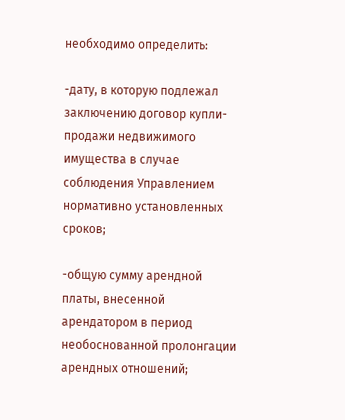необходимо определить:

-дату, в которую подлежал заключению договор купли-продажи недвижимого имущества в случае соблюдения Управлением нормативно установленных сроков;

-общую сумму арендной платы, внесенной арендатором в период необоснованной пролонгации арендных отношений;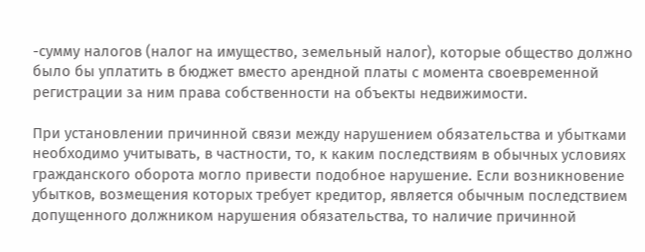-сумму налогов (налог на имущество, земельный налог), которые общество должно было бы уплатить в бюджет вместо арендной платы с момента своевременной регистрации за ним права собственности на объекты недвижимости.

При установлении причинной связи между нарушением обязательства и убытками необходимо учитывать, в частности, то, к каким последствиям в обычных условиях гражданского оборота могло привести подобное нарушение. Если возникновение убытков, возмещения которых требует кредитор, является обычным последствием допущенного должником нарушения обязательства, то наличие причинной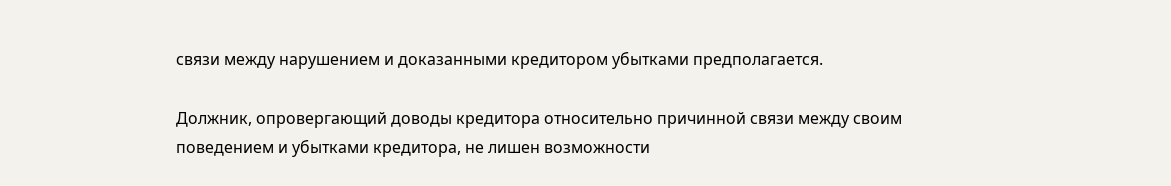связи между нарушением и доказанными кредитором убытками предполагается.

Должник, опровергающий доводы кредитора относительно причинной связи между своим поведением и убытками кредитора, не лишен возможности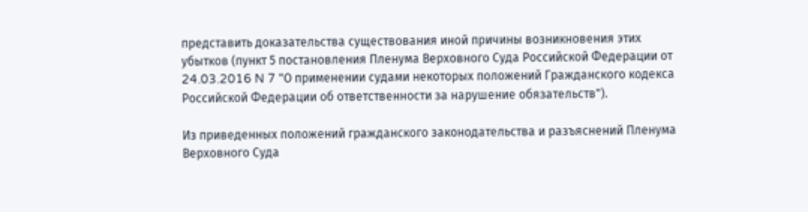представить доказательства существования иной причины возникновения этих убытков (пункт 5 постановления Пленума Верховного Суда Российской Федерации от 24.03.2016 N 7 "О применении судами некоторых положений Гражданского кодекса Российской Федерации об ответственности за нарушение обязательств").

Из приведенных положений гражданского законодательства и разъяснений Пленума Верховного Суда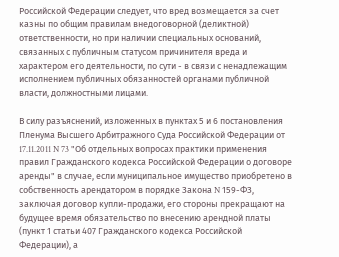Российской Федерации следует, что вред возмещается за счет казны по общим правилам внедоговорной (деликтной) ответственности, но при наличии специальных оснований, связанных с публичным статусом причинителя вреда и характером его деятельности, по сути - в связи с ненадлежащим исполнением публичных обязанностей органами публичной власти, должностными лицами.

В силу разъяснений, изложенных в пунктах 5 и 6 постановления Пленума Высшего Арбитражного Суда Российской Федерации от 17.11.2011 N 73 "Об отдельных вопросах практики применения правил Гражданского кодекса Российской Федерации о договоре аренды" в случае, если муниципальное имущество приобретено в собственность арендатором в порядке Закона N 159-ФЗ, заключая договор купли-продажи, его стороны прекращают на будущее время обязательство по внесению арендной платы (пункт 1 статьи 407 Гражданского кодекса Российской Федерации), а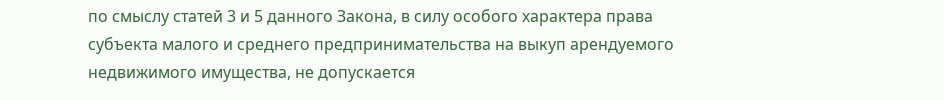по смыслу статей 3 и 5 данного Закона, в силу особого характера права субъекта малого и среднего предпринимательства на выкуп арендуемого недвижимого имущества, не допускается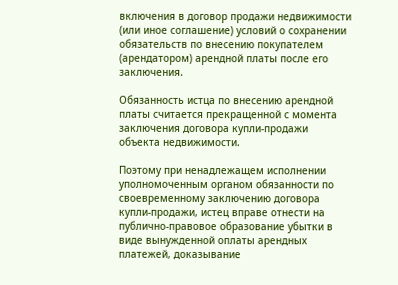включения в договор продажи недвижимости (или иное соглашение) условий о сохранении обязательств по внесению покупателем (арендатором) арендной платы после его заключения.

Обязанность истца по внесению арендной платы считается прекращенной с момента заключения договора купли-продажи объекта недвижимости.

Поэтому при ненадлежащем исполнении уполномоченным органом обязанности по своевременному заключению договора купли-продажи, истец вправе отнести на публично-правовое образование убытки в виде вынужденной оплаты арендных платежей, доказывание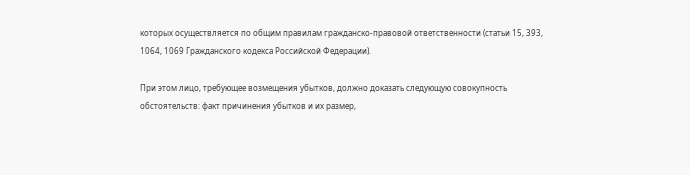которых осуществляется по общим правилам гражданско-правовой ответственности (статьи 15, 393, 1064, 1069 Гражданского кодекса Российской Федерации).

При этом лицо, требующее возмещения убытков, должно доказать следующую совокупность обстоятельств: факт причинения убытков и их размер,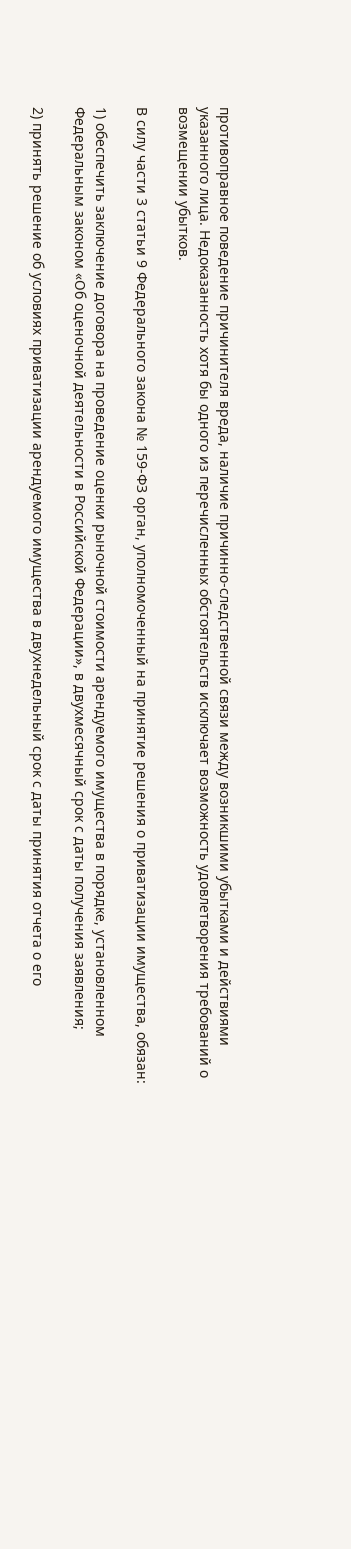противоправное поведение причинителя вреда, наличие причинно-следственной связи между возникшими убытками и действиями указанного лица. Недоказанность хотя бы одного из перечисленных обстоятельств исключает возможность удовлетворения требований о возмещении убытков.

В силу части 3 статьи 9 Федерального закона № 159-ФЗ орган, уполномоченный на принятие решения о приватизации имущества, обязан:

1) обеспечить заключение договора на проведение оценки рыночной стоимости арендуемого имущества в порядке, установленном Федеральным законом «Об оценочной деятельности в Российской Федерации», в двухмесячный срок с даты получения заявления;

2) принять решение об условиях приватизации арендуемого имущества в двухнедельный срок с даты принятия отчета о его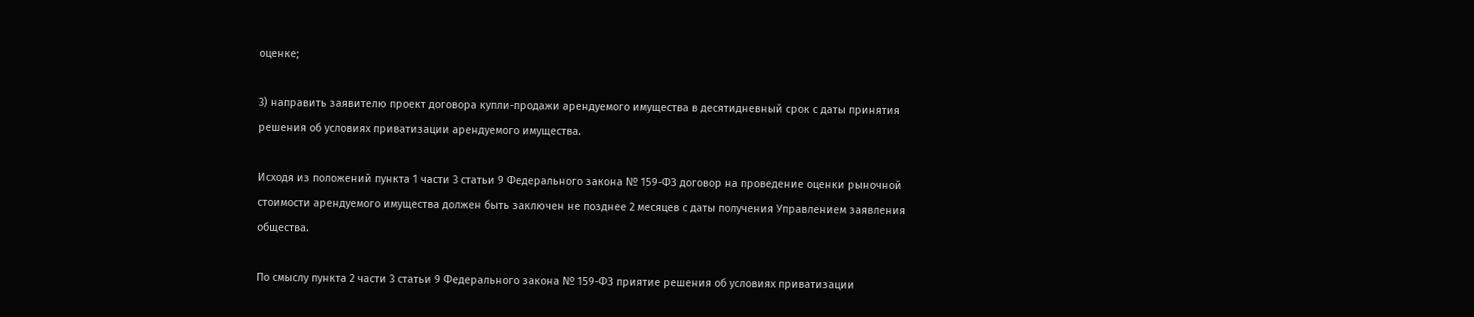оценке;

3) направить заявителю проект договора купли-продажи арендуемого имущества в десятидневный срок с даты принятия решения об условиях приватизации арендуемого имущества.

Исходя из положений пункта 1 части 3 статьи 9 Федерального закона № 159-ФЗ договор на проведение оценки рыночной стоимости арендуемого имущества должен быть заключен не позднее 2 месяцев с даты получения Управлением заявления общества.

По смыслу пункта 2 части 3 статьи 9 Федерального закона № 159-ФЗ приятие решения об условиях приватизации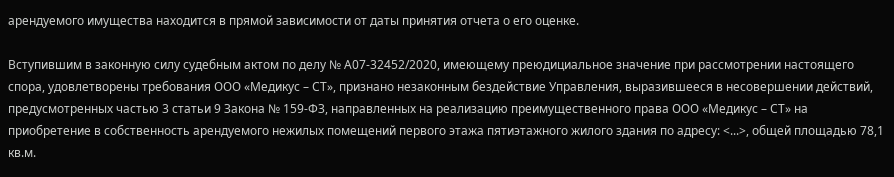арендуемого имущества находится в прямой зависимости от даты принятия отчета о его оценке.

Вступившим в законную силу судебным актом по делу № А07-32452/2020, имеющему преюдициальное значение при рассмотрении настоящего спора, удовлетворены требования ООО «Медикус – СТ», признано незаконным бездействие Управления, выразившееся в несовершении действий, предусмотренных частью 3 статьи 9 Закона № 159-ФЗ, направленных на реализацию преимущественного права ООО «Медикус – СТ» на приобретение в собственность арендуемого нежилых помещений первого этажа пятиэтажного жилого здания по адресу: <...>, общей площадью 78,1 кв.м.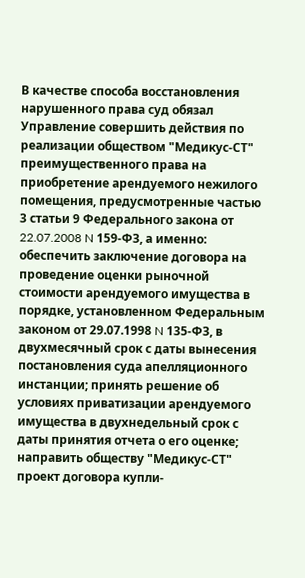В качестве способа восстановления нарушенного права суд обязал Управление совершить действия по реализации обществом "Медикус-СТ" преимущественного права на приобретение арендуемого нежилого помещения, предусмотренные частью 3 статьи 9 Федерального закона от 22.07.2008 N 159-ФЗ, а именно: обеспечить заключение договора на проведение оценки рыночной стоимости арендуемого имущества в порядке, установленном Федеральным законом от 29.07.1998 N 135-ФЗ, в двухмесячный срок с даты вынесения постановления суда апелляционного инстанции; принять решение об условиях приватизации арендуемого имущества в двухнедельный срок с даты принятия отчета о его оценке; направить обществу "Медикус-СТ" проект договора купли-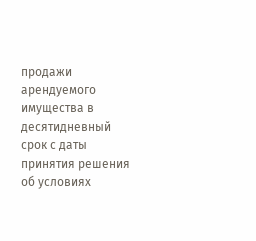продажи арендуемого имущества в десятидневный срок с даты принятия решения об условиях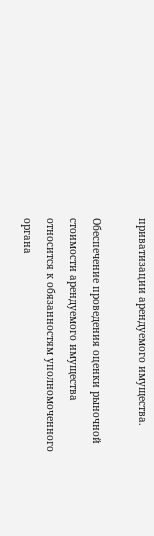приватизации арендуемого имущества.

Обеспечение проведения оценки рыночной стоимости арендуемого имущества относится к обязанностям уполномоченного органа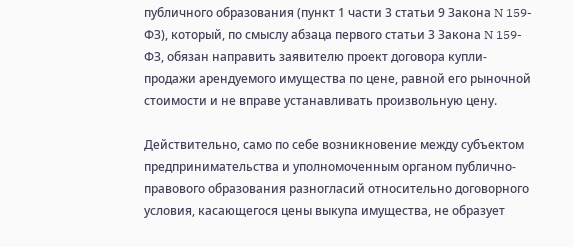публичного образования (пункт 1 части 3 статьи 9 Закона N 159-ФЗ), который, по смыслу абзаца первого статьи 3 Закона N 159-ФЗ, обязан направить заявителю проект договора купли-продажи арендуемого имущества по цене, равной его рыночной стоимости и не вправе устанавливать произвольную цену.

Действительно, само по себе возникновение между субъектом предпринимательства и уполномоченным органом публично-правового образования разногласий относительно договорного условия, касающегося цены выкупа имущества, не образует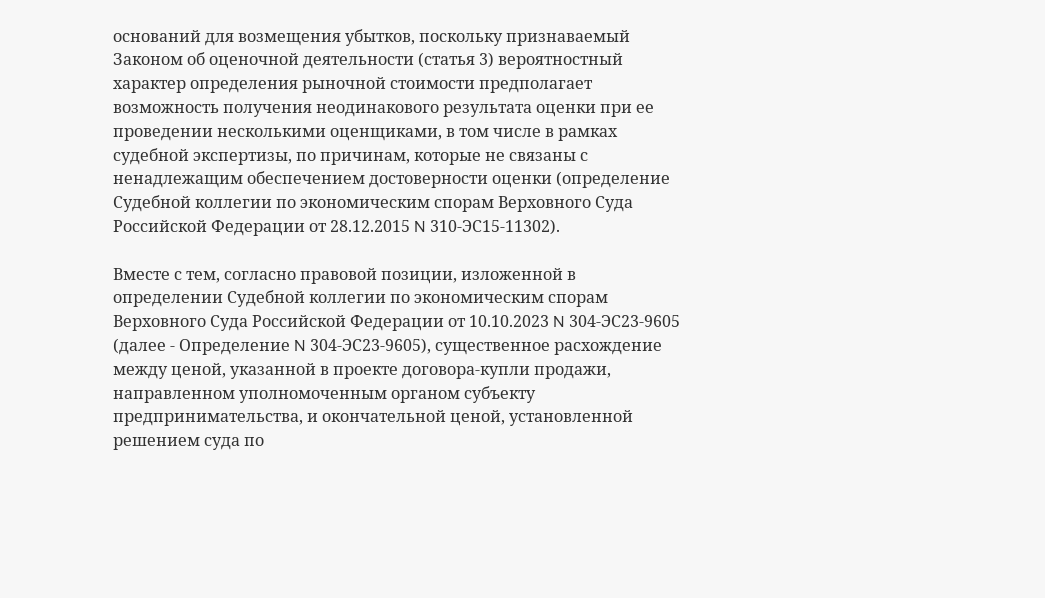оснований для возмещения убытков, поскольку признаваемый Законом об оценочной деятельности (статья 3) вероятностный характер определения рыночной стоимости предполагает возможность получения неодинакового результата оценки при ее проведении несколькими оценщиками, в том числе в рамках судебной экспертизы, по причинам, которые не связаны с ненадлежащим обеспечением достоверности оценки (определение Судебной коллегии по экономическим спорам Верховного Суда Российской Федерации от 28.12.2015 N 310-ЭС15-11302).

Вместе с тем, согласно правовой позиции, изложенной в определении Судебной коллегии по экономическим спорам Верховного Суда Российской Федерации от 10.10.2023 N 304-ЭС23-9605 (далее - Определение N 304-ЭС23-9605), существенное расхождение между ценой, указанной в проекте договора-купли продажи, направленном уполномоченным органом субъекту предпринимательства, и окончательной ценой, установленной решением суда по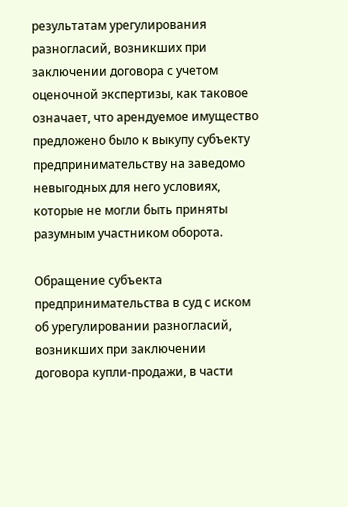результатам урегулирования разногласий, возникших при заключении договора с учетом оценочной экспертизы, как таковое означает, что арендуемое имущество предложено было к выкупу субъекту предпринимательству на заведомо невыгодных для него условиях, которые не могли быть приняты разумным участником оборота.

Обращение субъекта предпринимательства в суд с иском об урегулировании разногласий, возникших при заключении договора купли-продажи, в части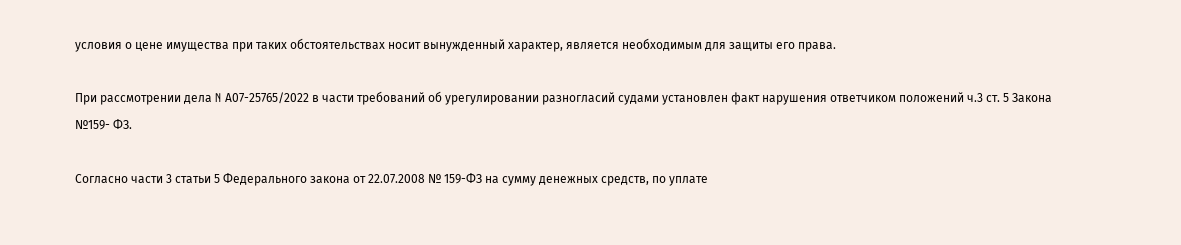условия о цене имущества при таких обстоятельствах носит вынужденный характер, является необходимым для защиты его права.

При рассмотрении дела N А07-25765/2022 в части требований об урегулировании разногласий судами установлен факт нарушения ответчиком положений ч.3 ст. 5 Закона №159- ФЗ.

Согласно части 3 статьи 5 Федерального закона от 22.07.2008 № 159-ФЗ на сумму денежных средств, по уплате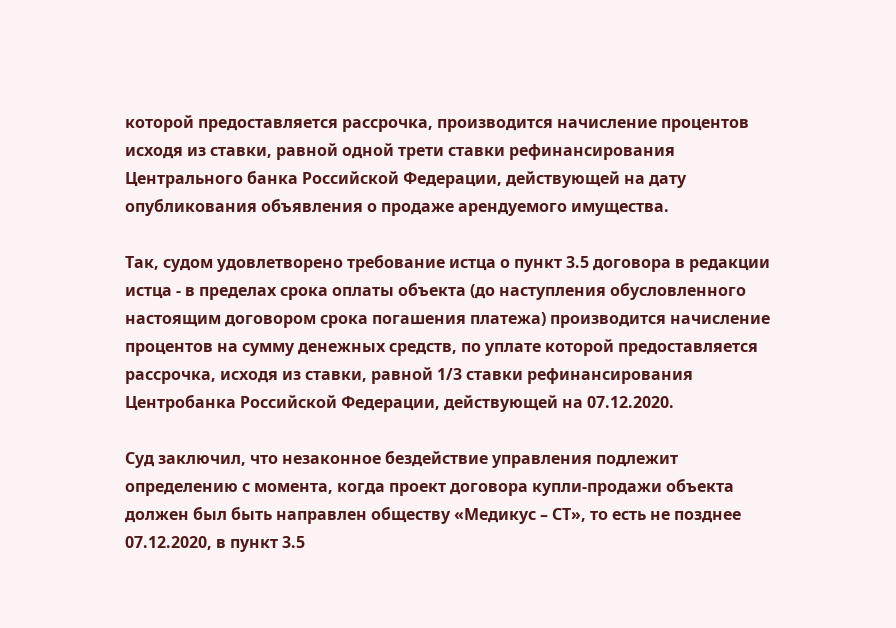которой предоставляется рассрочка, производится начисление процентов исходя из ставки, равной одной трети ставки рефинансирования Центрального банка Российской Федерации, действующей на дату опубликования объявления о продаже арендуемого имущества.

Так, судом удовлетворено требование истца о пункт 3.5 договора в редакции истца - в пределах срока оплаты объекта (до наступления обусловленного настоящим договором срока погашения платежа) производится начисление процентов на сумму денежных средств, по уплате которой предоставляется рассрочка, исходя из ставки, равной 1/3 ставки рефинансирования Центробанка Российской Федерации, действующей на 07.12.2020.

Суд заключил, что незаконное бездействие управления подлежит определению с момента, когда проект договора купли-продажи объекта должен был быть направлен обществу «Медикус – СТ», то есть не позднее 07.12.2020, в пункт 3.5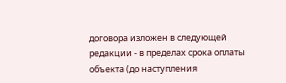договора изложен в следующей редакции - в пределах срока оплаты объекта (до наступления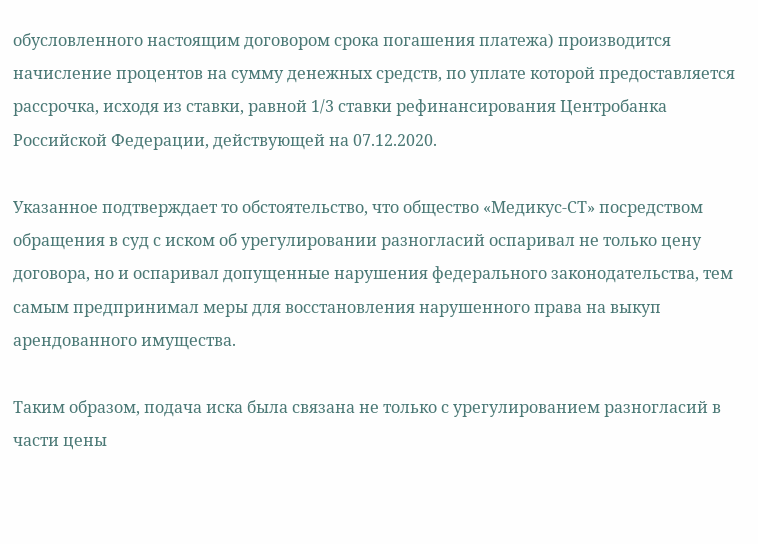обусловленного настоящим договором срока погашения платежа) производится начисление процентов на сумму денежных средств, по уплате которой предоставляется рассрочка, исходя из ставки, равной 1/3 ставки рефинансирования Центробанка Российской Федерации, действующей на 07.12.2020.

Указанное подтверждает то обстоятельство, что общество «Медикус-СТ» посредством обращения в суд с иском об урегулировании разногласий оспаривал не только цену договора, но и оспаривал допущенные нарушения федерального законодательства, тем самым предпринимал меры для восстановления нарушенного права на выкуп арендованного имущества.

Таким образом, подача иска была связана не только с урегулированием разногласий в части цены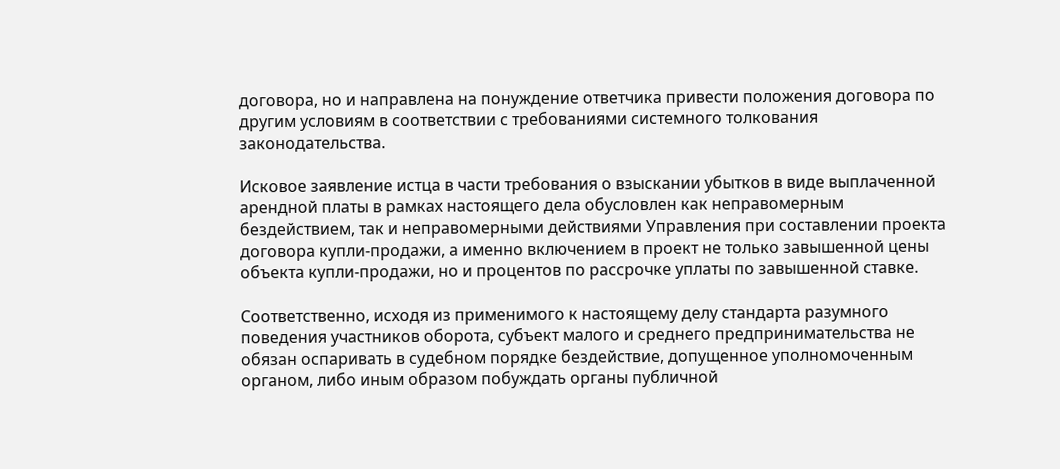договора, но и направлена на понуждение ответчика привести положения договора по другим условиям в соответствии с требованиями системного толкования законодательства.

Исковое заявление истца в части требования о взыскании убытков в виде выплаченной арендной платы в рамках настоящего дела обусловлен как неправомерным бездействием, так и неправомерными действиями Управления при составлении проекта договора купли-продажи, а именно включением в проект не только завышенной цены объекта купли-продажи, но и процентов по рассрочке уплаты по завышенной ставке.

Соответственно, исходя из применимого к настоящему делу стандарта разумного поведения участников оборота, субъект малого и среднего предпринимательства не обязан оспаривать в судебном порядке бездействие, допущенное уполномоченным органом, либо иным образом побуждать органы публичной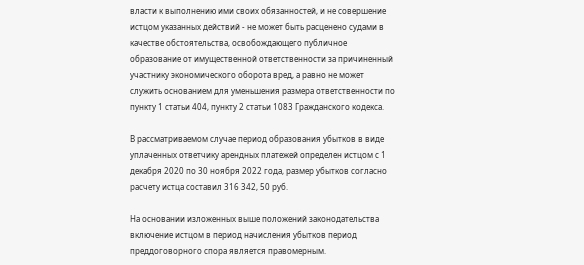власти к выполнению ими своих обязанностей, и не совершение истцом указанных действий - не может быть расценено судами в качестве обстоятельства, освобождающего публичное образование от имущественной ответственности за причиненный участнику экономического оборота вред, а равно не может служить основанием для уменьшения размера ответственности по пункту 1 статьи 404, пункту 2 статьи 1083 Гражданского кодекса.

В рассматриваемом случае период образования убытков в виде уплаченных ответчику арендных платежей определен истцом с 1 декабря 2020 по 30 ноября 2022 года, размер убытков согласно расчету истца составил 316 342, 50 руб.

На основании изложенных выше положений законодательства включение истцом в период начисления убытков период преддоговорного спора является правомерным.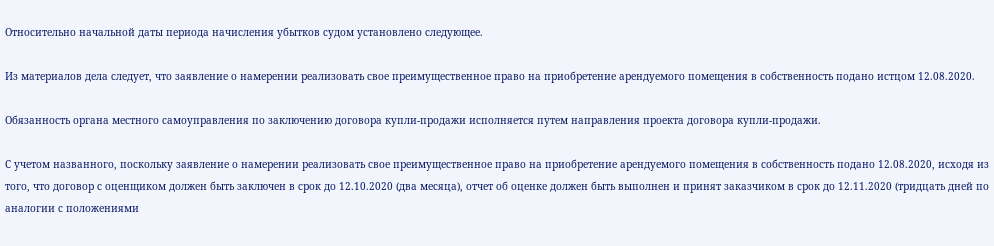Относительно начальной даты периода начисления убытков судом установлено следующее.

Из материалов дела следует, что заявление о намерении реализовать свое преимущественное право на приобретение арендуемого помещения в собственность подано истцом 12.08.2020.

Обязанность органа местного самоуправления по заключению договора купли-продажи исполняется путем направления проекта договора купли-продажи.

С учетом названного, поскольку заявление о намерении реализовать свое преимущественное право на приобретение арендуемого помещения в собственность подано 12.08.2020, исходя из того, что договор с оценщиком должен быть заключен в срок до 12.10.2020 (два месяца), отчет об оценке должен быть выполнен и принят заказчиком в срок до 12.11.2020 (тридцать дней по аналогии с положениями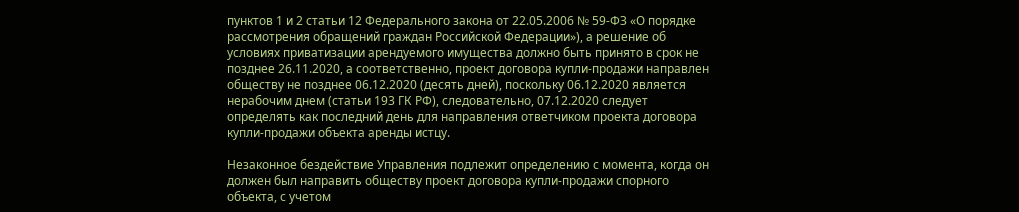пунктов 1 и 2 статьи 12 Федерального закона от 22.05.2006 № 59-ФЗ «О порядке рассмотрения обращений граждан Российской Федерации»), а решение об условиях приватизации арендуемого имущества должно быть принято в срок не позднее 26.11.2020, а соответственно, проект договора купли-продажи направлен обществу не позднее 06.12.2020 (десять дней), поскольку 06.12.2020 является нерабочим днем (статьи 193 ГК РФ), следовательно, 07.12.2020 следует определять как последний день для направления ответчиком проекта договора купли-продажи объекта аренды истцу.

Незаконное бездействие Управления подлежит определению с момента, когда он должен был направить обществу проект договора купли-продажи спорного объекта, с учетом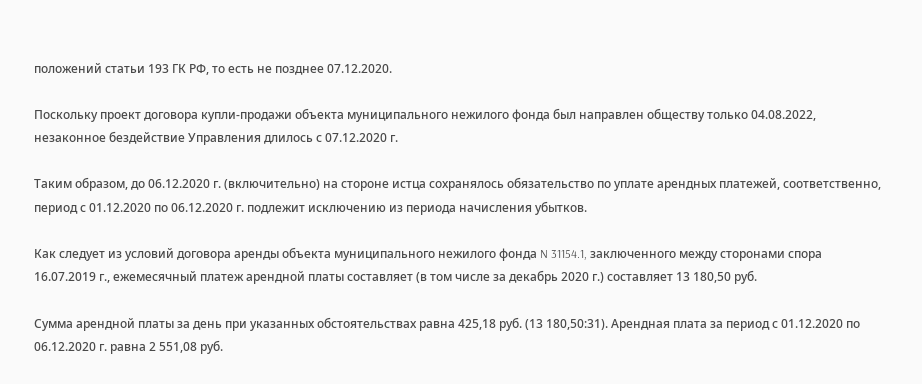положений статьи 193 ГК РФ, то есть не позднее 07.12.2020.

Поскольку проект договора купли-продажи объекта муниципального нежилого фонда был направлен обществу только 04.08.2022, незаконное бездействие Управления длилось с 07.12.2020 г.

Таким образом, до 06.12.2020 г. (включительно) на стороне истца сохранялось обязательство по уплате арендных платежей, соответственно, период с 01.12.2020 по 06.12.2020 г. подлежит исключению из периода начисления убытков.

Как следует из условий договора аренды объекта муниципального нежилого фонда N 31154.1, заключенного между сторонами спора 16.07.2019 г., ежемесячный платеж арендной платы составляет (в том числе за декабрь 2020 г.) составляет 13 180,50 руб.

Сумма арендной платы за день при указанных обстоятельствах равна 425,18 руб. (13 180,50:31). Арендная плата за период с 01.12.2020 по 06.12.2020 г. равна 2 551,08 руб.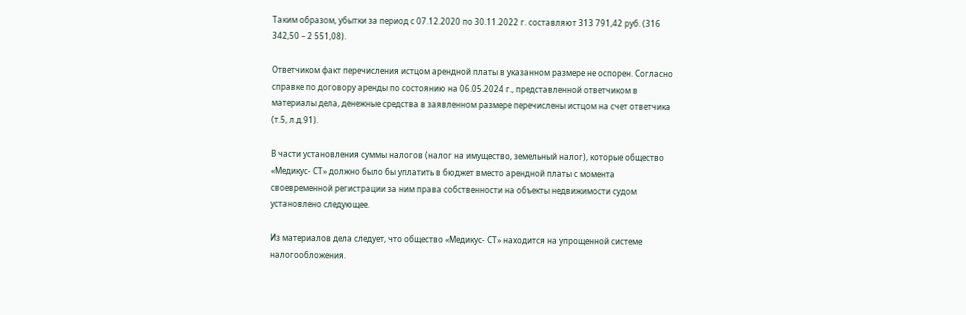Таким образом, убытки за период с 07.12.2020 по 30.11.2022 г. составляют 313 791,42 руб. (316 342,50 – 2 551,08).

Ответчиком факт перечисления истцом арендной платы в указанном размере не оспорен. Согласно справке по договору аренды по состоянию на 06.05.2024 г., представленной ответчиком в материалы дела, денежные средства в заявленном размере перечислены истцом на счет ответчика (т.5, л.д.91).

В части установления суммы налогов (налог на имущество, земельный налог), которые общество «Медикус- СТ» должно было бы уплатить в бюджет вместо арендной платы с момента своевременной регистрации за ним права собственности на объекты недвижимости судом установлено следующее.

Из материалов дела следует, что общество «Медикус- СТ» находится на упрощенной системе налогообложения.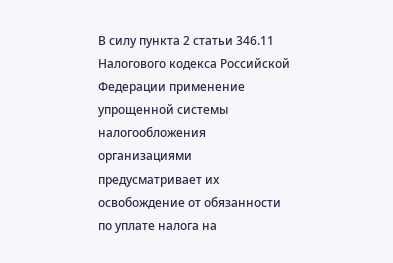В силу пункта 2 статьи 346.11 Налогового кодекса Российской Федерации применение упрощенной системы налогообложения организациями предусматривает их освобождение от обязанности по уплате налога на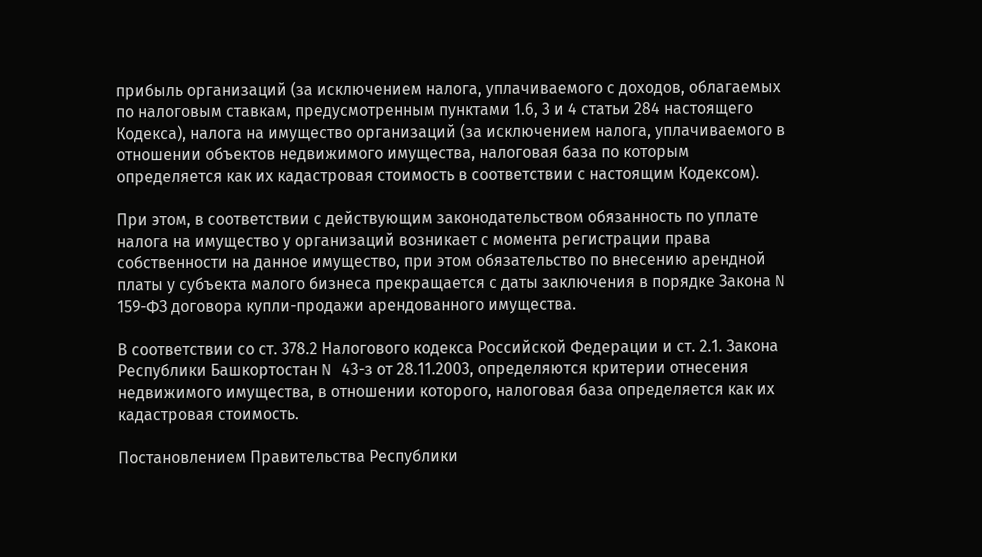прибыль организаций (за исключением налога, уплачиваемого с доходов, облагаемых по налоговым ставкам, предусмотренным пунктами 1.6, 3 и 4 статьи 284 настоящего Кодекса), налога на имущество организаций (за исключением налога, уплачиваемого в отношении объектов недвижимого имущества, налоговая база по которым определяется как их кадастровая стоимость в соответствии с настоящим Кодексом).

При этом, в соответствии с действующим законодательством обязанность по уплате налога на имущество у организаций возникает с момента регистрации права собственности на данное имущество, при этом обязательство по внесению арендной платы у субъекта малого бизнеса прекращается с даты заключения в порядке Закона N 159-ФЗ договора купли-продажи арендованного имущества.

В соответствии со ст. 378.2 Налогового кодекса Российской Федерации и ст. 2.1. Закона Республики Башкортостан N 43-з от 28.11.2003, определяются критерии отнесения недвижимого имущества, в отношении которого, налоговая база определяется как их кадастровая стоимость.

Постановлением Правительства Республики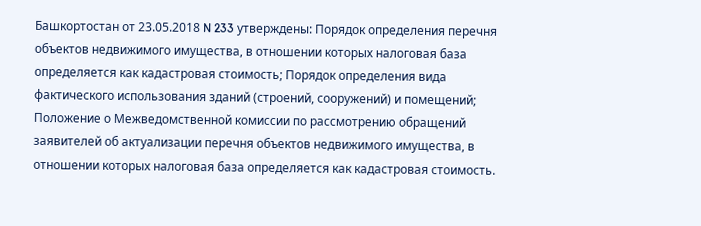Башкортостан от 23.05.2018 N 233 утверждены: Порядок определения перечня объектов недвижимого имущества, в отношении которых налоговая база определяется как кадастровая стоимость; Порядок определения вида фактического использования зданий (строений, сооружений) и помещений; Положение о Межведомственной комиссии по рассмотрению обращений заявителей об актуализации перечня объектов недвижимого имущества, в отношении которых налоговая база определяется как кадастровая стоимость.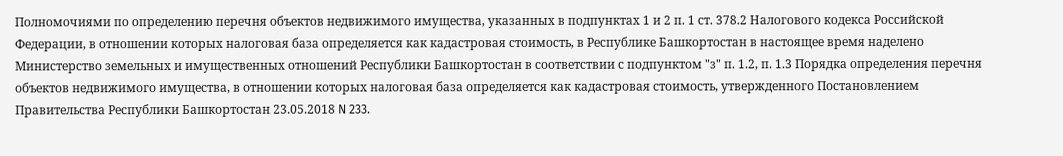Полномочиями по определению перечня объектов недвижимого имущества, указанных в подпунктах 1 и 2 п. 1 ст. 378.2 Налогового кодекса Российской Федерации, в отношении которых налоговая база определяется как кадастровая стоимость, в Республике Башкортостан в настоящее время наделено Министерство земельных и имущественных отношений Республики Башкортостан в соответствии с подпунктом "з" п. 1.2, п. 1.3 Порядка определения перечня объектов недвижимого имущества, в отношении которых налоговая база определяется как кадастровая стоимость, утвержденного Постановлением Правительства Республики Башкортостан 23.05.2018 N 233.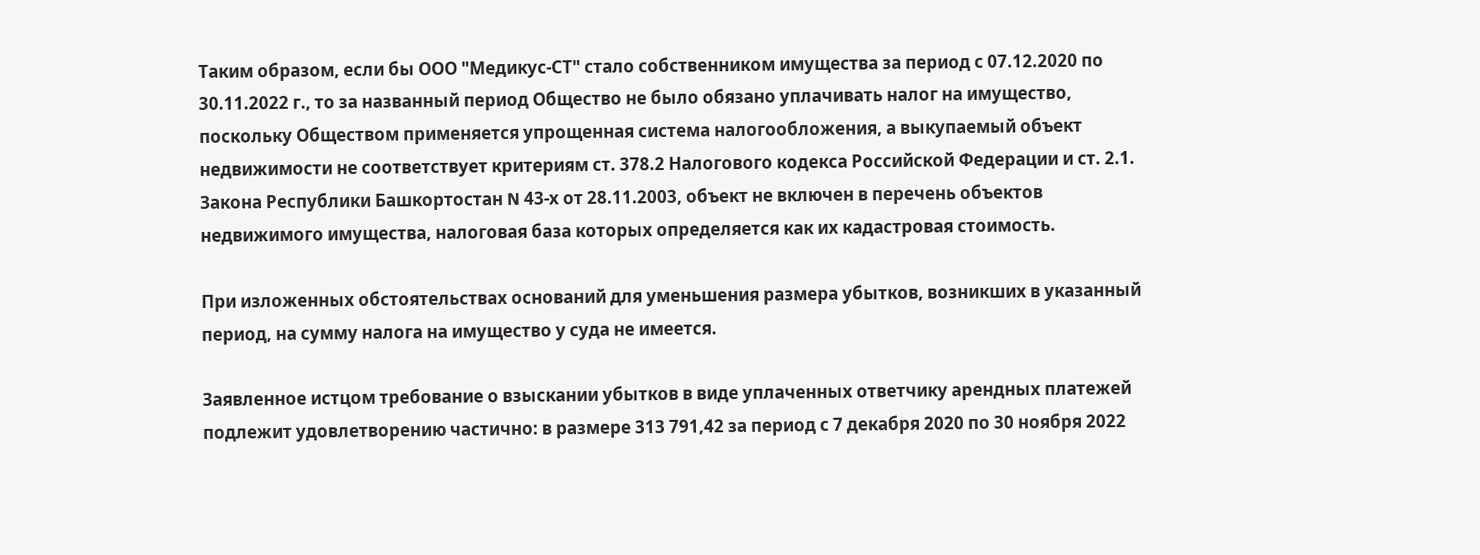Таким образом, если бы ООО "Медикус-СТ" стало собственником имущества за период с 07.12.2020 по 30.11.2022 г., то за названный период Общество не было обязано уплачивать налог на имущество, поскольку Обществом применяется упрощенная система налогообложения, а выкупаемый объект недвижимости не соответствует критериям ст. 378.2 Налогового кодекса Российской Федерации и ст. 2.1. Закона Республики Башкортостан N 43-х от 28.11.2003, объект не включен в перечень объектов недвижимого имущества, налоговая база которых определяется как их кадастровая стоимость.

При изложенных обстоятельствах оснований для уменьшения размера убытков, возникших в указанный период, на сумму налога на имущество у суда не имеется.

Заявленное истцом требование о взыскании убытков в виде уплаченных ответчику арендных платежей подлежит удовлетворению частично: в размере 313 791,42 за период с 7 декабря 2020 по 30 ноября 2022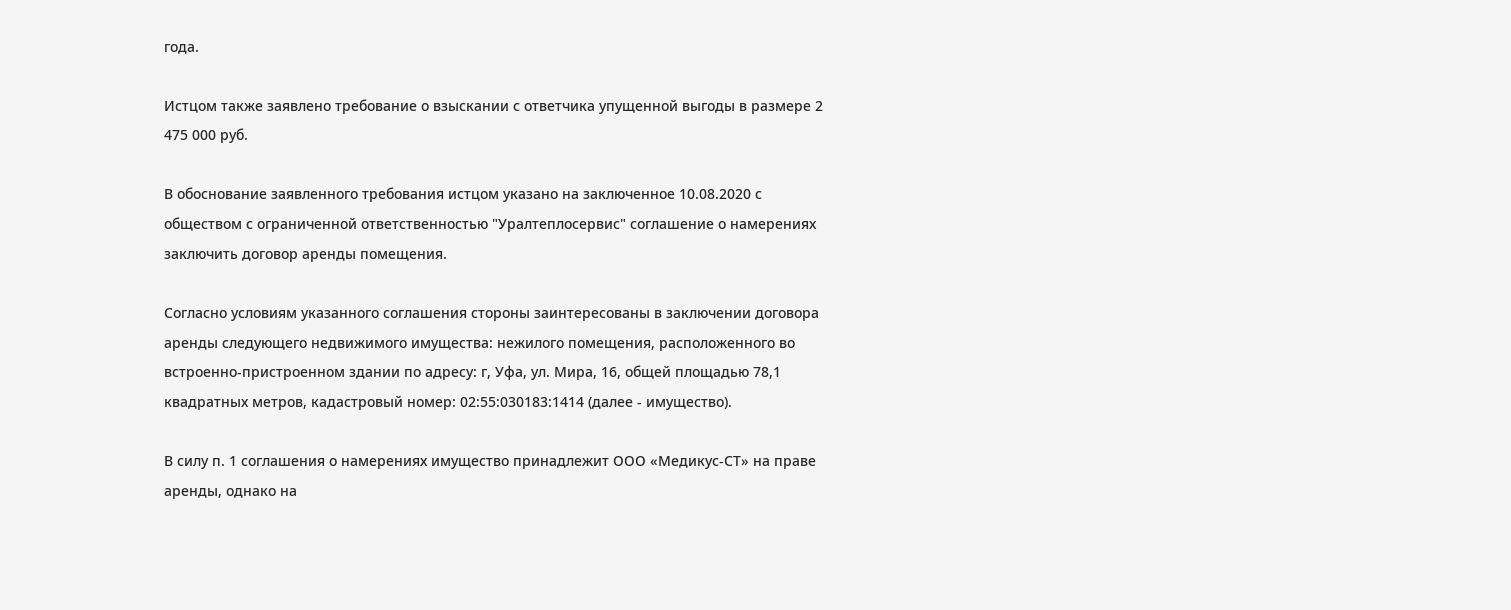года.

Истцом также заявлено требование о взыскании с ответчика упущенной выгоды в размере 2 475 000 руб.

В обоснование заявленного требования истцом указано на заключенное 10.08.2020 с обществом с ограниченной ответственностью "Уралтеплосервис" соглашение о намерениях заключить договор аренды помещения.

Согласно условиям указанного соглашения стороны заинтересованы в заключении договора аренды следующего недвижимого имущества: нежилого помещения, расположенного во встроенно-пристроенном здании по адресу: г, Уфа, ул. Мира, 16, общей площадью 78,1 квадратных метров, кадастровый номер: 02:55:030183:1414 (далее - имущество).

В силу п. 1 соглашения о намерениях имущество принадлежит ООО «Медикус-СТ» на праве аренды, однако на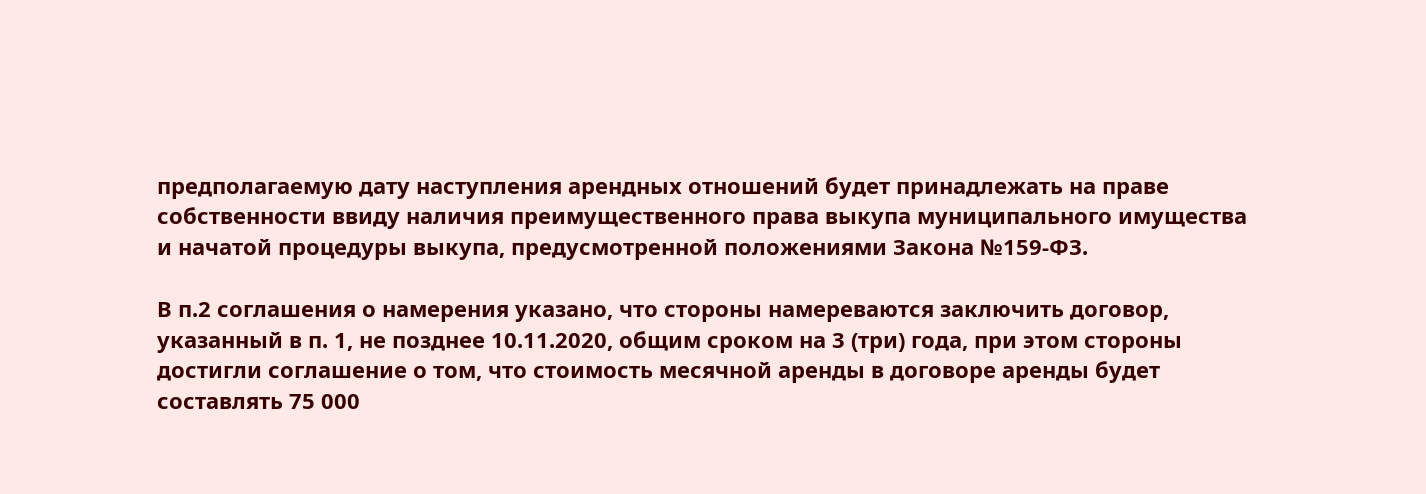предполагаемую дату наступления арендных отношений будет принадлежать на праве собственности ввиду наличия преимущественного права выкупа муниципального имущества и начатой процедуры выкупа, предусмотренной положениями Закона №159-ФЗ.

В п.2 соглашения о намерения указано, что стороны намереваются заключить договор, указанный в п. 1, не позднее 10.11.2020, общим сроком на 3 (три) года, при этом стороны достигли соглашение о том, что стоимость месячной аренды в договоре аренды будет составлять 75 000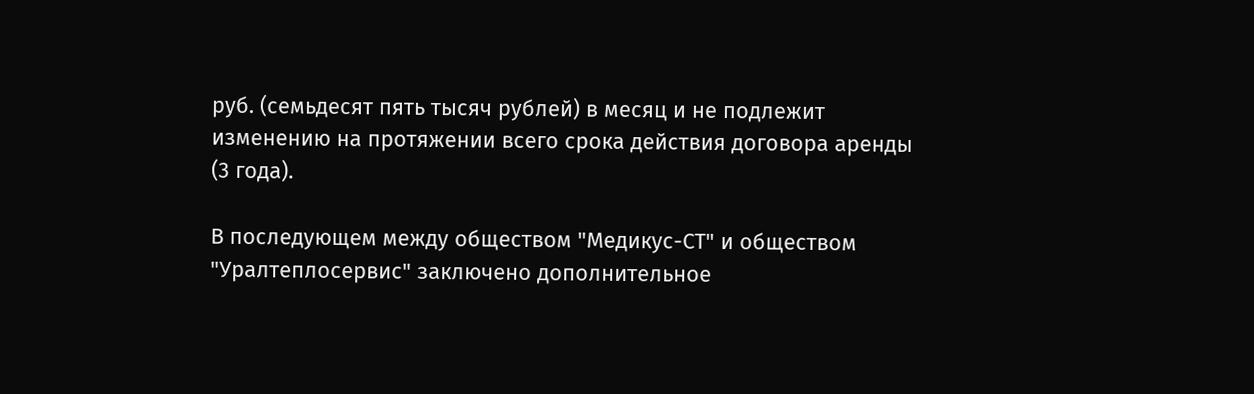руб. (семьдесят пять тысяч рублей) в месяц и не подлежит изменению на протяжении всего срока действия договора аренды (3 года).

В последующем между обществом "Медикус-СТ" и обществом "Уралтеплосервис" заключено дополнительное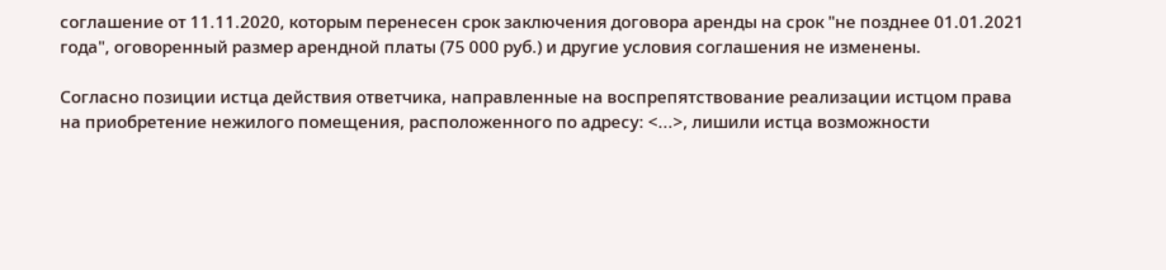соглашение от 11.11.2020, которым перенесен срок заключения договора аренды на срок "не позднее 01.01.2021 года", оговоренный размер арендной платы (75 000 руб.) и другие условия соглашения не изменены.

Согласно позиции истца действия ответчика, направленные на воспрепятствование реализации истцом права на приобретение нежилого помещения, расположенного по адресу: <...>, лишили истца возможности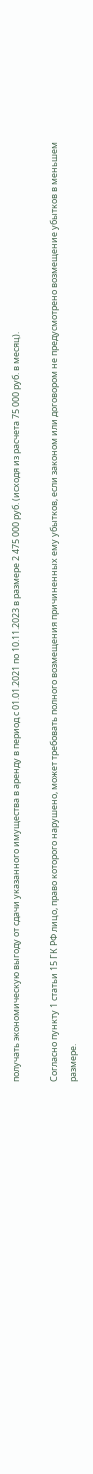получать экономическую выгоду от сдачи указанного имущества в аренду в период с 01.01.2021 по 10.11.2023 в размере 2 475 000 руб. (исходя из расчета 75 000 руб. в месяц).

Согласно пункту 1 статьи 15 ГК РФ лицо, право которого нарушено, может требовать полного возмещения причиненных ему убытков, если законом или договором не предусмотрено возмещение убытков в меньшем размере.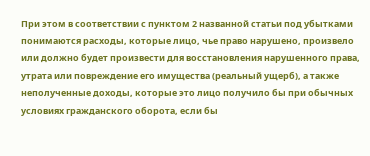При этом в соответствии с пунктом 2 названной статьи под убытками понимаются расходы, которые лицо, чье право нарушено, произвело или должно будет произвести для восстановления нарушенного права, утрата или повреждение его имущества (реальный ущерб), а также неполученные доходы, которые это лицо получило бы при обычных условиях гражданского оборота, если бы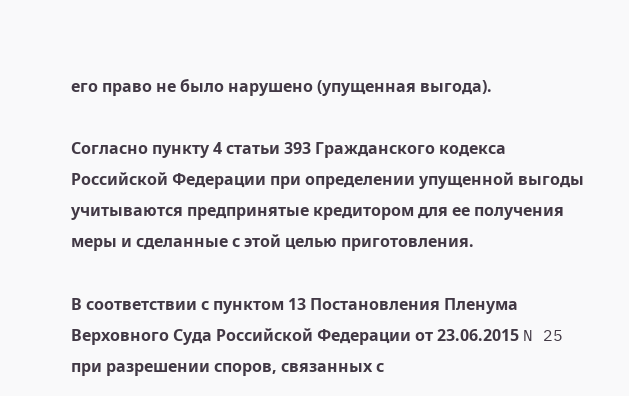его право не было нарушено (упущенная выгода).

Согласно пункту 4 статьи 393 Гражданского кодекса Российской Федерации при определении упущенной выгоды учитываются предпринятые кредитором для ее получения меры и сделанные с этой целью приготовления.

В соответствии с пунктом 13 Постановления Пленума Верховного Суда Российской Федерации от 23.06.2015 N 25 при разрешении споров, связанных с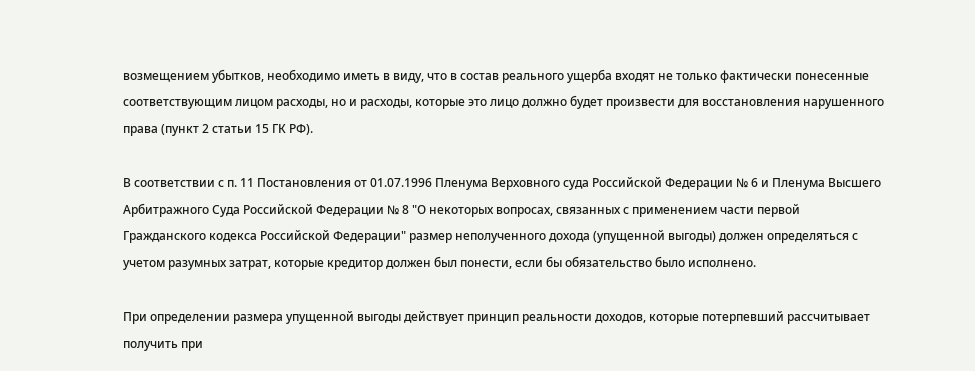возмещением убытков, необходимо иметь в виду, что в состав реального ущерба входят не только фактически понесенные соответствующим лицом расходы, но и расходы, которые это лицо должно будет произвести для восстановления нарушенного права (пункт 2 статьи 15 ГК РФ).

В соответствии с п. 11 Постановления от 01.07.1996 Пленума Верховного суда Российской Федерации № 6 и Пленума Высшего Арбитражного Суда Российской Федерации № 8 "О некоторых вопросах, связанных с применением части первой Гражданского кодекса Российской Федерации" размер неполученного дохода (упущенной выгоды) должен определяться с учетом разумных затрат, которые кредитор должен был понести, если бы обязательство было исполнено.

При определении размера упущенной выгоды действует принцип реальности доходов, которые потерпевший рассчитывает получить при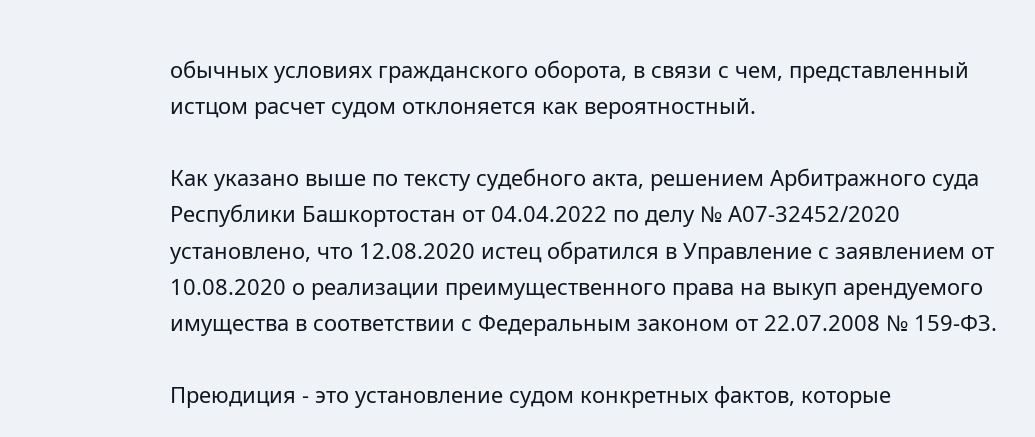обычных условиях гражданского оборота, в связи с чем, представленный истцом расчет судом отклоняется как вероятностный.

Как указано выше по тексту судебного акта, решением Арбитражного суда Республики Башкортостан от 04.04.2022 по делу № А07-32452/2020 установлено, что 12.08.2020 истец обратился в Управление с заявлением от 10.08.2020 о реализации преимущественного права на выкуп арендуемого имущества в соответствии с Федеральным законом от 22.07.2008 № 159-ФЗ.

Преюдиция - это установление судом конкретных фактов, которые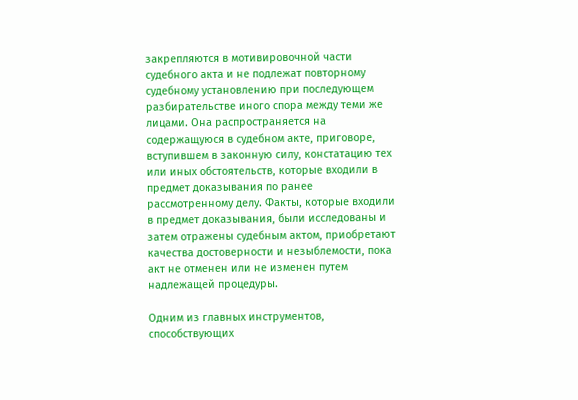закрепляются в мотивировочной части судебного акта и не подлежат повторному судебному установлению при последующем разбирательстве иного спора между теми же лицами. Она распространяется на содержащуюся в судебном акте, приговоре, вступившем в законную силу, констатацию тех или иных обстоятельств, которые входили в предмет доказывания по ранее рассмотренному делу. Факты, которые входили в предмет доказывания, были исследованы и затем отражены судебным актом, приобретают качества достоверности и незыблемости, пока акт не отменен или не изменен путем надлежащей процедуры.

Одним из главных инструментов, способствующих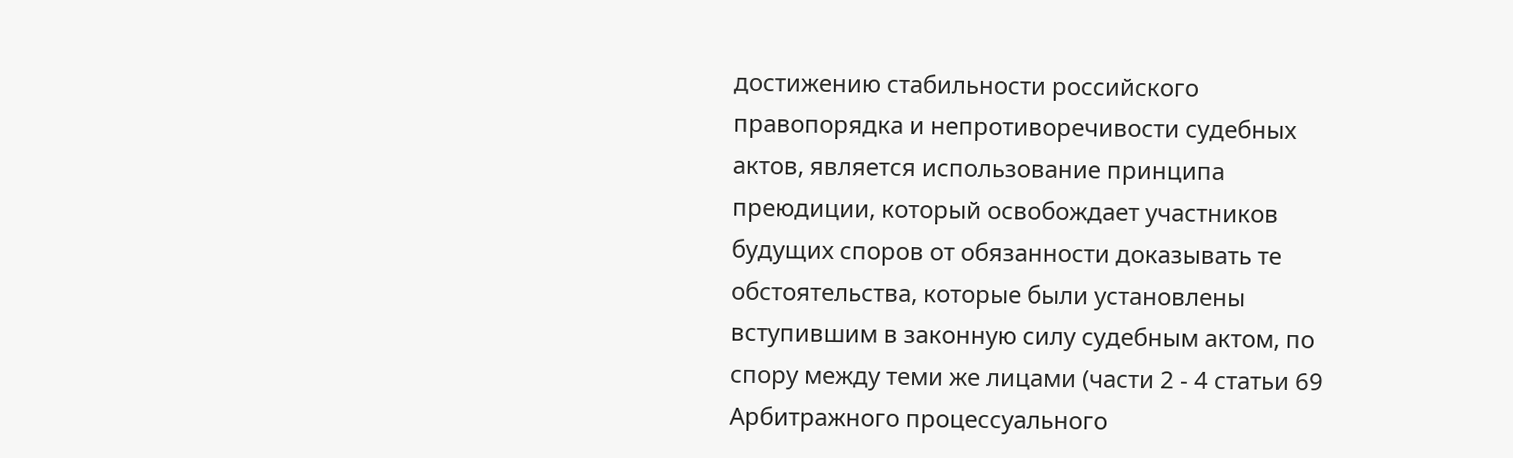достижению стабильности российского правопорядка и непротиворечивости судебных актов, является использование принципа преюдиции, который освобождает участников будущих споров от обязанности доказывать те обстоятельства, которые были установлены вступившим в законную силу судебным актом, по спору между теми же лицами (части 2 - 4 статьи 69 Арбитражного процессуального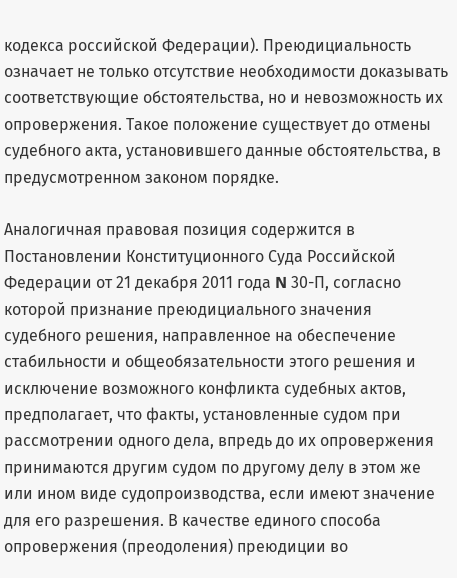кодекса российской Федерации). Преюдициальность означает не только отсутствие необходимости доказывать соответствующие обстоятельства, но и невозможность их опровержения. Такое положение существует до отмены судебного акта, установившего данные обстоятельства, в предусмотренном законом порядке.

Аналогичная правовая позиция содержится в Постановлении Конституционного Суда Российской Федерации от 21 декабря 2011 года N 30-П, согласно которой признание преюдициального значения судебного решения, направленное на обеспечение стабильности и общеобязательности этого решения и исключение возможного конфликта судебных актов, предполагает, что факты, установленные судом при рассмотрении одного дела, впредь до их опровержения принимаются другим судом по другому делу в этом же или ином виде судопроизводства, если имеют значение для его разрешения. В качестве единого способа опровержения (преодоления) преюдиции во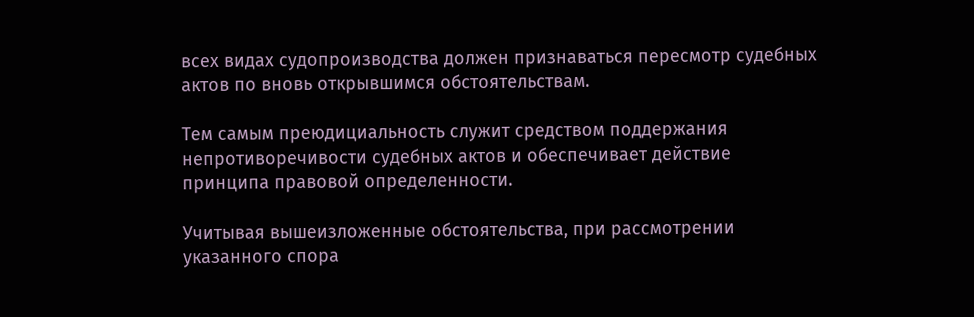всех видах судопроизводства должен признаваться пересмотр судебных актов по вновь открывшимся обстоятельствам.

Тем самым преюдициальность служит средством поддержания непротиворечивости судебных актов и обеспечивает действие принципа правовой определенности.

Учитывая вышеизложенные обстоятельства, при рассмотрении указанного спора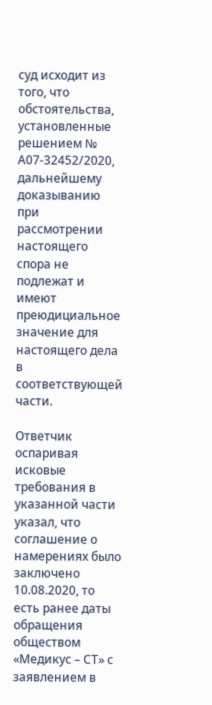суд исходит из того, что обстоятельства, установленные решением № А07-32452/2020, дальнейшему доказыванию при рассмотрении настоящего спора не подлежат и имеют преюдициальное значение для настоящего дела в соответствующей части.

Ответчик оспаривая исковые требования в указанной части указал, что соглашение о намерениях было заключено 10.08.2020, то есть ранее даты обращения обществом «Медикус – СТ» с заявлением в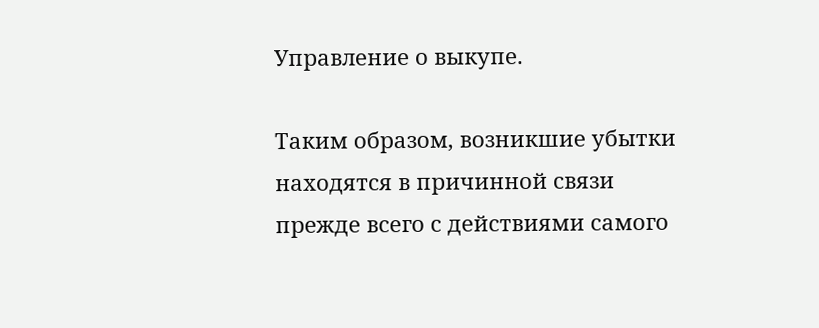Управление о выкупе.

Таким образом, возникшие убытки находятся в причинной связи прежде всего с действиями самого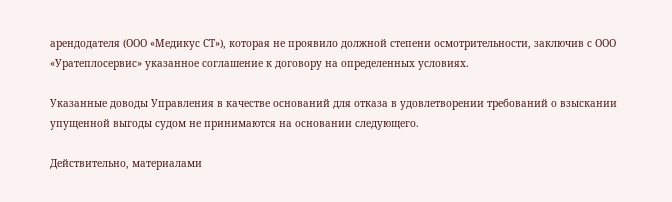арендодателя (ООО «Медикус СТ»), которая не проявило должной степени осмотрительности, заключив с ООО «Уратеплосервис» указанное соглашение к договору на определенных условиях.

Указанные доводы Управления в качестве оснований для отказа в удовлетворении требований о взыскании упущенной выгоды судом не принимаются на основании следующего.

Действительно, материалами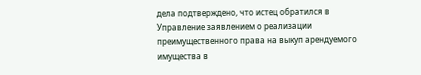дела подтверждено, что истец обратился в Управление заявлением о реализации преимущественного права на выкуп арендуемого имущества в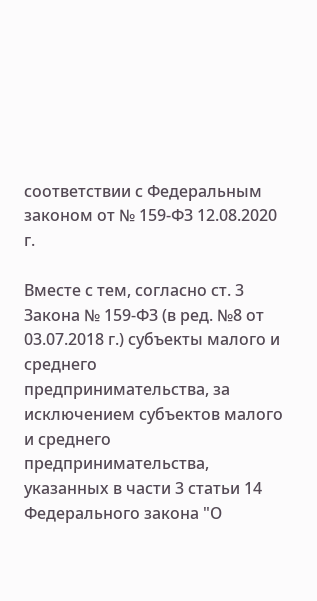соответствии с Федеральным законом от № 159-ФЗ 12.08.2020 г.

Вместе с тем, согласно ст. 3 Закона № 159-ФЗ (в ред. №8 от 03.07.2018 г.) субъекты малого и среднего предпринимательства, за исключением субъектов малого и среднего предпринимательства, указанных в части 3 статьи 14 Федерального закона "О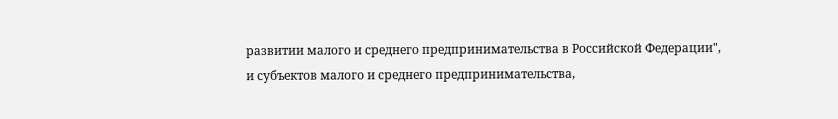развитии малого и среднего предпринимательства в Российской Федерации", и субъектов малого и среднего предпринимательства,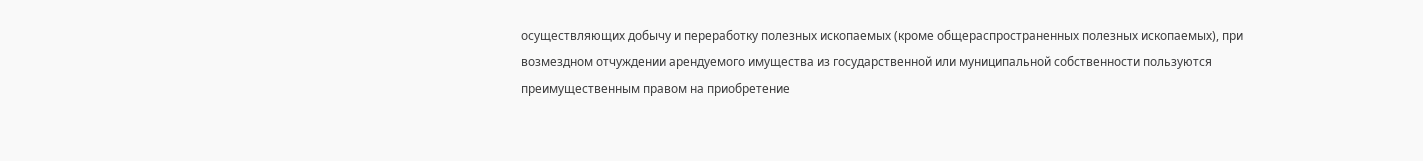осуществляющих добычу и переработку полезных ископаемых (кроме общераспространенных полезных ископаемых), при возмездном отчуждении арендуемого имущества из государственной или муниципальной собственности пользуются преимущественным правом на приобретение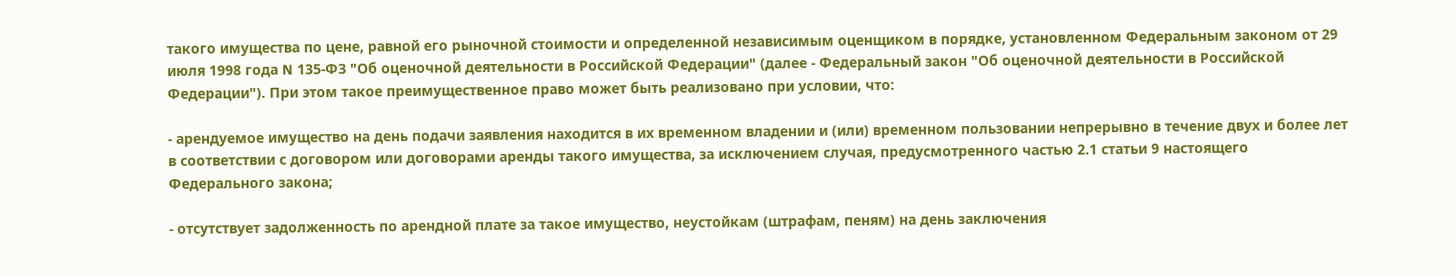такого имущества по цене, равной его рыночной стоимости и определенной независимым оценщиком в порядке, установленном Федеральным законом от 29 июля 1998 года N 135-ФЗ "Об оценочной деятельности в Российской Федерации" (далее - Федеральный закон "Об оценочной деятельности в Российской Федерации"). При этом такое преимущественное право может быть реализовано при условии, что:

- арендуемое имущество на день подачи заявления находится в их временном владении и (или) временном пользовании непрерывно в течение двух и более лет в соответствии с договором или договорами аренды такого имущества, за исключением случая, предусмотренного частью 2.1 статьи 9 настоящего Федерального закона;

- отсутствует задолженность по арендной плате за такое имущество, неустойкам (штрафам, пеням) на день заключения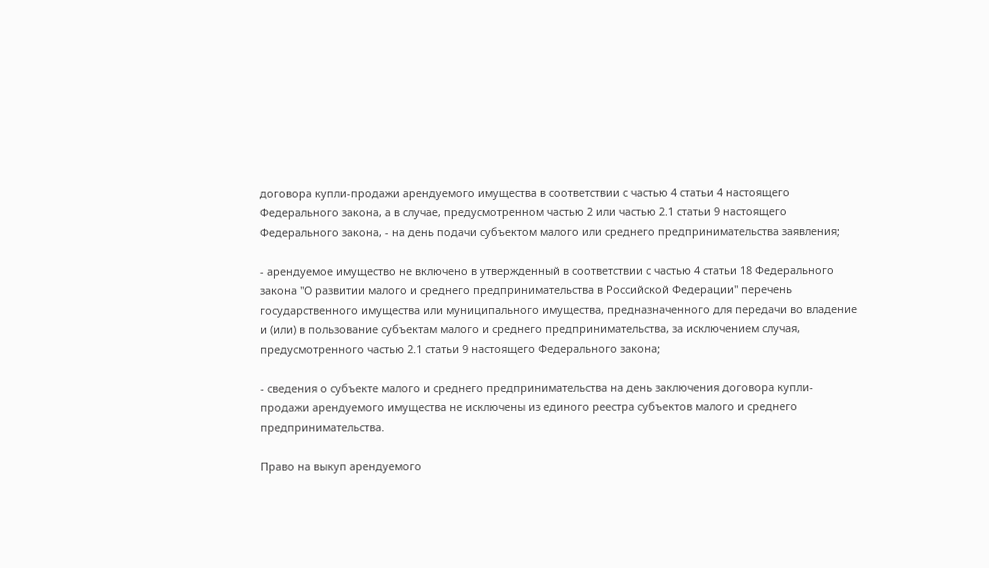договора купли-продажи арендуемого имущества в соответствии с частью 4 статьи 4 настоящего Федерального закона, а в случае, предусмотренном частью 2 или частью 2.1 статьи 9 настоящего Федерального закона, - на день подачи субъектом малого или среднего предпринимательства заявления;

- арендуемое имущество не включено в утвержденный в соответствии с частью 4 статьи 18 Федерального закона "О развитии малого и среднего предпринимательства в Российской Федерации" перечень государственного имущества или муниципального имущества, предназначенного для передачи во владение и (или) в пользование субъектам малого и среднего предпринимательства, за исключением случая, предусмотренного частью 2.1 статьи 9 настоящего Федерального закона;

- сведения о субъекте малого и среднего предпринимательства на день заключения договора купли-продажи арендуемого имущества не исключены из единого реестра субъектов малого и среднего предпринимательства.

Право на выкуп арендуемого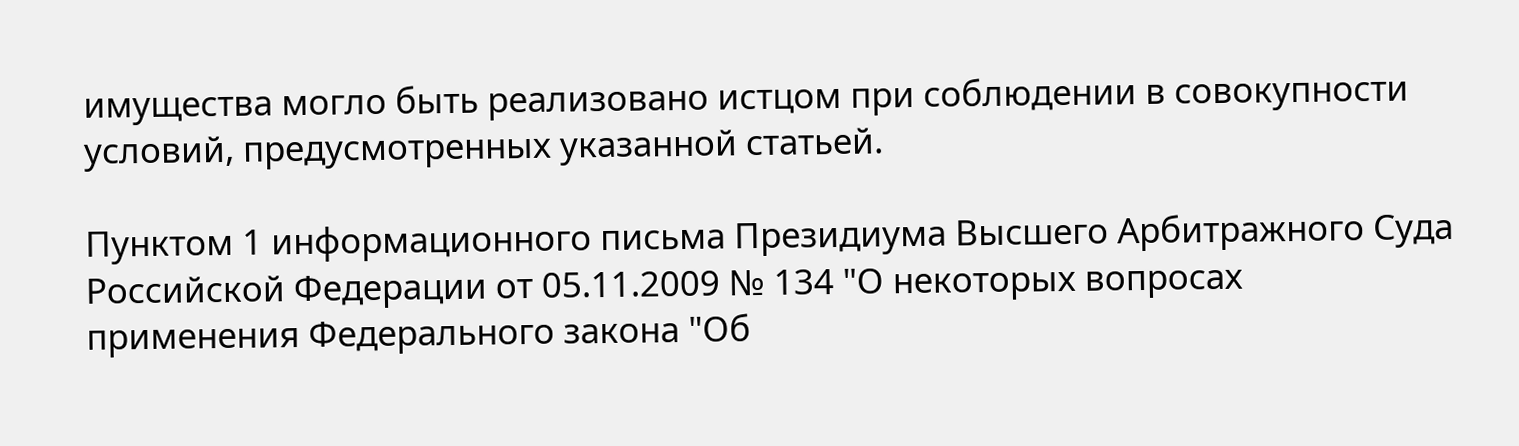имущества могло быть реализовано истцом при соблюдении в совокупности условий, предусмотренных указанной статьей.

Пунктом 1 информационного письма Президиума Высшего Арбитражного Суда Российской Федерации от 05.11.2009 № 134 "О некоторых вопросах применения Федерального закона "Об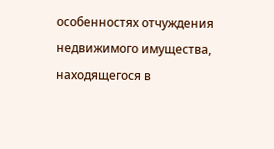особенностях отчуждения недвижимого имущества, находящегося в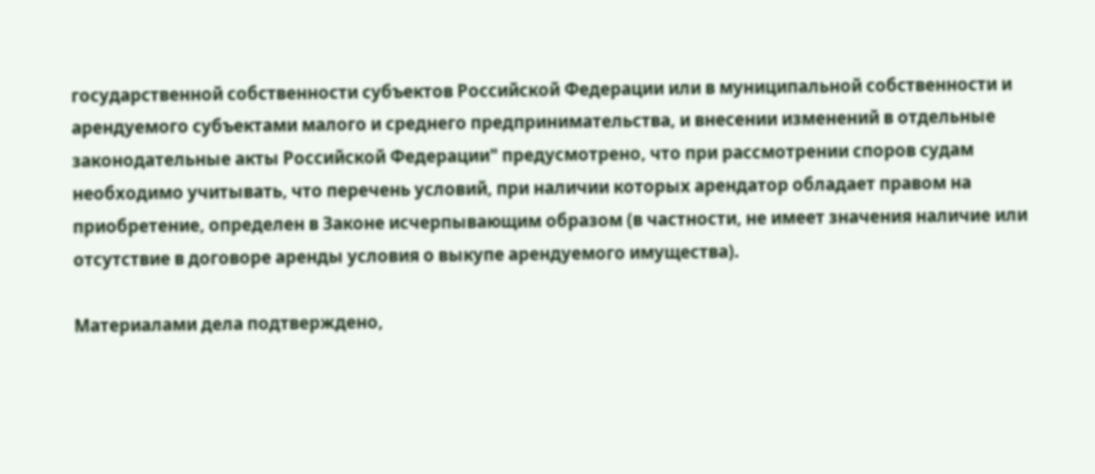государственной собственности субъектов Российской Федерации или в муниципальной собственности и арендуемого субъектами малого и среднего предпринимательства, и внесении изменений в отдельные законодательные акты Российской Федерации" предусмотрено, что при рассмотрении споров судам необходимо учитывать, что перечень условий, при наличии которых арендатор обладает правом на приобретение, определен в Законе исчерпывающим образом (в частности, не имеет значения наличие или отсутствие в договоре аренды условия о выкупе арендуемого имущества).

Материалами дела подтверждено,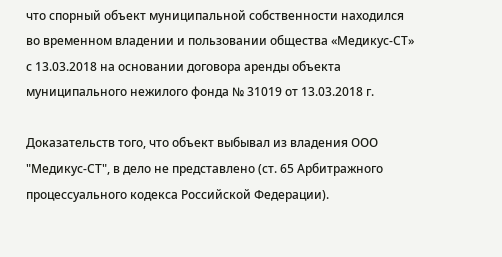что спорный объект муниципальной собственности находился во временном владении и пользовании общества «Медикус-СТ» с 13.03.2018 на основании договора аренды объекта муниципального нежилого фонда № 31019 от 13.03.2018 г.

Доказательств того, что объект выбывал из владения ООО "Медикус-СТ", в дело не представлено (ст. 65 Арбитражного процессуального кодекса Российской Федерации).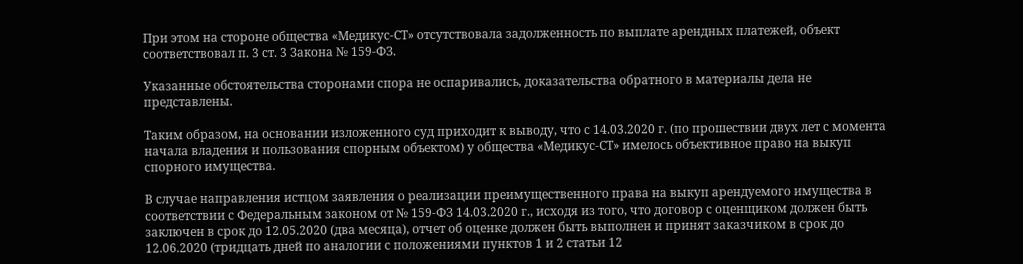При этом на стороне общества «Медикус-СТ» отсутствовала задолженность по выплате арендных платежей, объект соответствовал п. 3 ст. 3 Закона № 159-ФЗ.

Указанные обстоятельства сторонами спора не оспаривались, доказательства обратного в материалы дела не представлены.

Таким образом, на основании изложенного суд приходит к выводу, что с 14.03.2020 г. (по прошествии двух лет с момента начала владения и пользования спорным объектом) у общества «Медикус-СТ» имелось объективное право на выкуп спорного имущества.

В случае направления истцом заявления о реализации преимущественного права на выкуп арендуемого имущества в соответствии с Федеральным законом от № 159-ФЗ 14.03.2020 г., исходя из того, что договор с оценщиком должен быть заключен в срок до 12.05.2020 (два месяца), отчет об оценке должен быть выполнен и принят заказчиком в срок до 12.06.2020 (тридцать дней по аналогии с положениями пунктов 1 и 2 статьи 12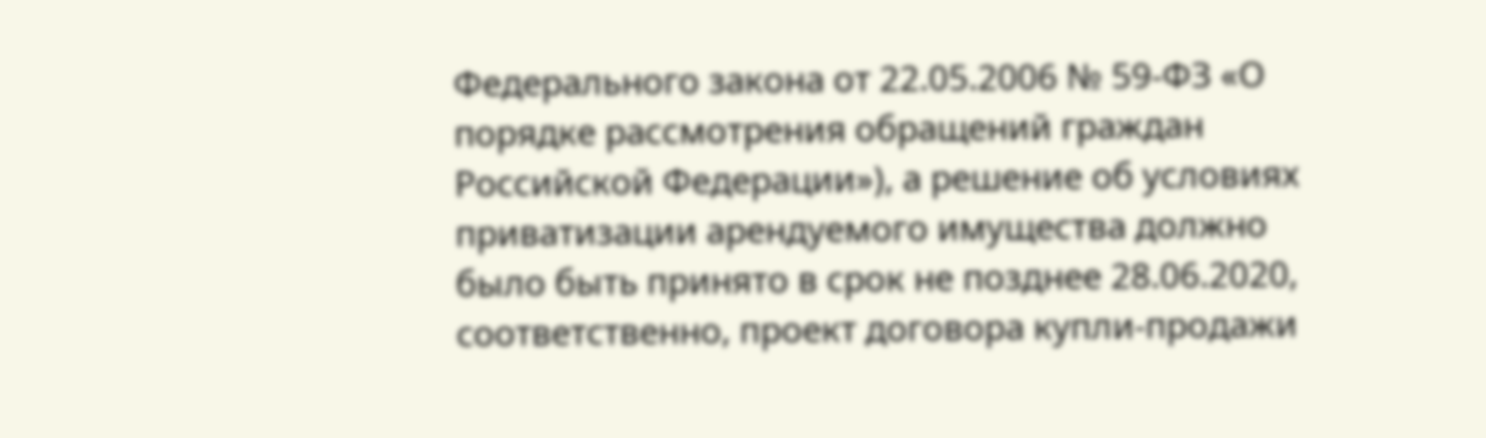Федерального закона от 22.05.2006 № 59-ФЗ «О порядке рассмотрения обращений граждан Российской Федерации»), а решение об условиях приватизации арендуемого имущества должно было быть принято в срок не позднее 28.06.2020, соответственно, проект договора купли-продажи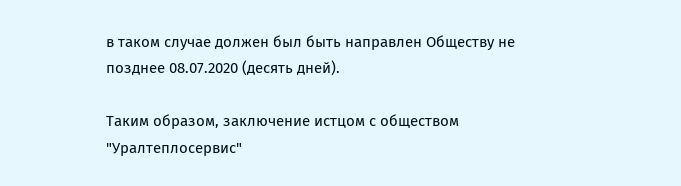в таком случае должен был быть направлен Обществу не позднее 08.07.2020 (десять дней).

Таким образом, заключение истцом с обществом "Уралтеплосервис"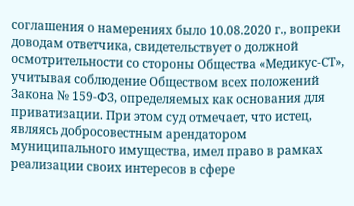соглашения о намерениях было 10.08.2020 г., вопреки доводам ответчика, свидетельствует о должной осмотрительности со стороны Общества «Медикус-СТ», учитывая соблюдение Обществом всех положений Закона № 159-ФЗ, определяемых как основания для приватизации. При этом суд отмечает, что истец, являясь добросовестным арендатором муниципального имущества, имел право в рамках реализации своих интересов в сфере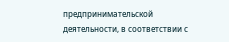предпринимательской деятельности, в соответствии с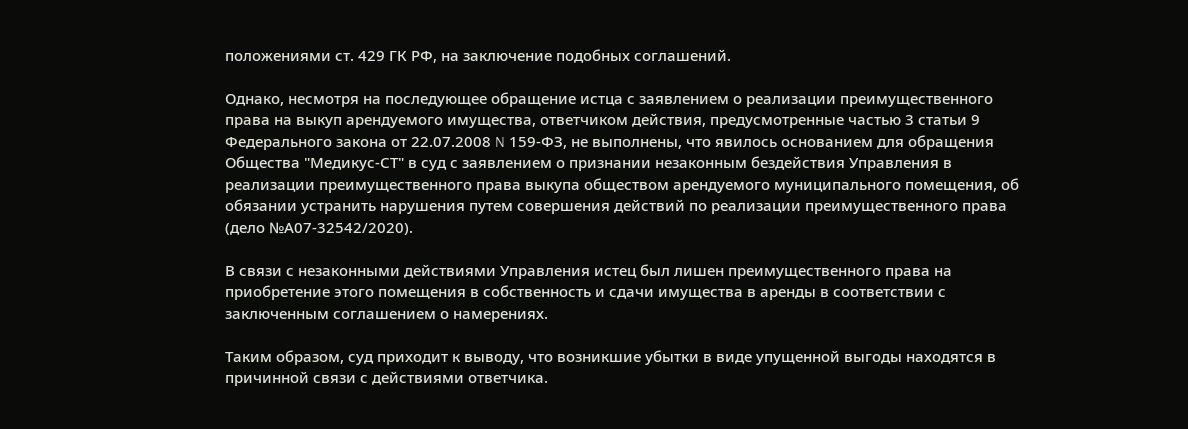положениями ст. 429 ГК РФ, на заключение подобных соглашений.

Однако, несмотря на последующее обращение истца с заявлением о реализации преимущественного права на выкуп арендуемого имущества, ответчиком действия, предусмотренные частью 3 статьи 9 Федерального закона от 22.07.2008 N 159-ФЗ, не выполнены, что явилось основанием для обращения Общества "Медикус-СТ" в суд с заявлением о признании незаконным бездействия Управления в реализации преимущественного права выкупа обществом арендуемого муниципального помещения, об обязании устранить нарушения путем совершения действий по реализации преимущественного права (дело №А07-32542/2020).

В связи с незаконными действиями Управления истец был лишен преимущественного права на приобретение этого помещения в собственность и сдачи имущества в аренды в соответствии с заключенным соглашением о намерениях.

Таким образом, суд приходит к выводу, что возникшие убытки в виде упущенной выгоды находятся в причинной связи с действиями ответчика.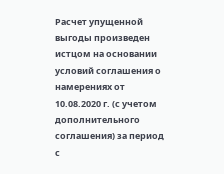Расчет упущенной выгоды произведен истцом на основании условий соглашения о намерениях от 10.08.2020 г. (с учетом дополнительного соглашения) за период с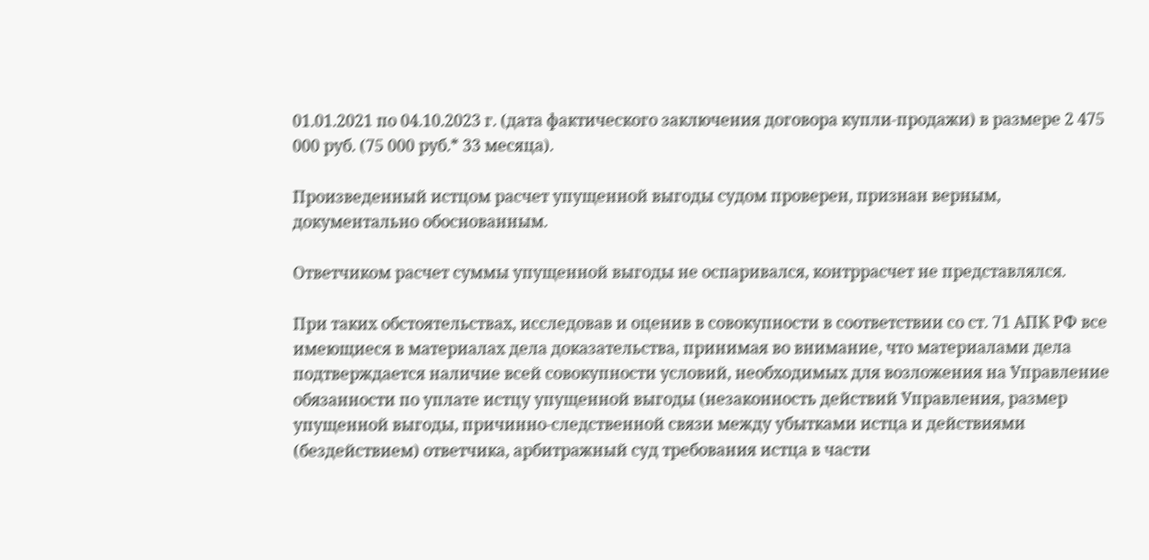01.01.2021 по 04.10.2023 г. (дата фактического заключения договора купли-продажи) в размере 2 475 000 руб. (75 000 руб.* 33 месяца).

Произведенный истцом расчет упущенной выгоды судом проверен, признан верным, документально обоснованным.

Ответчиком расчет суммы упущенной выгоды не оспаривался, контррасчет не представлялся.

При таких обстоятельствах, исследовав и оценив в совокупности в соответствии со ст. 71 АПК РФ все имеющиеся в материалах дела доказательства, принимая во внимание, что материалами дела подтверждается наличие всей совокупности условий, необходимых для возложения на Управление обязанности по уплате истцу упущенной выгоды (незаконность действий Управления, размер упущенной выгоды, причинно-следственной связи между убытками истца и действиями (бездействием) ответчика, арбитражный суд требования истца в части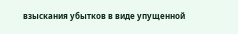взыскания убытков в виде упущенной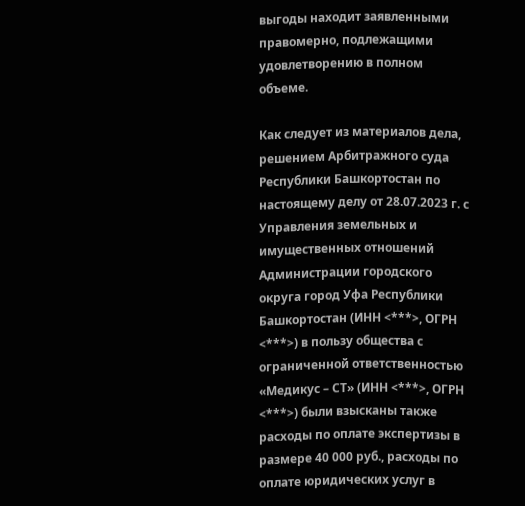выгоды находит заявленными правомерно, подлежащими удовлетворению в полном объеме.

Как следует из материалов дела, решением Арбитражного суда Республики Башкортостан по настоящему делу от 28.07.2023 г. с Управления земельных и имущественных отношений Администрации городского округа город Уфа Республики Башкортостан (ИНН <***>, ОГРН <***>) в пользу общества с ограниченной ответственностью «Медикус – СТ» (ИНН <***>, ОГРН <***>) были взысканы также расходы по оплате экспертизы в размере 40 000 руб., расходы по оплате юридических услуг в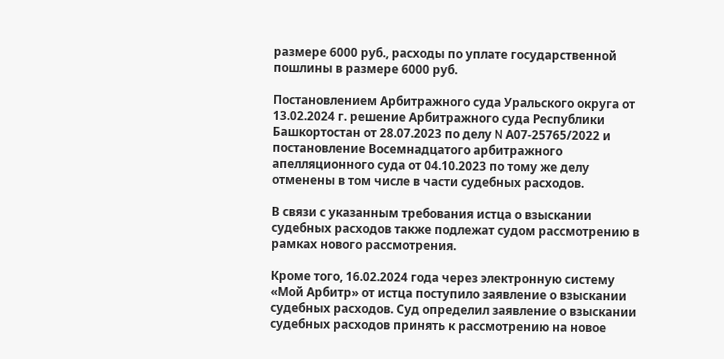размере 6000 руб., расходы по уплате государственной пошлины в размере 6000 руб.

Постановлением Арбитражного суда Уральского округа от 13.02.2024 г. решение Арбитражного суда Республики Башкортостан от 28.07.2023 по делу N А07-25765/2022 и постановление Восемнадцатого арбитражного апелляционного суда от 04.10.2023 по тому же делу отменены в том числе в части судебных расходов.

В связи с указанным требования истца о взыскании судебных расходов также подлежат судом рассмотрению в рамках нового рассмотрения.

Кроме того, 16.02.2024 года через электронную систему «Мой Арбитр» от истца поступило заявление о взыскании судебных расходов. Суд определил заявление о взыскании судебных расходов принять к рассмотрению на новое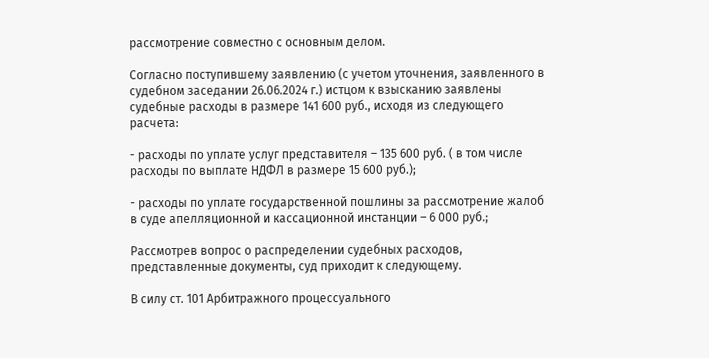рассмотрение совместно с основным делом.

Согласно поступившему заявлению (с учетом уточнения, заявленного в судебном заседании 26.06.2024 г.) истцом к взысканию заявлены судебные расходы в размере 141 600 руб., исходя из следующего расчета:

- расходы по уплате услуг представителя – 135 600 руб. ( в том числе расходы по выплате НДФЛ в размере 15 600 руб.);

- расходы по уплате государственной пошлины за рассмотрение жалоб в суде апелляционной и кассационной инстанции – 6 000 руб.;

Рассмотрев вопрос о распределении судебных расходов, представленные документы, суд приходит к следующему.

В силу ст. 101 Арбитражного процессуального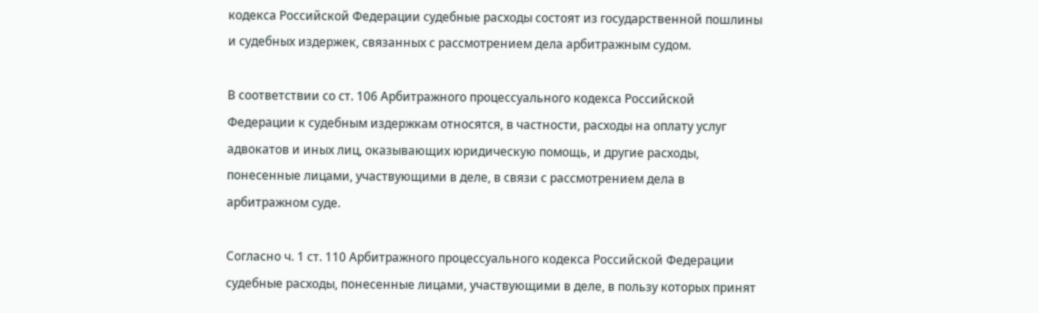кодекса Российской Федерации судебные расходы состоят из государственной пошлины и судебных издержек, связанных с рассмотрением дела арбитражным судом.

В соответствии со ст. 106 Арбитражного процессуального кодекса Российской Федерации к судебным издержкам относятся, в частности, расходы на оплату услуг адвокатов и иных лиц, оказывающих юридическую помощь, и другие расходы, понесенные лицами, участвующими в деле, в связи с рассмотрением дела в арбитражном суде.

Согласно ч. 1 ст. 110 Арбитражного процессуального кодекса Российской Федерации судебные расходы, понесенные лицами, участвующими в деле, в пользу которых принят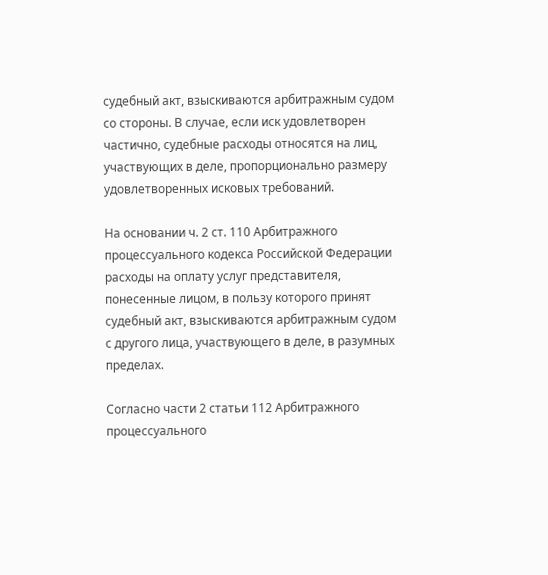судебный акт, взыскиваются арбитражным судом со стороны. В случае, если иск удовлетворен частично, судебные расходы относятся на лиц, участвующих в деле, пропорционально размеру удовлетворенных исковых требований.

На основании ч. 2 ст. 110 Арбитражного процессуального кодекса Российской Федерации расходы на оплату услуг представителя, понесенные лицом, в пользу которого принят судебный акт, взыскиваются арбитражным судом с другого лица, участвующего в деле, в разумных пределах.

Согласно части 2 статьи 112 Арбитражного процессуального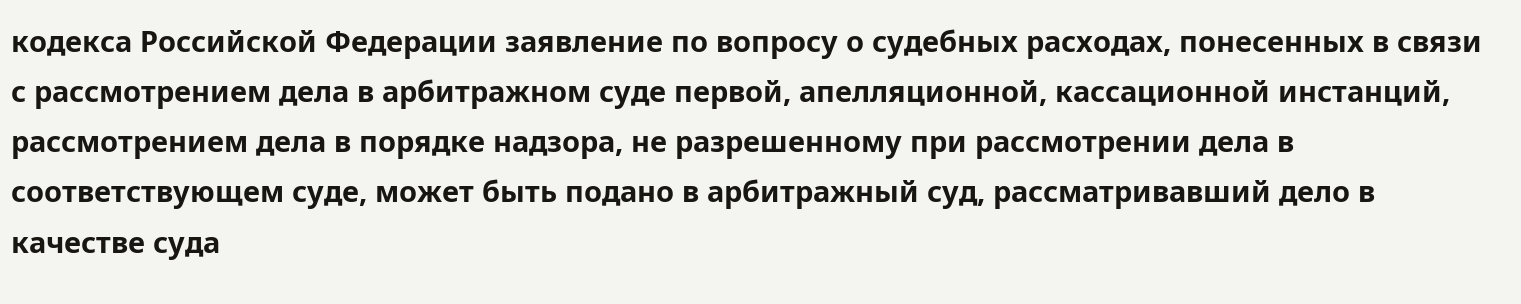кодекса Российской Федерации заявление по вопросу о судебных расходах, понесенных в связи с рассмотрением дела в арбитражном суде первой, апелляционной, кассационной инстанций, рассмотрением дела в порядке надзора, не разрешенному при рассмотрении дела в соответствующем суде, может быть подано в арбитражный суд, рассматривавший дело в качестве суда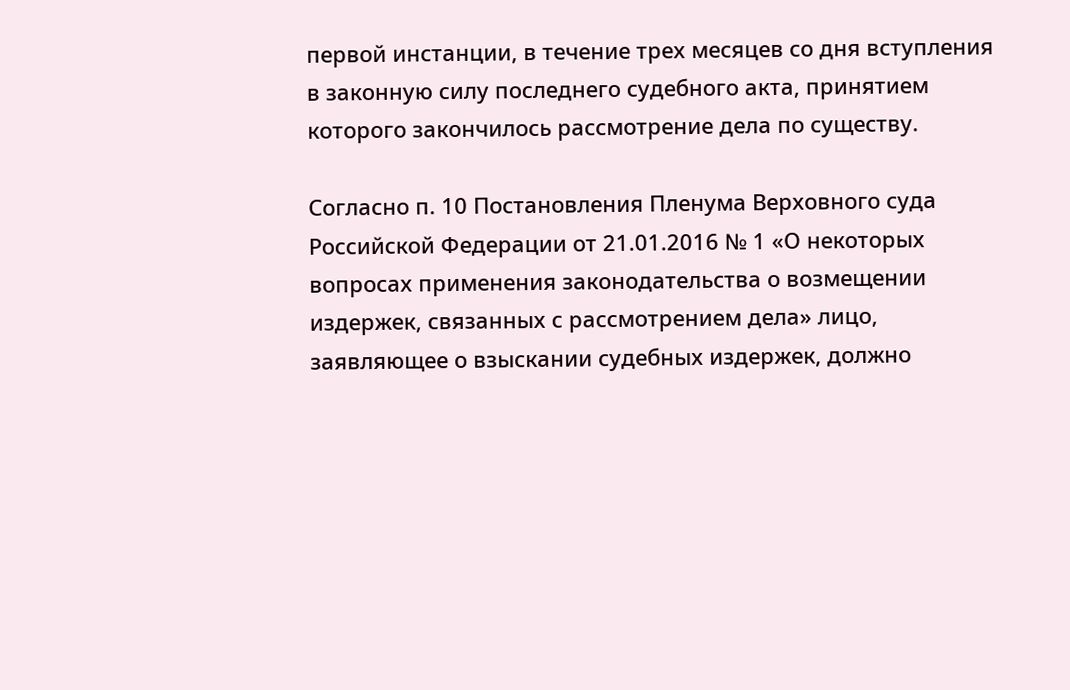первой инстанции, в течение трех месяцев со дня вступления в законную силу последнего судебного акта, принятием которого закончилось рассмотрение дела по существу.

Согласно п. 10 Постановления Пленума Верховного суда Российской Федерации от 21.01.2016 № 1 «О некоторых вопросах применения законодательства о возмещении издержек, связанных с рассмотрением дела» лицо, заявляющее о взыскании судебных издержек, должно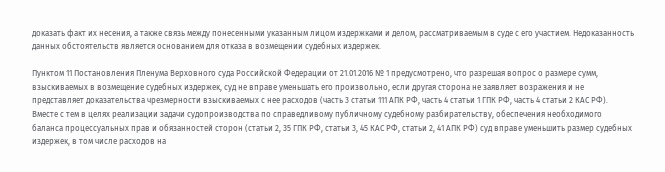доказать факт их несения, а также связь между понесенными указанным лицом издержками и делом, рассматриваемым в суде с его участием. Недоказанность данных обстоятельств является основанием для отказа в возмещении судебных издержек.

Пунктом 11 Постановления Пленума Верховного суда Российской Федерации от 21.01.2016 № 1 предусмотрено, что разрешая вопрос о размере сумм, взыскиваемых в возмещение судебных издержек, суд не вправе уменьшать его произвольно, если другая сторона не заявляет возражения и не представляет доказательства чрезмерности взыскиваемых с нее расходов (часть 3 статьи 111 АПК РФ, часть 4 статьи 1 ГПК РФ, часть 4 статьи 2 КАС РФ). Вместе с тем в целях реализации задачи судопроизводства по справедливому публичному судебному разбирательству, обеспечения необходимого баланса процессуальных прав и обязанностей сторон (статьи 2, 35 ГПК РФ, статьи 3, 45 КАС РФ, статьи 2, 41 АПК РФ) суд вправе уменьшить размер судебных издержек, в том числе расходов на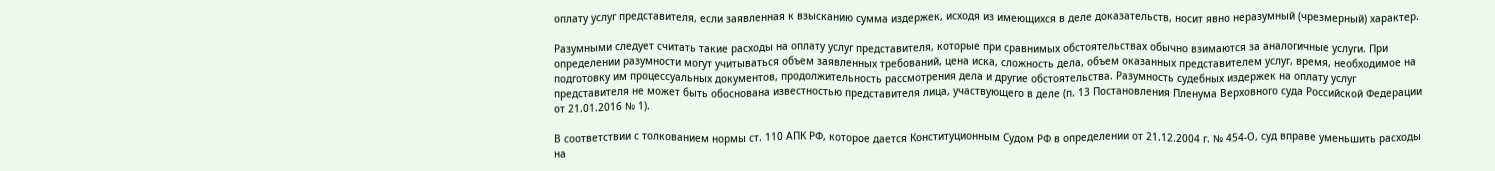оплату услуг представителя, если заявленная к взысканию сумма издержек, исходя из имеющихся в деле доказательств, носит явно неразумный (чрезмерный) характер.

Разумными следует считать такие расходы на оплату услуг представителя, которые при сравнимых обстоятельствах обычно взимаются за аналогичные услуги. При определении разумности могут учитываться объем заявленных требований, цена иска, сложность дела, объем оказанных представителем услуг, время, необходимое на подготовку им процессуальных документов, продолжительность рассмотрения дела и другие обстоятельства. Разумность судебных издержек на оплату услуг представителя не может быть обоснована известностью представителя лица, участвующего в деле (п. 13 Постановления Пленума Верховного суда Российской Федерации от 21.01.2016 № 1).

В соответствии с толкованием нормы ст. 110 АПК РФ, которое дается Конституционным Судом РФ в определении от 21.12.2004 г. № 454-О, суд вправе уменьшить расходы на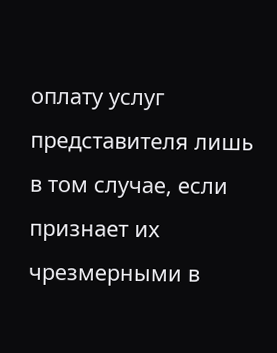оплату услуг представителя лишь в том случае, если признает их чрезмерными в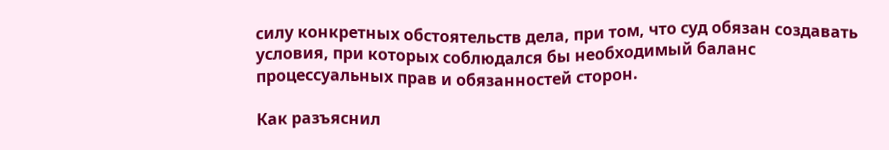силу конкретных обстоятельств дела, при том, что суд обязан создавать условия, при которых соблюдался бы необходимый баланс процессуальных прав и обязанностей сторон.

Как разъяснил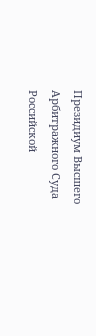Президиум Высшего Арбитражного Суда Российской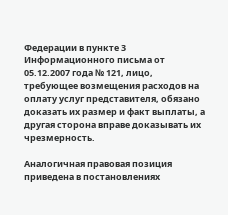Федерации в пункте 3 Информационного письма от 05.12.2007 года № 121, лицо, требующее возмещения расходов на оплату услуг представителя, обязано доказать их размер и факт выплаты, а другая сторона вправе доказывать их чрезмерность.

Аналогичная правовая позиция приведена в постановлениях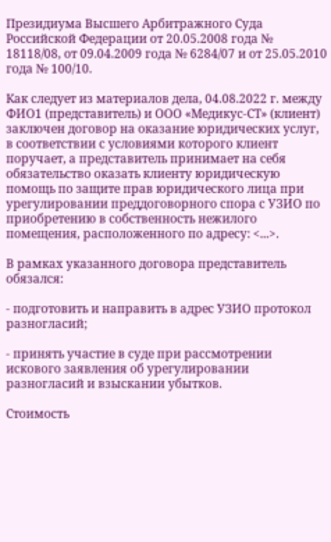Президиума Высшего Арбитражного Суда Российской Федерации от 20.05.2008 года № 18118/08, от 09.04.2009 года № 6284/07 и от 25.05.2010 года № 100/10.

Как следует из материалов дела, 04.08.2022 г. между ФИО1 (представитель) и ООО «Медикус-СТ» (клиент) заключен договор на оказание юридических услуг, в соответствии с условиями которого клиент поручает, а представитель принимает на себя обязательство оказать клиенту юридическую помощь по защите прав юридического лица при урегулировании преддоговорного спора с УЗИО по приобретению в собственность нежилого помещения, расположенного по адресу: <...>.

В рамках указанного договора представитель обязался:

- подготовить и направить в адрес УЗИО протокол разногласий;

- принять участие в суде при рассмотрении искового заявления об урегулировании разногласий и взыскании убытков.

Стоимость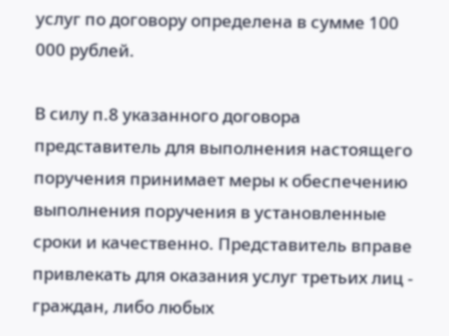услуг по договору определена в сумме 100 000 рублей.

В силу п.8 указанного договора представитель для выполнения настоящего поручения принимает меры к обеспечению выполнения поручения в установленные сроки и качественно. Представитель вправе привлекать для оказания услуг третьих лиц - граждан, либо любых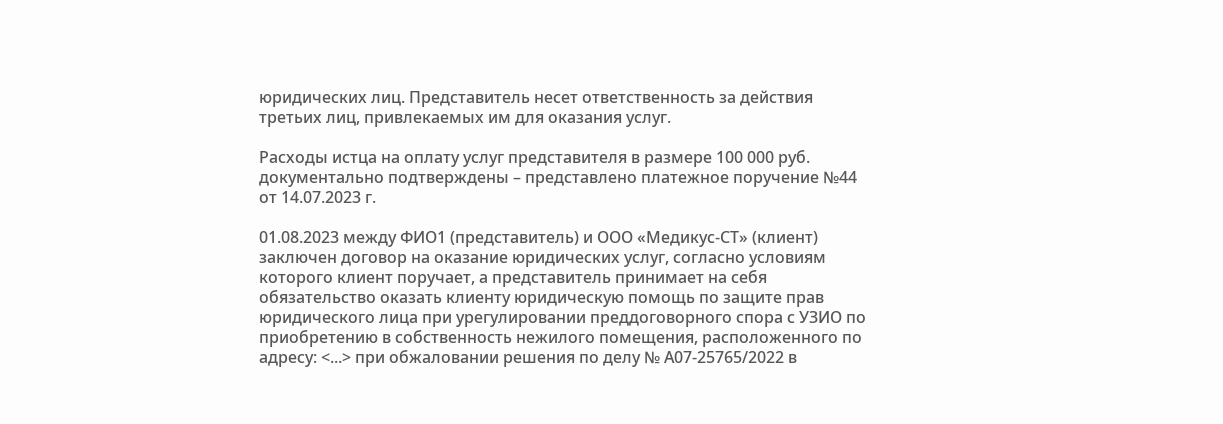юридических лиц. Представитель несет ответственность за действия третьих лиц, привлекаемых им для оказания услуг.

Расходы истца на оплату услуг представителя в размере 100 000 руб. документально подтверждены – представлено платежное поручение №44 от 14.07.2023 г.

01.08.2023 между ФИО1 (представитель) и ООО «Медикус-СТ» (клиент) заключен договор на оказание юридических услуг, согласно условиям которого клиент поручает, а представитель принимает на себя обязательство оказать клиенту юридическую помощь по защите прав юридического лица при урегулировании преддоговорного спора с УЗИО по приобретению в собственность нежилого помещения, расположенного по адресу: <...> при обжаловании решения по делу № А07-25765/2022 в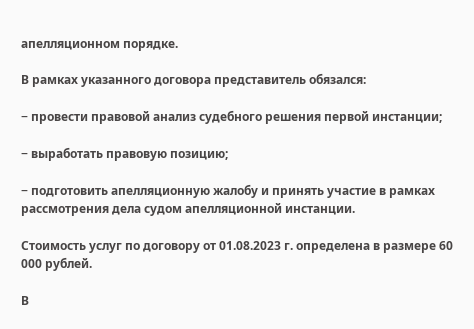апелляционном порядке.

В рамках указанного договора представитель обязался:

− провести правовой анализ судебного решения первой инстанции;

− выработать правовую позицию;

− подготовить апелляционную жалобу и принять участие в рамках рассмотрения дела судом апелляционной инстанции.

Стоимость услуг по договору от 01.08.2023 г. определена в размере 60 000 рублей.

В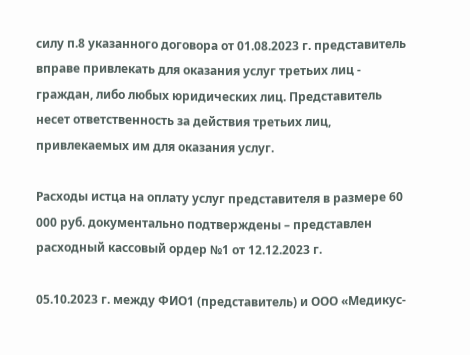силу п.8 указанного договора от 01.08.2023 г. представитель вправе привлекать для оказания услуг третьих лиц - граждан, либо любых юридических лиц. Представитель несет ответственность за действия третьих лиц, привлекаемых им для оказания услуг.

Расходы истца на оплату услуг представителя в размере 60 000 руб. документально подтверждены – представлен расходный кассовый ордер №1 от 12.12.2023 г.

05.10.2023 г. между ФИО1 (представитель) и ООО «Медикус-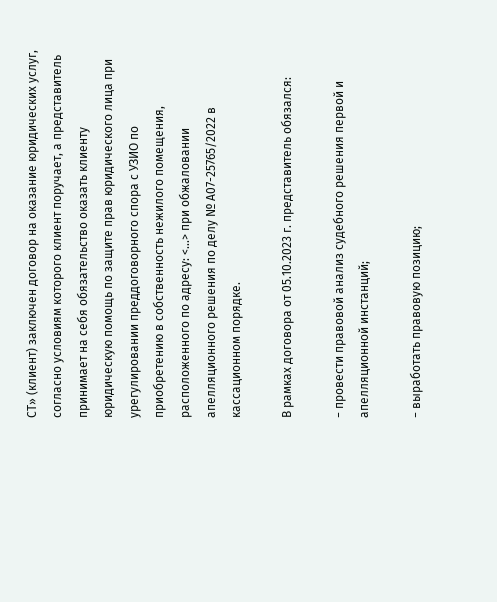СТ» (клиент) заключен договор на оказание юридических услуг, согласно условиям которого клиент поручает, а представитель принимает на себя обязательство оказать клиенту юридическую помощь по защите прав юридического лица при урегулировании преддоговорного спора с УЗИО по приобретению в собственность нежилого помещения, расположенного по адресу: <...> при обжаловании апелляционного решения по делу № А07-25765/2022 в кассационном порядке.

В рамках договора от 05.10.2023 г. представитель обязался:

− провести правовой анализ судебного решения первой и апелляционной инстанций;

− выработать правовую позицию;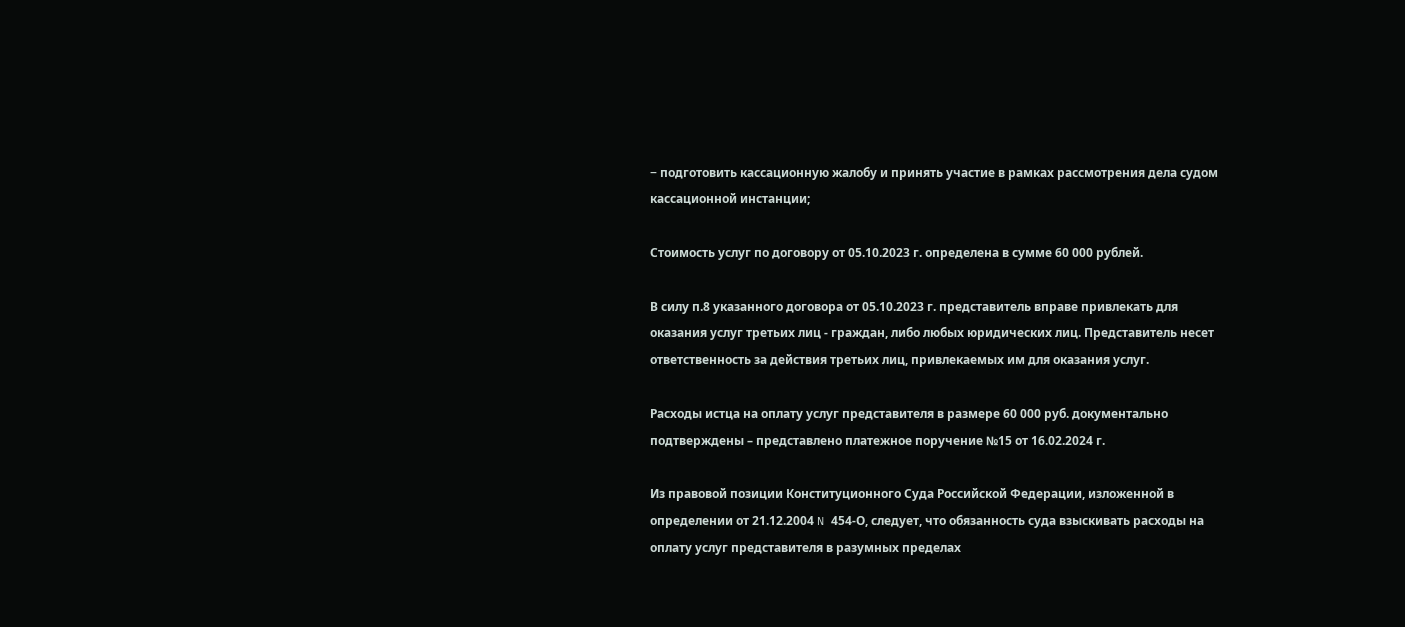− подготовить кассационную жалобу и принять участие в рамках рассмотрения дела судом кассационной инстанции;

Стоимость услуг по договору от 05.10.2023 г. определена в сумме 60 000 рублей.

В силу п.8 указанного договора от 05.10.2023 г. представитель вправе привлекать для оказания услуг третьих лиц - граждан, либо любых юридических лиц. Представитель несет ответственность за действия третьих лиц, привлекаемых им для оказания услуг.

Расходы истца на оплату услуг представителя в размере 60 000 руб. документально подтверждены – представлено платежное поручение №15 от 16.02.2024 г.

Из правовой позиции Конституционного Суда Российской Федерации, изложенной в определении от 21.12.2004 N 454-О, следует, что обязанность суда взыскивать расходы на оплату услуг представителя в разумных пределах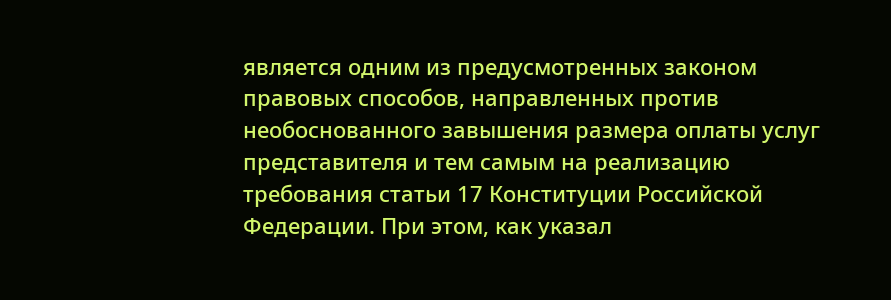является одним из предусмотренных законом правовых способов, направленных против необоснованного завышения размера оплаты услуг представителя и тем самым на реализацию требования статьи 17 Конституции Российской Федерации. При этом, как указал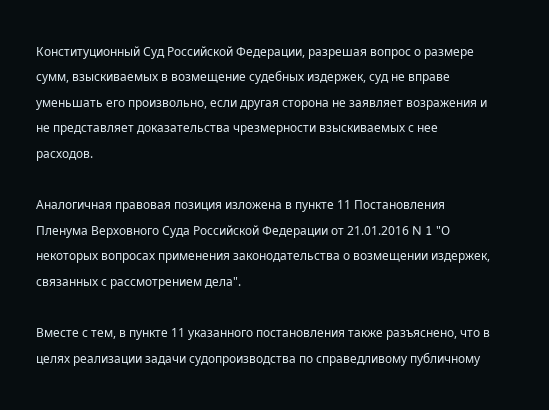Конституционный Суд Российской Федерации, разрешая вопрос о размере сумм, взыскиваемых в возмещение судебных издержек, суд не вправе уменьшать его произвольно, если другая сторона не заявляет возражения и не представляет доказательства чрезмерности взыскиваемых с нее расходов.

Аналогичная правовая позиция изложена в пункте 11 Постановления Пленума Верховного Суда Российской Федерации от 21.01.2016 N 1 "О некоторых вопросах применения законодательства о возмещении издержек, связанных с рассмотрением дела".

Вместе с тем, в пункте 11 указанного постановления также разъяснено, что в целях реализации задачи судопроизводства по справедливому публичному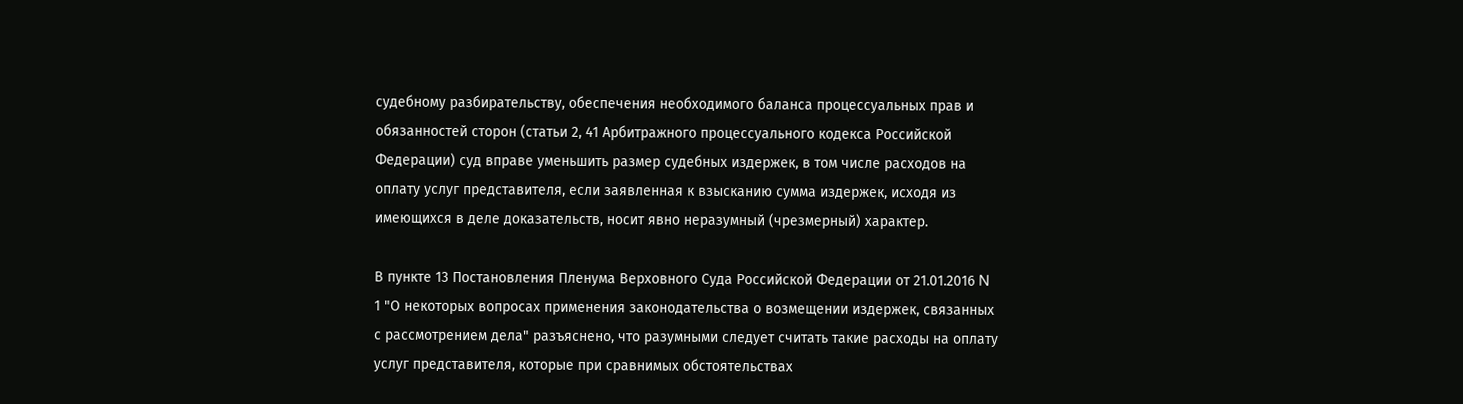судебному разбирательству, обеспечения необходимого баланса процессуальных прав и обязанностей сторон (статьи 2, 41 Арбитражного процессуального кодекса Российской Федерации) суд вправе уменьшить размер судебных издержек, в том числе расходов на оплату услуг представителя, если заявленная к взысканию сумма издержек, исходя из имеющихся в деле доказательств, носит явно неразумный (чрезмерный) характер.

В пункте 13 Постановления Пленума Верховного Суда Российской Федерации от 21.01.2016 N 1 "О некоторых вопросах применения законодательства о возмещении издержек, связанных с рассмотрением дела" разъяснено, что разумными следует считать такие расходы на оплату услуг представителя, которые при сравнимых обстоятельствах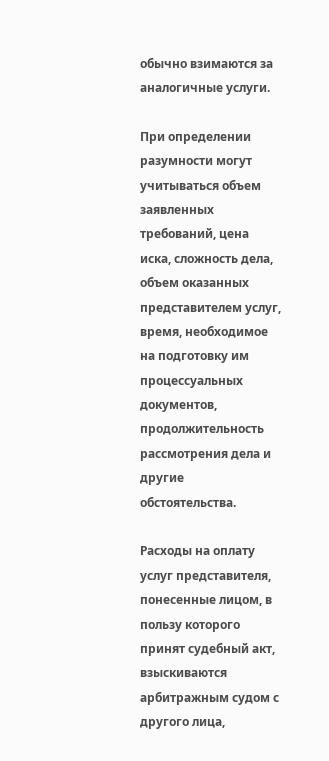обычно взимаются за аналогичные услуги.

При определении разумности могут учитываться объем заявленных требований, цена иска, сложность дела, объем оказанных представителем услуг, время, необходимое на подготовку им процессуальных документов, продолжительность рассмотрения дела и другие обстоятельства.

Расходы на оплату услуг представителя, понесенные лицом, в пользу которого принят судебный акт, взыскиваются арбитражным судом с другого лица,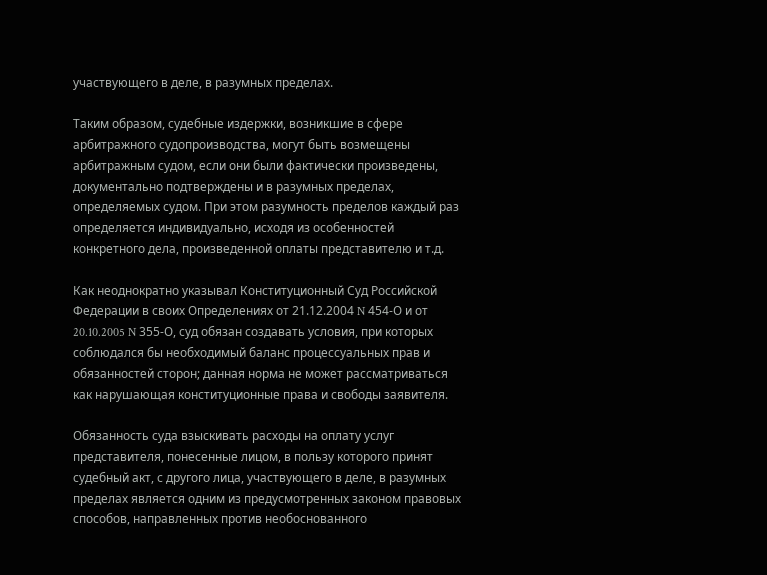участвующего в деле, в разумных пределах.

Таким образом, судебные издержки, возникшие в сфере арбитражного судопроизводства, могут быть возмещены арбитражным судом, если они были фактически произведены, документально подтверждены и в разумных пределах, определяемых судом. При этом разумность пределов каждый раз определяется индивидуально, исходя из особенностей конкретного дела, произведенной оплаты представителю и т.д.

Как неоднократно указывал Конституционный Суд Российской Федерации в своих Определениях от 21.12.2004 N 454-О и от 20.10.2005 N 355-О, суд обязан создавать условия, при которых соблюдался бы необходимый баланс процессуальных прав и обязанностей сторон; данная норма не может рассматриваться как нарушающая конституционные права и свободы заявителя.

Обязанность суда взыскивать расходы на оплату услуг представителя, понесенные лицом, в пользу которого принят судебный акт, с другого лица, участвующего в деле, в разумных пределах является одним из предусмотренных законом правовых способов, направленных против необоснованного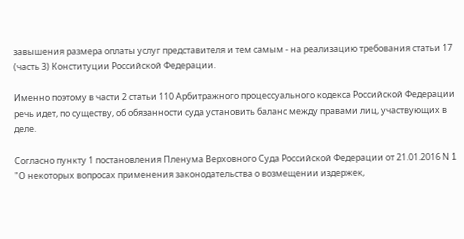завышения размера оплаты услуг представителя и тем самым - на реализацию требования статьи 17 (часть 3) Конституции Российской Федерации.

Именно поэтому в части 2 статьи 110 Арбитражного процессуального кодекса Российской Федерации речь идет, по существу, об обязанности суда установить баланс между правами лиц, участвующих в деле.

Согласно пункту 1 постановления Пленума Верховного Суда Российской Федерации от 21.01.2016 N 1 "О некоторых вопросах применения законодательства о возмещении издержек,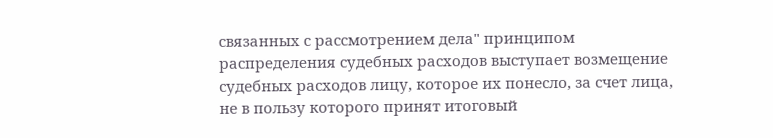связанных с рассмотрением дела" принципом распределения судебных расходов выступает возмещение судебных расходов лицу, которое их понесло, за счет лица, не в пользу которого принят итоговый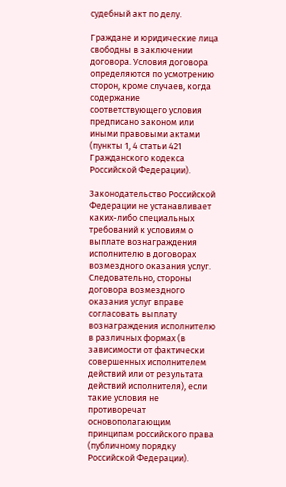судебный акт по делу.

Граждане и юридические лица свободны в заключении договора. Условия договора определяются по усмотрению сторон, кроме случаев, когда содержание соответствующего условия предписано законом или иными правовыми актами (пункты 1, 4 статьи 421 Гражданского кодекса Российской Федерации).

Законодательство Российской Федерации не устанавливает каких-либо специальных требований к условиям о выплате вознаграждения исполнителю в договорах возмездного оказания услуг. Следовательно, стороны договора возмездного оказания услуг вправе согласовать выплату вознаграждения исполнителю в различных формах (в зависимости от фактически совершенных исполнителем действий или от результата действий исполнителя), если такие условия не противоречат основополагающим принципам российского права (публичному порядку Российской Федерации).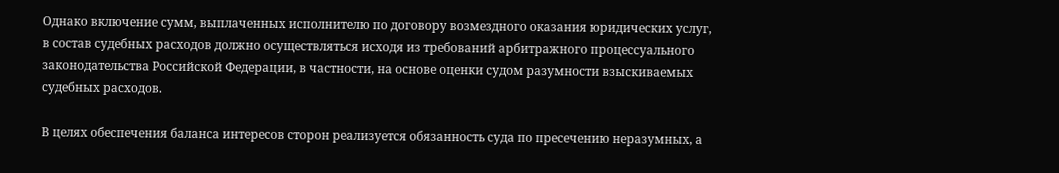Однако включение сумм, выплаченных исполнителю по договору возмездного оказания юридических услуг, в состав судебных расходов должно осуществляться исходя из требований арбитражного процессуального законодательства Российской Федерации, в частности, на основе оценки судом разумности взыскиваемых судебных расходов.

В целях обеспечения баланса интересов сторон реализуется обязанность суда по пресечению неразумных, а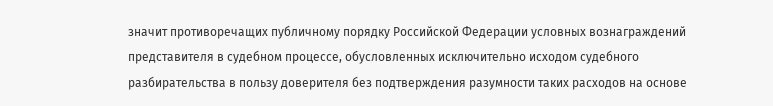значит противоречащих публичному порядку Российской Федерации условных вознаграждений представителя в судебном процессе, обусловленных исключительно исходом судебного разбирательства в пользу доверителя без подтверждения разумности таких расходов на основе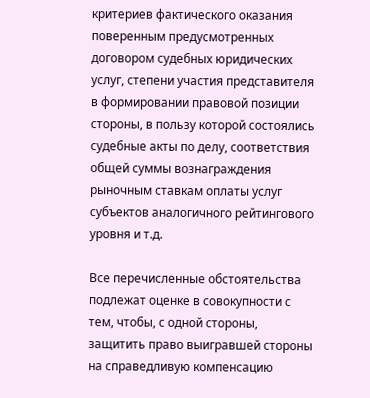критериев фактического оказания поверенным предусмотренных договором судебных юридических услуг, степени участия представителя в формировании правовой позиции стороны, в пользу которой состоялись судебные акты по делу, соответствия общей суммы вознаграждения рыночным ставкам оплаты услуг субъектов аналогичного рейтингового уровня и т.д.

Все перечисленные обстоятельства подлежат оценке в совокупности с тем, чтобы, с одной стороны, защитить право выигравшей стороны на справедливую компенсацию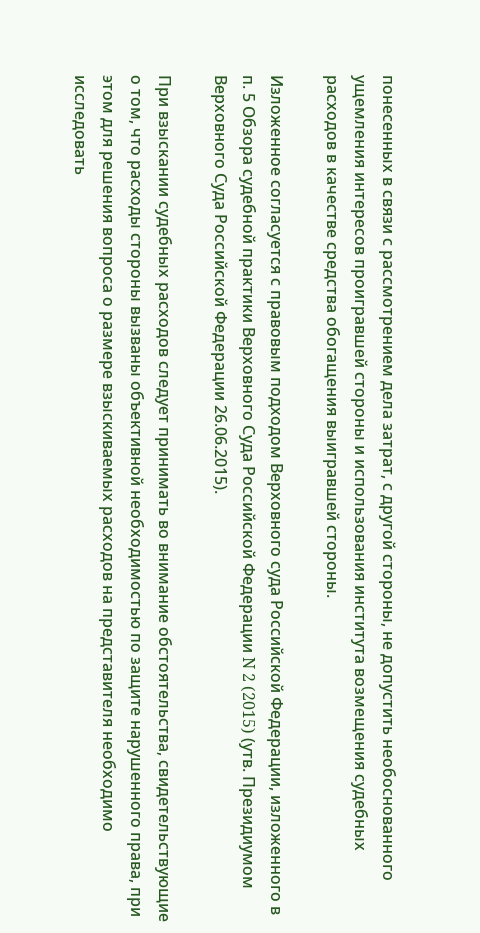понесенных в связи с рассмотрением дела затрат, с другой стороны, не допустить необоснованного ущемления интересов проигравшей стороны и использования института возмещения судебных расходов в качестве средства обогащения выигравшей стороны.

Изложенное согласуется с правовым подходом Верховного суда Российской Федерации, изложенного в п. 5 Обзора судебной практики Верховного Суда Российской Федерации N 2 (2015) (утв. Президиумом Верховного Суда Российской Федерации 26.06.2015).

При взыскании судебных расходов следует принимать во внимание обстоятельства, свидетельствующие о том, что расходы стороны вызваны объективной необходимостью по защите нарушенного права, при этом для решения вопроса о размере взыскиваемых расходов на представителя необходимо исследовать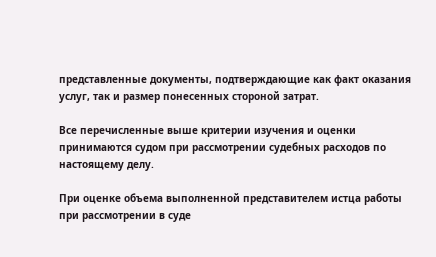представленные документы, подтверждающие как факт оказания услуг, так и размер понесенных стороной затрат.

Все перечисленные выше критерии изучения и оценки принимаются судом при рассмотрении судебных расходов по настоящему делу.

При оценке объема выполненной представителем истца работы при рассмотрении в суде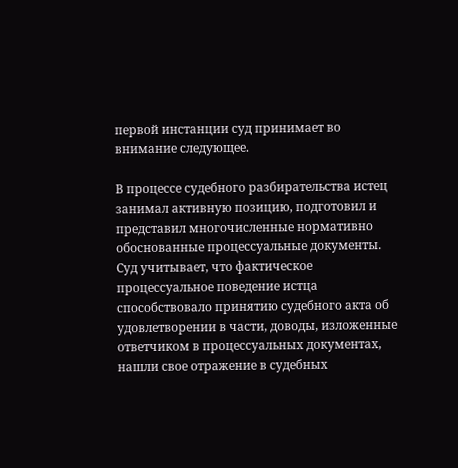первой инстанции суд принимает во внимание следующее.

В процессе судебного разбирательства истец занимал активную позицию, подготовил и представил многочисленные нормативно обоснованные процессуальные документы. Суд учитывает, что фактическое процессуальное поведение истца способствовало принятию судебного акта об удовлетворении в части, доводы, изложенные ответчиком в процессуальных документах, нашли свое отражение в судебных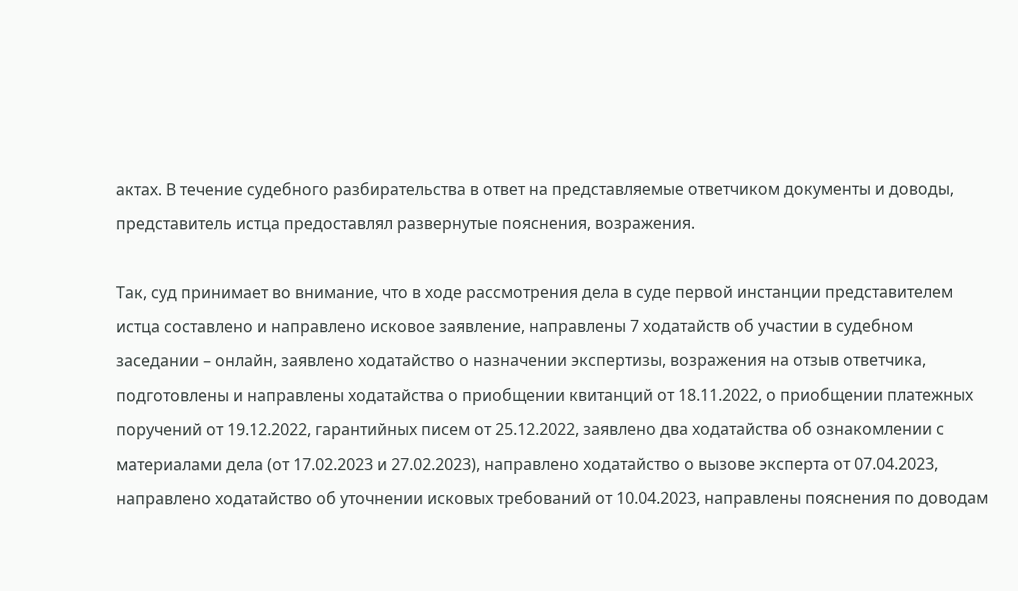актах. В течение судебного разбирательства в ответ на представляемые ответчиком документы и доводы, представитель истца предоставлял развернутые пояснения, возражения.

Так, суд принимает во внимание, что в ходе рассмотрения дела в суде первой инстанции представителем истца составлено и направлено исковое заявление, направлены 7 ходатайств об участии в судебном заседании – онлайн, заявлено ходатайство о назначении экспертизы, возражения на отзыв ответчика, подготовлены и направлены ходатайства о приобщении квитанций от 18.11.2022, о приобщении платежных поручений от 19.12.2022, гарантийных писем от 25.12.2022, заявлено два ходатайства об ознакомлении с материалами дела (от 17.02.2023 и 27.02.2023), направлено ходатайство о вызове эксперта от 07.04.2023, направлено ходатайство об уточнении исковых требований от 10.04.2023, направлены пояснения по доводам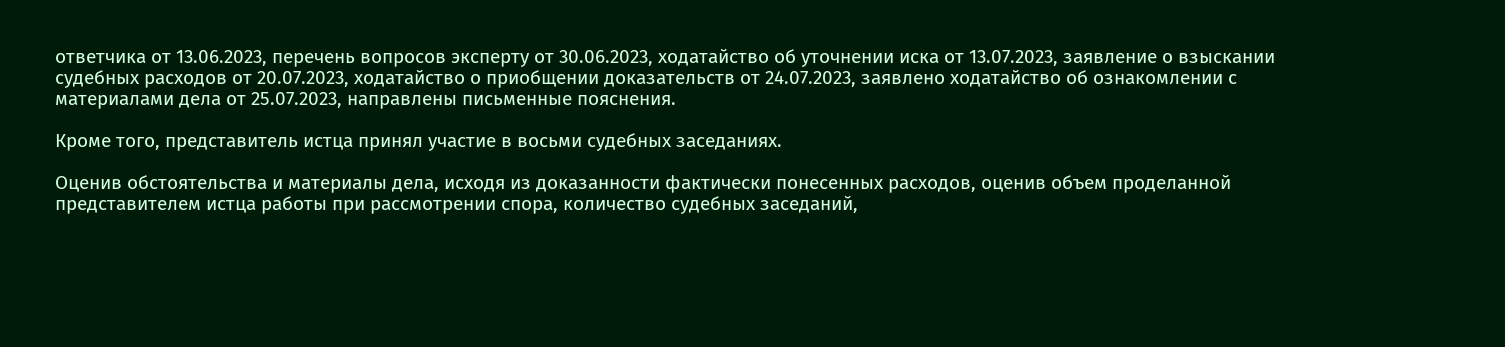ответчика от 13.06.2023, перечень вопросов эксперту от 30.06.2023, ходатайство об уточнении иска от 13.07.2023, заявление о взыскании судебных расходов от 20.07.2023, ходатайство о приобщении доказательств от 24.07.2023, заявлено ходатайство об ознакомлении с материалами дела от 25.07.2023, направлены письменные пояснения.

Кроме того, представитель истца принял участие в восьми судебных заседаниях.

Оценив обстоятельства и материалы дела, исходя из доказанности фактически понесенных расходов, оценив объем проделанной представителем истца работы при рассмотрении спора, количество судебных заседаний,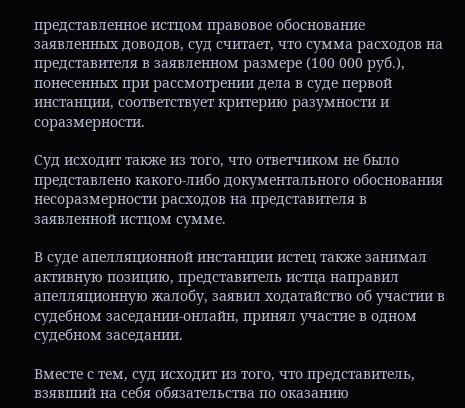представленное истцом правовое обоснование заявленных доводов, суд считает, что сумма расходов на представителя в заявленном размере (100 000 руб.), понесенных при рассмотрении дела в суде первой инстанции, соответствует критерию разумности и соразмерности.

Суд исходит также из того, что ответчиком не было представлено какого-либо документального обоснования несоразмерности расходов на представителя в заявленной истцом сумме.

В суде апелляционной инстанции истец также занимал активную позицию, представитель истца направил апелляционную жалобу, заявил ходатайство об участии в судебном заседании-онлайн, принял участие в одном судебном заседании.

Вместе с тем, суд исходит из того, что представитель, взявший на себя обязательства по оказанию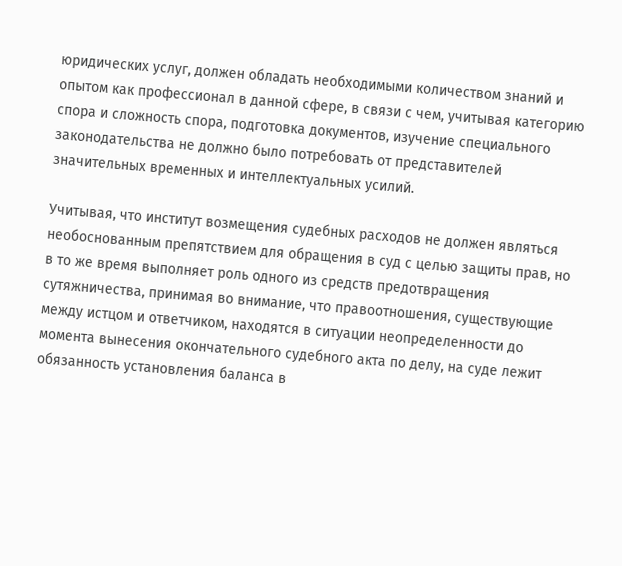юридических услуг, должен обладать необходимыми количеством знаний и опытом как профессионал в данной сфере, в связи с чем, учитывая категорию спора и сложность спора, подготовка документов, изучение специального законодательства не должно было потребовать от представителей значительных временных и интеллектуальных усилий.

Учитывая, что институт возмещения судебных расходов не должен являться необоснованным препятствием для обращения в суд с целью защиты прав, но в то же время выполняет роль одного из средств предотвращения сутяжничества, принимая во внимание, что правоотношения, существующие между истцом и ответчиком, находятся в ситуации неопределенности до момента вынесения окончательного судебного акта по делу, на суде лежит обязанность установления баланса в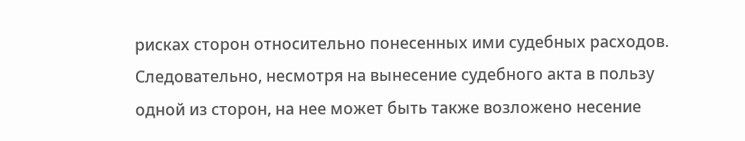рисках сторон относительно понесенных ими судебных расходов. Следовательно, несмотря на вынесение судебного акта в пользу одной из сторон, на нее может быть также возложено несение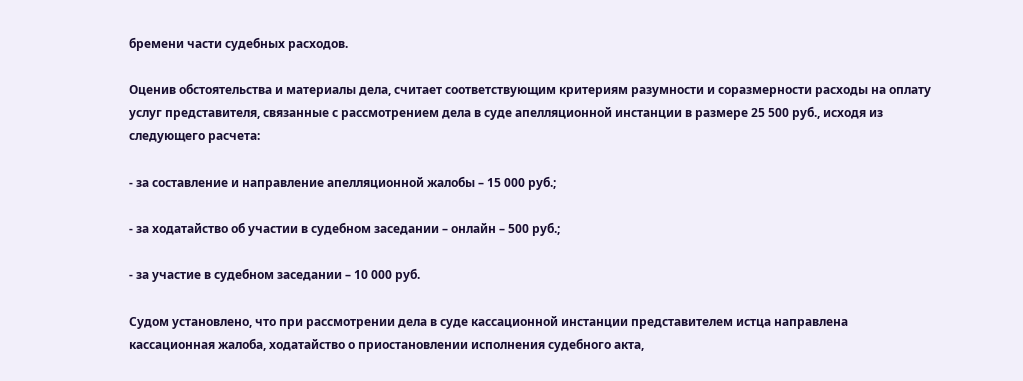бремени части судебных расходов.

Оценив обстоятельства и материалы дела, считает соответствующим критериям разумности и соразмерности расходы на оплату услуг представителя, связанные с рассмотрением дела в суде апелляционной инстанции в размере 25 500 руб., исходя из следующего расчета:

- за составление и направление апелляционной жалобы – 15 000 руб.;

- за ходатайство об участии в судебном заседании – онлайн – 500 руб.;

- за участие в судебном заседании – 10 000 руб.

Судом установлено, что при рассмотрении дела в суде кассационной инстанции представителем истца направлена кассационная жалоба, ходатайство о приостановлении исполнения судебного акта,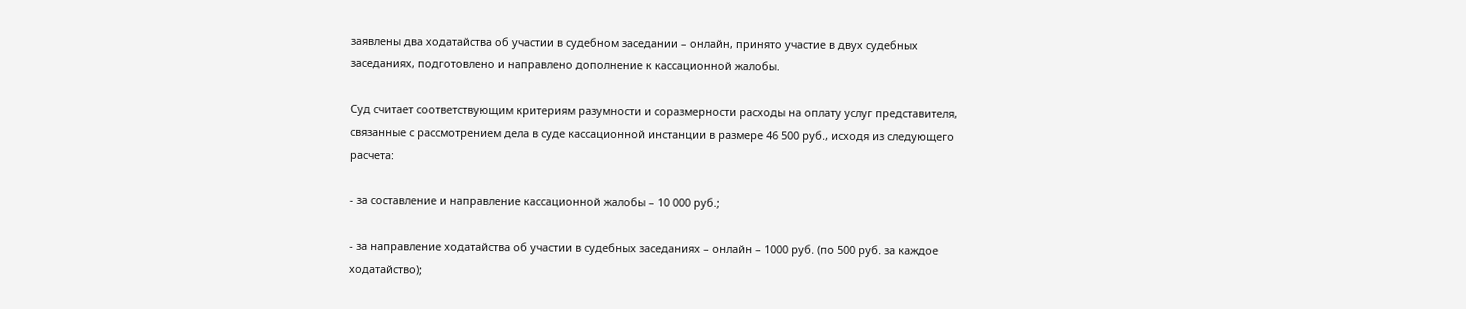заявлены два ходатайства об участии в судебном заседании – онлайн, принято участие в двух судебных заседаниях, подготовлено и направлено дополнение к кассационной жалобы.

Суд считает соответствующим критериям разумности и соразмерности расходы на оплату услуг представителя, связанные с рассмотрением дела в суде кассационной инстанции в размере 46 500 руб., исходя из следующего расчета:

- за составление и направление кассационной жалобы – 10 000 руб.;

- за направление ходатайства об участии в судебных заседаниях – онлайн – 1000 руб. (по 500 руб. за каждое ходатайство);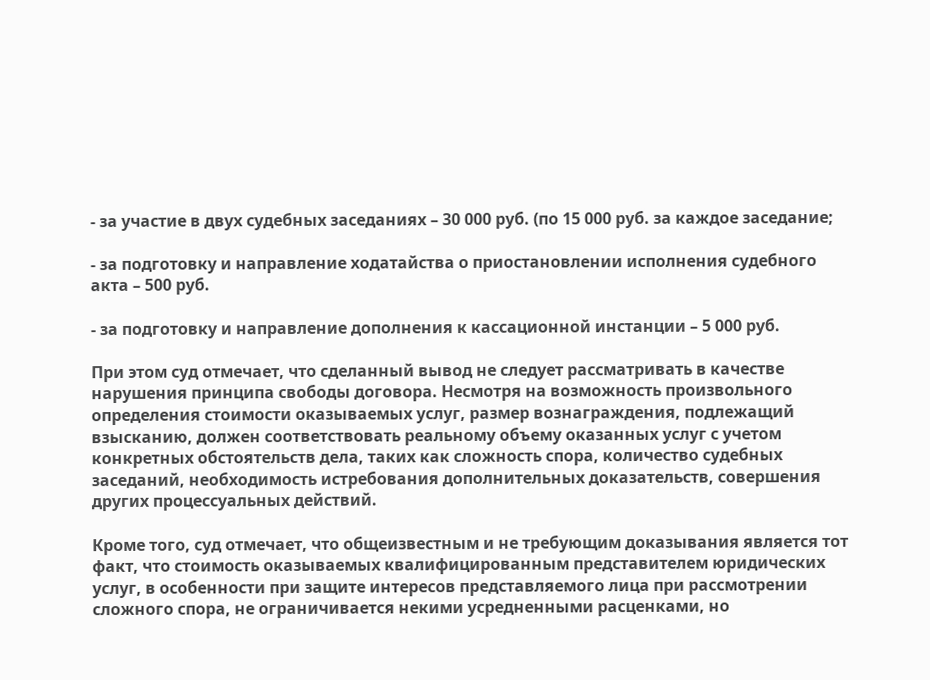- за участие в двух судебных заседаниях – 30 000 руб. (по 15 000 руб. за каждое заседание;

- за подготовку и направление ходатайства о приостановлении исполнения судебного акта – 500 руб.

- за подготовку и направление дополнения к кассационной инстанции – 5 000 руб.

При этом суд отмечает, что сделанный вывод не следует рассматривать в качестве нарушения принципа свободы договора. Несмотря на возможность произвольного определения стоимости оказываемых услуг, размер вознаграждения, подлежащий взысканию, должен соответствовать реальному объему оказанных услуг с учетом конкретных обстоятельств дела, таких как сложность спора, количество судебных заседаний, необходимость истребования дополнительных доказательств, совершения других процессуальных действий.

Кроме того, суд отмечает, что общеизвестным и не требующим доказывания является тот факт, что стоимость оказываемых квалифицированным представителем юридических услуг, в особенности при защите интересов представляемого лица при рассмотрении сложного спора, не ограничивается некими усредненными расценками, но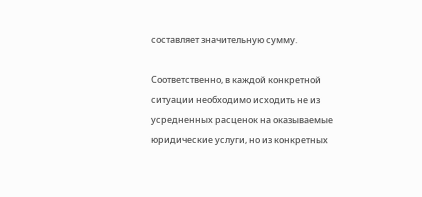составляет значительную сумму.

Соответственно, в каждой конкретной ситуации необходимо исходить не из усредненных расценок на оказываемые юридические услуги, но из конкретных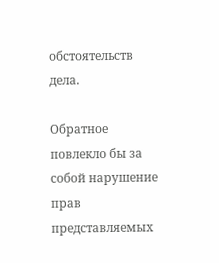обстоятельств дела.

Обратное повлекло бы за собой нарушение прав представляемых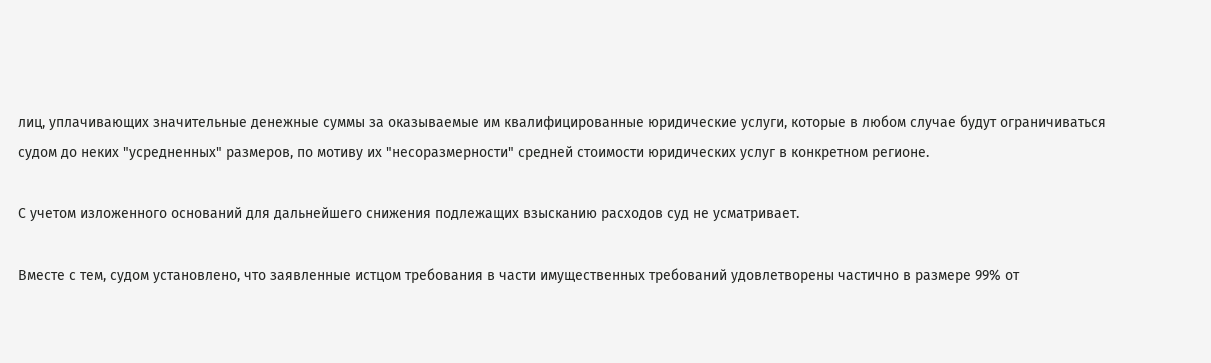лиц, уплачивающих значительные денежные суммы за оказываемые им квалифицированные юридические услуги, которые в любом случае будут ограничиваться судом до неких "усредненных" размеров, по мотиву их "несоразмерности" средней стоимости юридических услуг в конкретном регионе.

С учетом изложенного оснований для дальнейшего снижения подлежащих взысканию расходов суд не усматривает.

Вместе с тем, судом установлено, что заявленные истцом требования в части имущественных требований удовлетворены частично в размере 99% от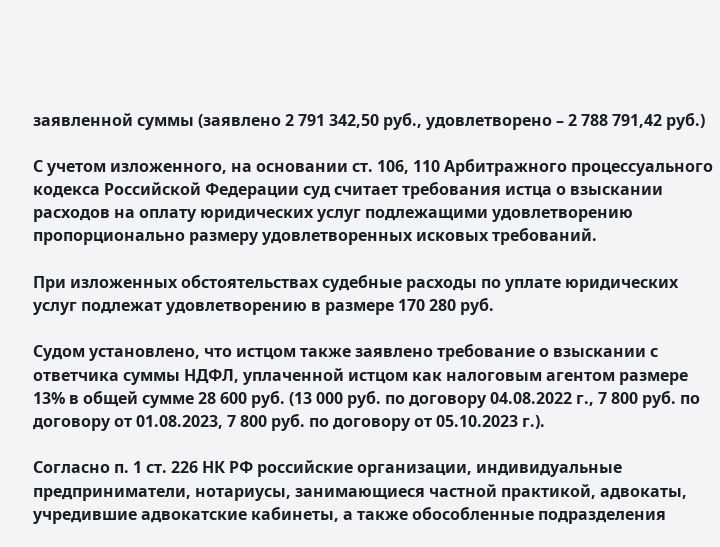заявленной суммы (заявлено 2 791 342,50 руб., удовлетворено – 2 788 791,42 руб.)

С учетом изложенного, на основании ст. 106, 110 Арбитражного процессуального кодекса Российской Федерации суд считает требования истца о взыскании расходов на оплату юридических услуг подлежащими удовлетворению пропорционально размеру удовлетворенных исковых требований.

При изложенных обстоятельствах судебные расходы по уплате юридических услуг подлежат удовлетворению в размере 170 280 руб.

Судом установлено, что истцом также заявлено требование о взыскании с ответчика суммы НДФЛ, уплаченной истцом как налоговым агентом размере 13% в общей сумме 28 600 руб. (13 000 руб. по договору 04.08.2022 г., 7 800 руб. по договору от 01.08.2023, 7 800 руб. по договору от 05.10.2023 г.).

Согласно п. 1 ст. 226 НК РФ российские организации, индивидуальные предприниматели, нотариусы, занимающиеся частной практикой, адвокаты, учредившие адвокатские кабинеты, а также обособленные подразделения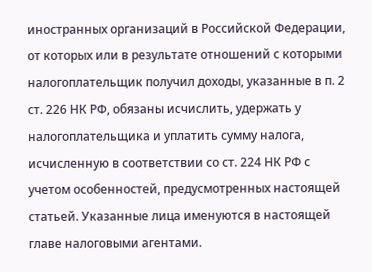иностранных организаций в Российской Федерации, от которых или в результате отношений с которыми налогоплательщик получил доходы, указанные в п. 2 ст. 226 НК РФ, обязаны исчислить, удержать у налогоплательщика и уплатить сумму налога, исчисленную в соответствии со ст. 224 НК РФ с учетом особенностей, предусмотренных настоящей статьей. Указанные лица именуются в настоящей главе налоговыми агентами.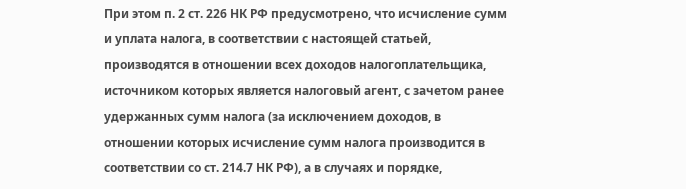При этом п. 2 ст. 226 НК РФ предусмотрено, что исчисление сумм и уплата налога, в соответствии с настоящей статьей, производятся в отношении всех доходов налогоплательщика, источником которых является налоговый агент, с зачетом ранее удержанных сумм налога (за исключением доходов, в отношении которых исчисление сумм налога производится в соответствии со ст. 214.7 НК РФ), а в случаях и порядке,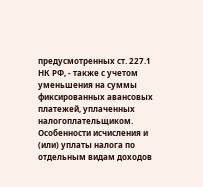предусмотренных ст. 227.1 НК РФ, - также с учетом уменьшения на суммы фиксированных авансовых платежей, уплаченных налогоплательщиком. Особенности исчисления и (или) уплаты налога по отдельным видам доходов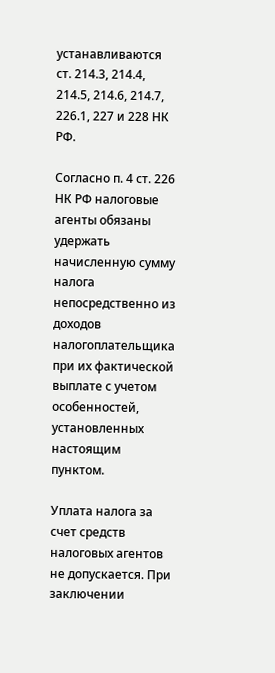устанавливаются ст. 214.3, 214.4, 214.5, 214.6, 214.7, 226.1, 227 и 228 НК РФ.

Согласно п. 4 ст. 226 НК РФ налоговые агенты обязаны удержать начисленную сумму налога непосредственно из доходов налогоплательщика при их фактической выплате с учетом особенностей, установленных настоящим пунктом.

Уплата налога за счет средств налоговых агентов не допускается. При заключении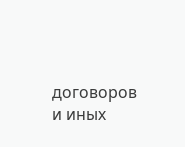договоров и иных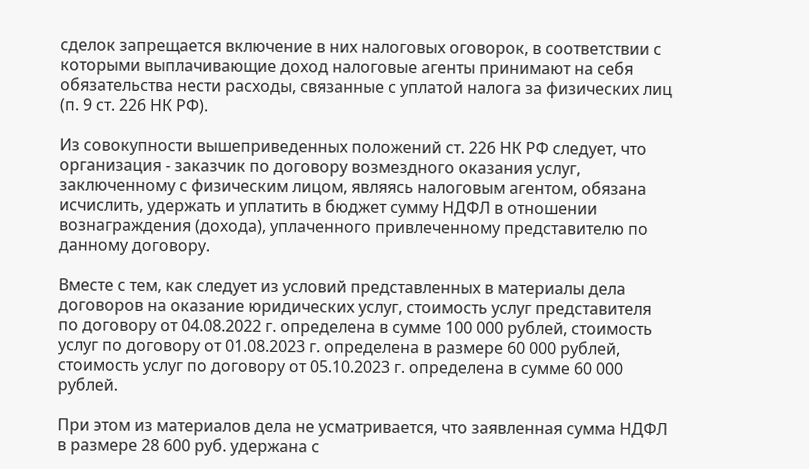сделок запрещается включение в них налоговых оговорок, в соответствии с которыми выплачивающие доход налоговые агенты принимают на себя обязательства нести расходы, связанные с уплатой налога за физических лиц (п. 9 ст. 226 НК РФ).

Из совокупности вышеприведенных положений ст. 226 НК РФ следует, что организация - заказчик по договору возмездного оказания услуг, заключенному с физическим лицом, являясь налоговым агентом, обязана исчислить, удержать и уплатить в бюджет сумму НДФЛ в отношении вознаграждения (дохода), уплаченного привлеченному представителю по данному договору.

Вместе с тем, как следует из условий представленных в материалы дела договоров на оказание юридических услуг, стоимость услуг представителя по договору от 04.08.2022 г. определена в сумме 100 000 рублей, стоимость услуг по договору от 01.08.2023 г. определена в размере 60 000 рублей, стоимость услуг по договору от 05.10.2023 г. определена в сумме 60 000 рублей.

При этом из материалов дела не усматривается, что заявленная сумма НДФЛ в размере 28 600 руб. удержана с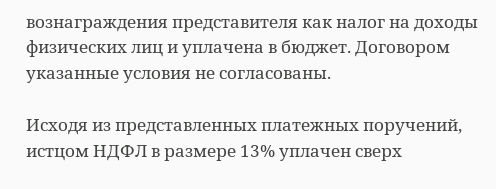вознаграждения представителя как налог на доходы физических лиц и уплачена в бюджет. Договором указанные условия не согласованы.

Исходя из представленных платежных поручений, истцом НДФЛ в размере 13% уплачен сверх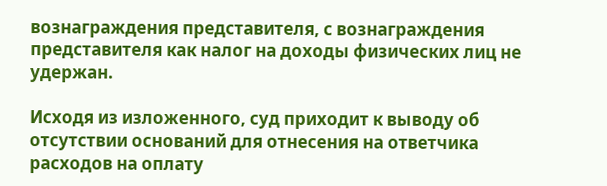вознаграждения представителя, с вознаграждения представителя как налог на доходы физических лиц не удержан.

Исходя из изложенного, суд приходит к выводу об отсутствии оснований для отнесения на ответчика расходов на оплату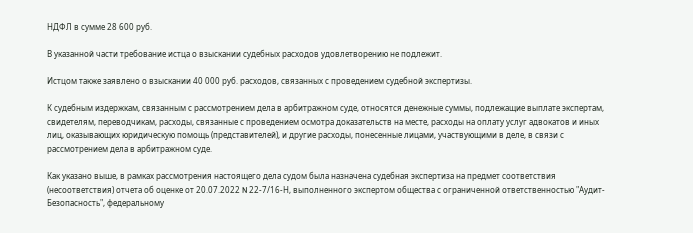НДФЛ в сумме 28 600 руб.

В указанной части требование истца о взыскании судебных расходов удовлетворению не подлежит.

Истцом также заявлено о взыскании 40 000 руб. расходов, связанных с проведением судебной экспертизы.

К судебным издержкам, связанным с рассмотрением дела в арбитражном суде, относятся денежные суммы, подлежащие выплате экспертам, свидетелям, переводчикам, расходы, связанные с проведением осмотра доказательств на месте, расходы на оплату услуг адвокатов и иных лиц, оказывающих юридическую помощь (представителей), и другие расходы, понесенные лицами, участвующими в деле, в связи с рассмотрением дела в арбитражном суде.

Как указано выше, в рамках рассмотрения настоящего дела судом была назначена судебная экспертиза на предмет соответствия (несоответствия) отчета об оценке от 20.07.2022 N 22-7/16-Н, выполненного экспертом общества с ограниченной ответственностью "Аудит-Безопасность", федеральному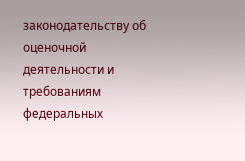законодательству об оценочной деятельности и требованиям федеральных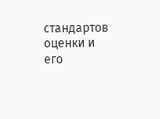стандартов оценки и его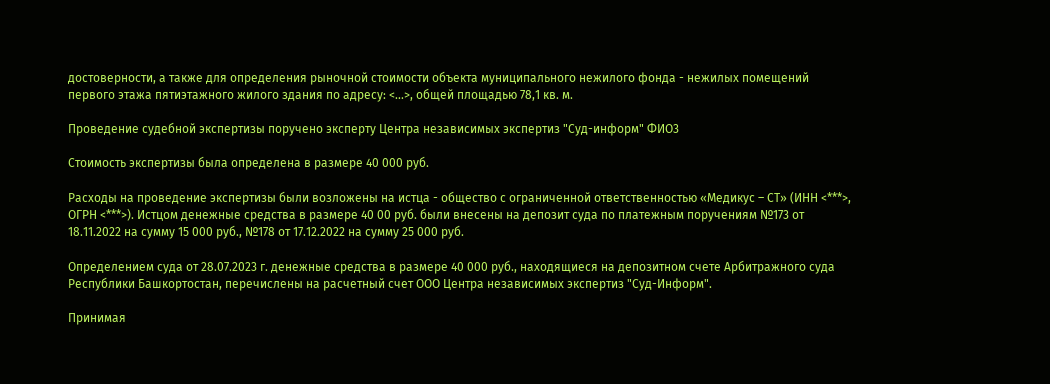достоверности, а также для определения рыночной стоимости объекта муниципального нежилого фонда - нежилых помещений первого этажа пятиэтажного жилого здания по адресу: <...>, общей площадью 78,1 кв. м.

Проведение судебной экспертизы поручено эксперту Центра независимых экспертиз "Суд-информ" ФИО3

Стоимость экспертизы была определена в размере 40 000 руб.

Расходы на проведение экспертизы были возложены на истца - общество с ограниченной ответственностью «Медикус – СТ» (ИНН <***>, ОГРН <***>). Истцом денежные средства в размере 40 00 руб. были внесены на депозит суда по платежным поручениям №173 от 18.11.2022 на сумму 15 000 руб., №178 от 17.12.2022 на сумму 25 000 руб.

Определением суда от 28.07.2023 г. денежные средства в размере 40 000 руб., находящиеся на депозитном счете Арбитражного суда Республики Башкортостан, перечислены на расчетный счет ООО Центра независимых экспертиз "Суд-Информ".

Принимая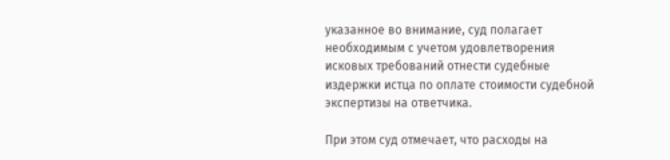указанное во внимание, суд полагает необходимым с учетом удовлетворения исковых требований отнести судебные издержки истца по оплате стоимости судебной экспертизы на ответчика.

При этом суд отмечает, что расходы на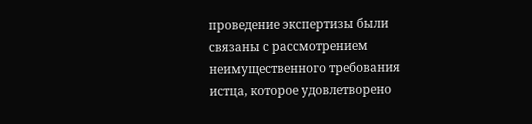проведение экспертизы были связаны с рассмотрением неимущественного требования истца, которое удовлетворено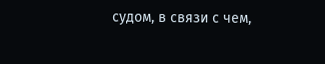судом, в связи с чем,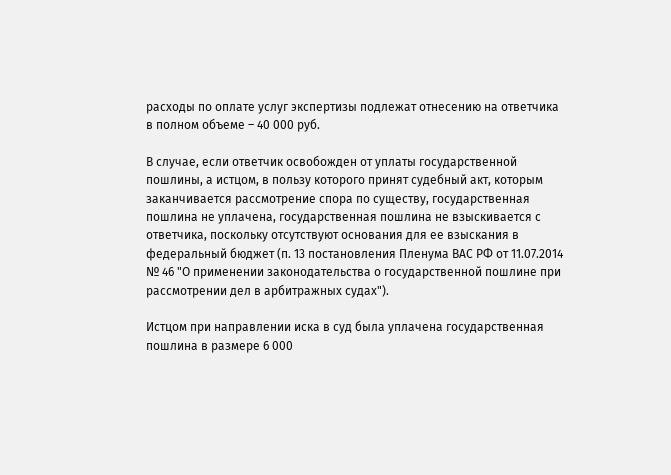расходы по оплате услуг экспертизы подлежат отнесению на ответчика в полном объеме – 40 000 руб.

В случае, если ответчик освобожден от уплаты государственной пошлины, а истцом, в пользу которого принят судебный акт, которым заканчивается рассмотрение спора по существу, государственная пошлина не уплачена, государственная пошлина не взыскивается с ответчика, поскольку отсутствуют основания для ее взыскания в федеральный бюджет (п. 13 постановления Пленума ВАС РФ от 11.07.2014 № 46 "О применении законодательства о государственной пошлине при рассмотрении дел в арбитражных судах").

Истцом при направлении иска в суд была уплачена государственная пошлина в размере 6 000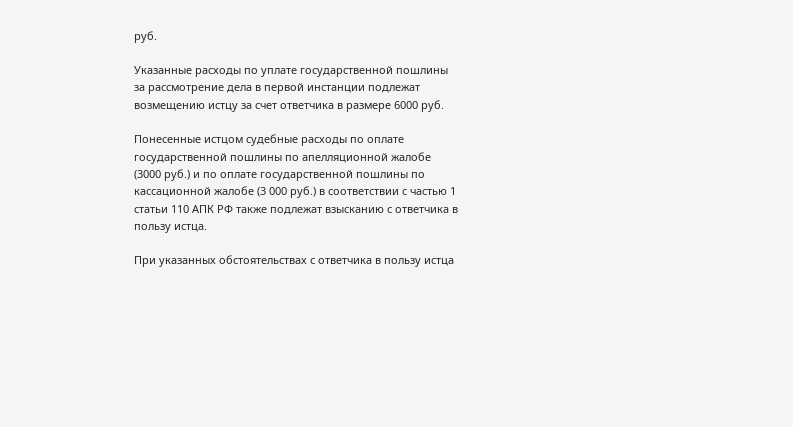руб.

Указанные расходы по уплате государственной пошлины за рассмотрение дела в первой инстанции подлежат возмещению истцу за счет ответчика в размере 6000 руб.

Понесенные истцом судебные расходы по оплате государственной пошлины по апелляционной жалобе (3000 руб.) и по оплате государственной пошлины по кассационной жалобе (3 000 руб.) в соответствии с частью 1 статьи 110 АПК РФ также подлежат взысканию с ответчика в пользу истца.

При указанных обстоятельствах с ответчика в пользу истца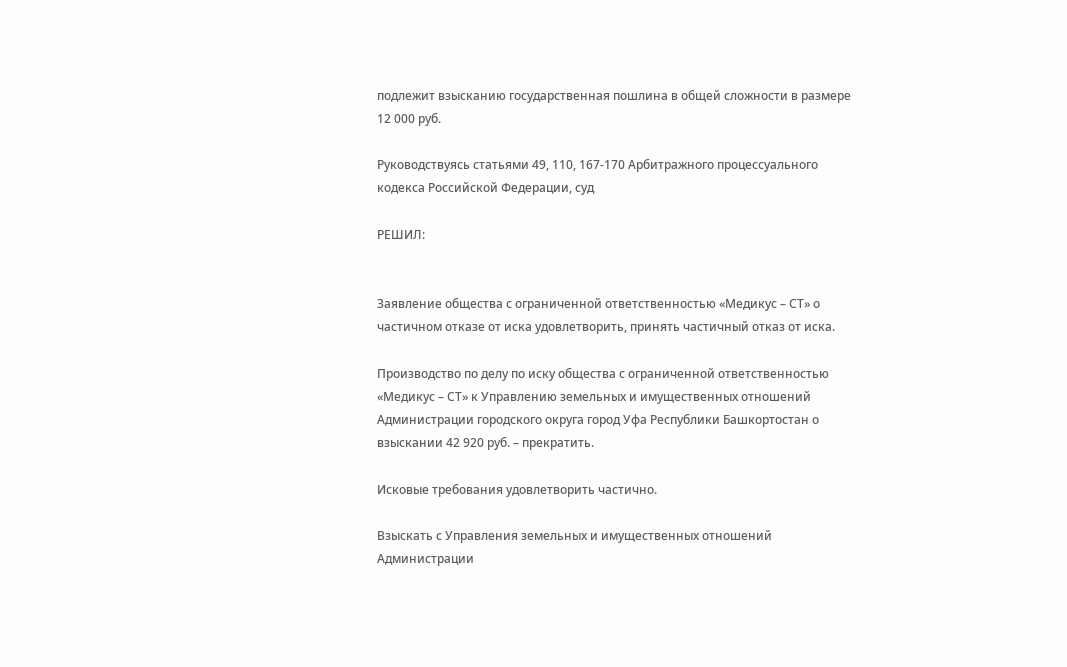подлежит взысканию государственная пошлина в общей сложности в размере 12 000 руб.

Руководствуясь статьями 49, 110, 167-170 Арбитражного процессуального кодекса Российской Федерации, суд

РЕШИЛ:


Заявление общества с ограниченной ответственностью «Медикус – СТ» о частичном отказе от иска удовлетворить, принять частичный отказ от иска.

Производство по делу по иску общества с ограниченной ответственностью «Медикус – СТ» к Управлению земельных и имущественных отношений Администрации городского округа город Уфа Республики Башкортостан о взыскании 42 920 руб. – прекратить.

Исковые требования удовлетворить частично.

Взыскать с Управления земельных и имущественных отношений Администрации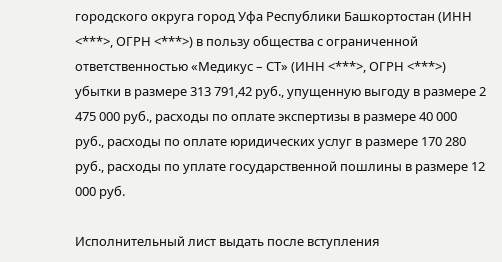городского округа город Уфа Республики Башкортостан (ИНН <***>, ОГРН <***>) в пользу общества с ограниченной ответственностью «Медикус – СТ» (ИНН <***>, ОГРН <***>) убытки в размере 313 791,42 руб., упущенную выгоду в размере 2 475 000 руб., расходы по оплате экспертизы в размере 40 000 руб., расходы по оплате юридических услуг в размере 170 280 руб., расходы по уплате государственной пошлины в размере 12 000 руб.

Исполнительный лист выдать после вступления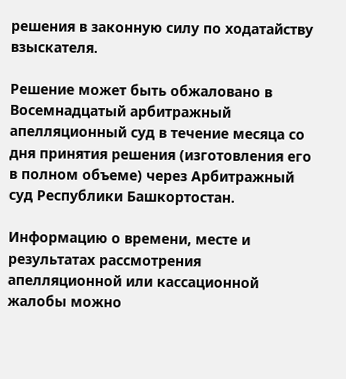решения в законную силу по ходатайству взыскателя.

Решение может быть обжаловано в Восемнадцатый арбитражный апелляционный суд в течение месяца со дня принятия решения (изготовления его в полном объеме) через Арбитражный суд Республики Башкортостан.

Информацию о времени, месте и результатах рассмотрения апелляционной или кассационной жалобы можно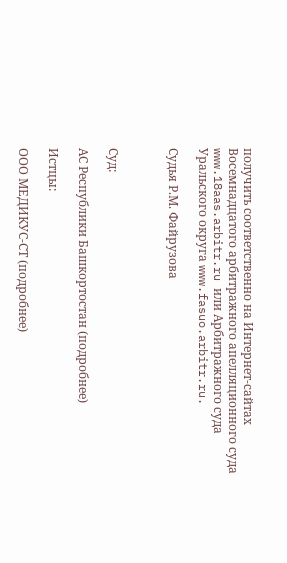получить соответственно на Интернет-сайтах Восемнадцатого арбитражного апелляционного суда www.18aas.arbitr.ru или Арбитражного суда Уральского округа www.fasuo.arbitr.ru.

Судья Р.М. Файрузова



Суд:

АС Республики Башкортостан (подробнее)

Истцы:

ООО МЕДИКУС-СТ (подробнее)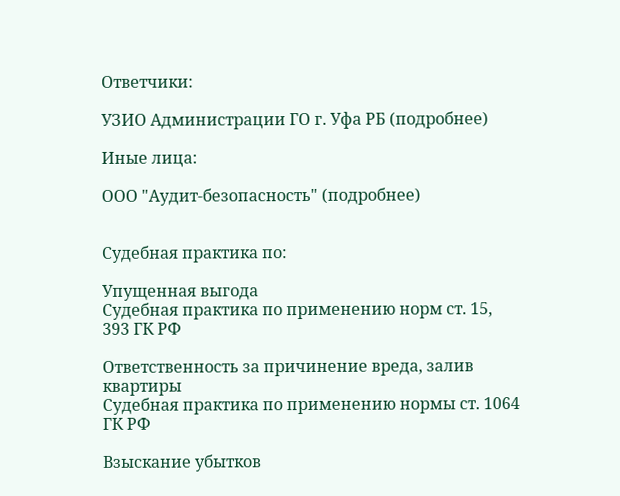Ответчики:

УЗИО Администрации ГО г. Уфа РБ (подробнее)

Иные лица:

ООО "Аудит-безопасность" (подробнее)


Судебная практика по:

Упущенная выгода
Судебная практика по применению норм ст. 15, 393 ГК РФ

Ответственность за причинение вреда, залив квартиры
Судебная практика по применению нормы ст. 1064 ГК РФ

Взыскание убытков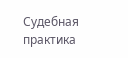Судебная практика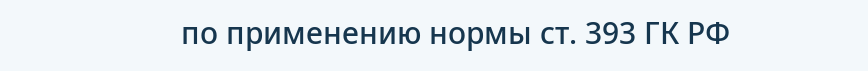по применению нормы ст. 393 ГК РФ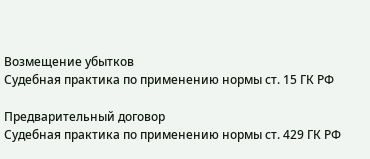Возмещение убытков
Судебная практика по применению нормы ст. 15 ГК РФ

Предварительный договор
Судебная практика по применению нормы ст. 429 ГК РФ